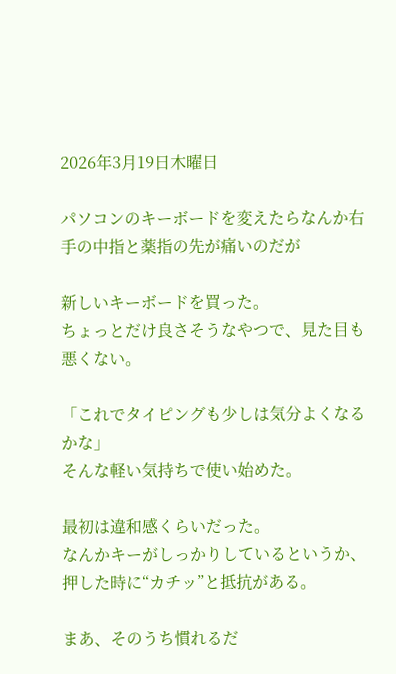2026年3月19日木曜日

パソコンのキーボードを変えたらなんか右手の中指と薬指の先が痛いのだが

新しいキーボードを買った。
ちょっとだけ良さそうなやつで、見た目も悪くない。

「これでタイピングも少しは気分よくなるかな」
そんな軽い気持ちで使い始めた。

最初は違和感くらいだった。
なんかキーがしっかりしているというか、
押した時に“カチッ”と抵抗がある。

まあ、そのうち慣れるだ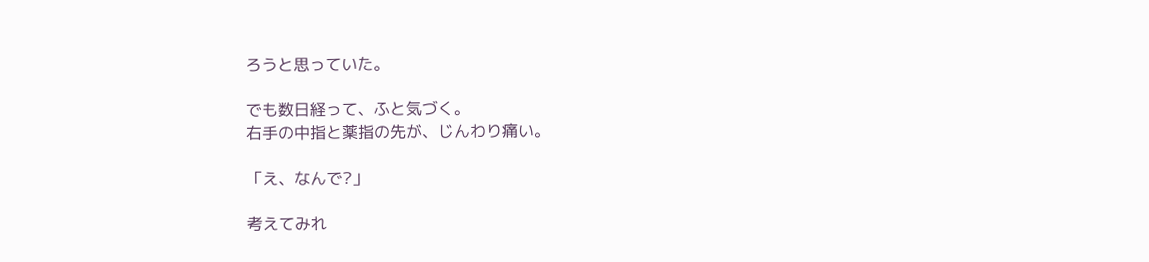ろうと思っていた。

でも数日経って、ふと気づく。
右手の中指と薬指の先が、じんわり痛い。

「え、なんで?」

考えてみれ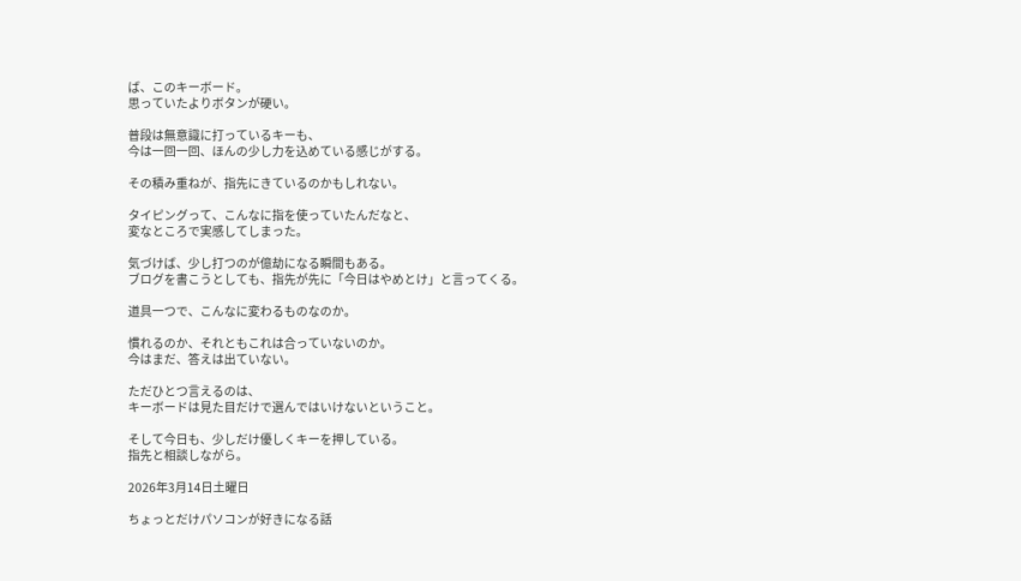ば、このキーボード。
思っていたよりボタンが硬い。

普段は無意識に打っているキーも、
今は一回一回、ほんの少し力を込めている感じがする。

その積み重ねが、指先にきているのかもしれない。

タイピングって、こんなに指を使っていたんだなと、
変なところで実感してしまった。

気づけば、少し打つのが億劫になる瞬間もある。
ブログを書こうとしても、指先が先に「今日はやめとけ」と言ってくる。

道具一つで、こんなに変わるものなのか。

慣れるのか、それともこれは合っていないのか。
今はまだ、答えは出ていない。

ただひとつ言えるのは、
キーボードは見た目だけで選んではいけないということ。

そして今日も、少しだけ優しくキーを押している。
指先と相談しながら。

2026年3月14日土曜日

ちょっとだけパソコンが好きになる話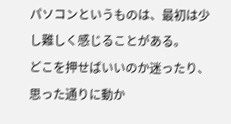パソコンというものは、最初は少し難しく感じることがある。
どこを押せばいいのか迷ったり、思った通りに動か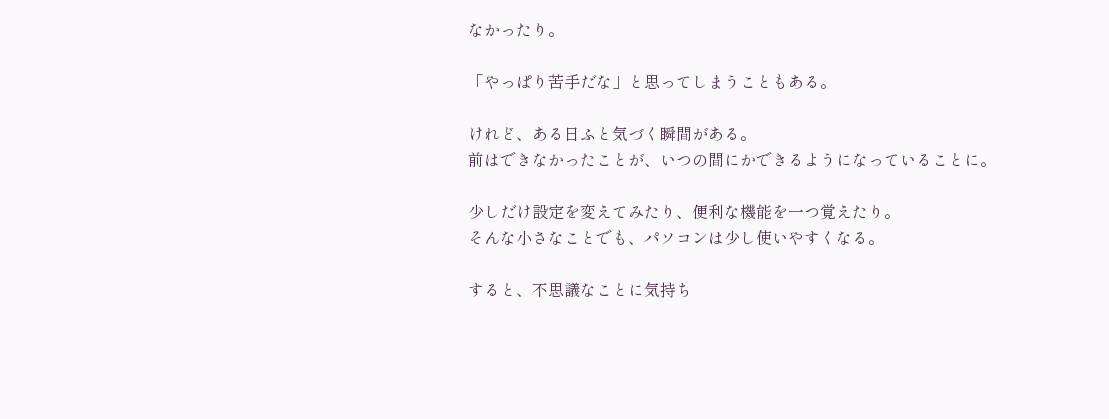なかったり。

「やっぱり苦手だな」と思ってしまうこともある。

けれど、ある日ふと気づく瞬間がある。
前はできなかったことが、いつの間にかできるようになっていることに。

少しだけ設定を変えてみたり、便利な機能を一つ覚えたり。
そんな小さなことでも、パソコンは少し使いやすくなる。

すると、不思議なことに気持ち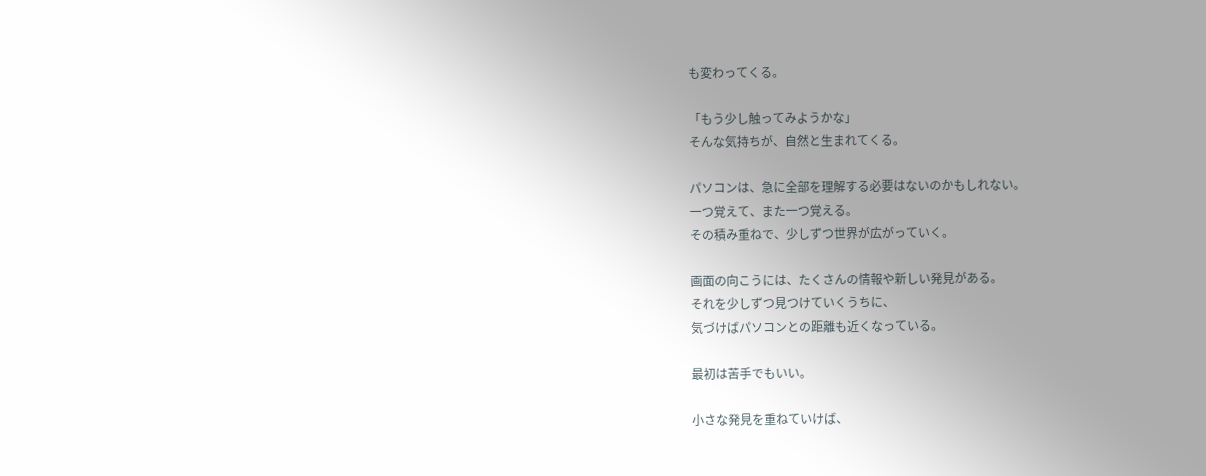も変わってくる。

「もう少し触ってみようかな」
そんな気持ちが、自然と生まれてくる。

パソコンは、急に全部を理解する必要はないのかもしれない。
一つ覚えて、また一つ覚える。
その積み重ねで、少しずつ世界が広がっていく。

画面の向こうには、たくさんの情報や新しい発見がある。
それを少しずつ見つけていくうちに、
気づけばパソコンとの距離も近くなっている。

最初は苦手でもいい。

小さな発見を重ねていけば、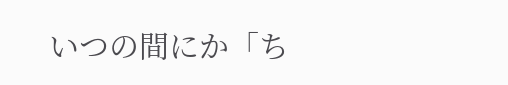いつの間にか「ち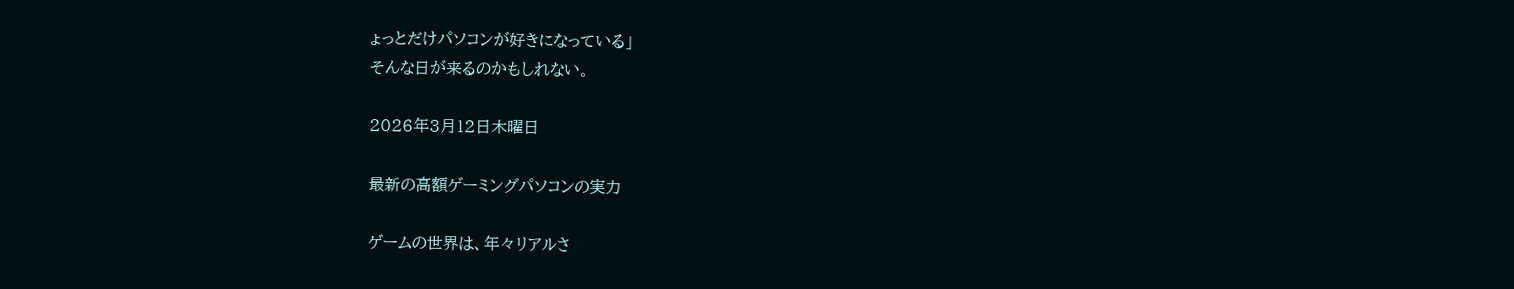ょっとだけパソコンが好きになっている」
そんな日が来るのかもしれない。

2026年3月12日木曜日

最新の高額ゲーミングパソコンの実力

ゲームの世界は、年々リアルさ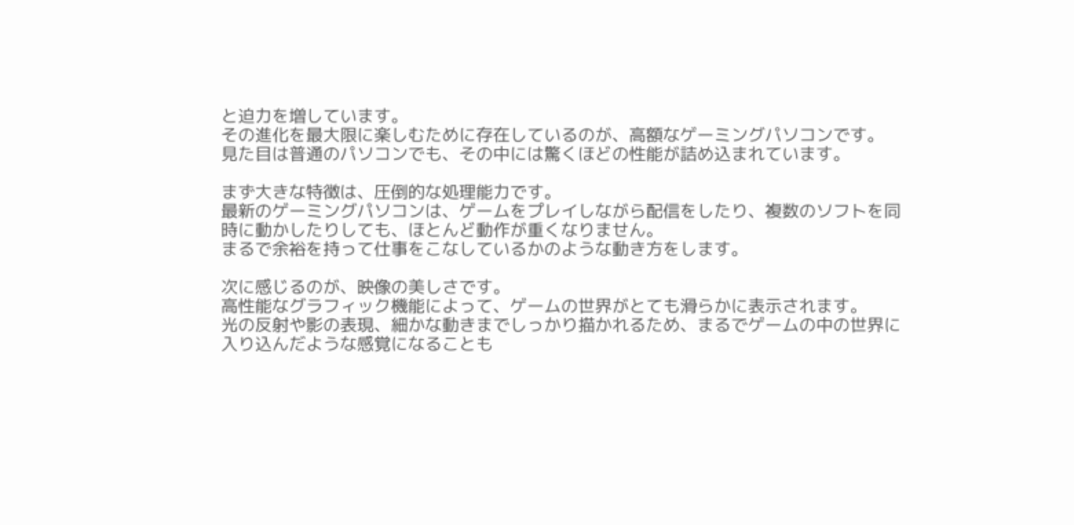と迫力を増しています。
その進化を最大限に楽しむために存在しているのが、高額なゲーミングパソコンです。
見た目は普通のパソコンでも、その中には驚くほどの性能が詰め込まれています。

まず大きな特徴は、圧倒的な処理能力です。
最新のゲーミングパソコンは、ゲームをプレイしながら配信をしたり、複数のソフトを同時に動かしたりしても、ほとんど動作が重くなりません。
まるで余裕を持って仕事をこなしているかのような動き方をします。

次に感じるのが、映像の美しさです。
高性能なグラフィック機能によって、ゲームの世界がとても滑らかに表示されます。
光の反射や影の表現、細かな動きまでしっかり描かれるため、まるでゲームの中の世界に入り込んだような感覚になることも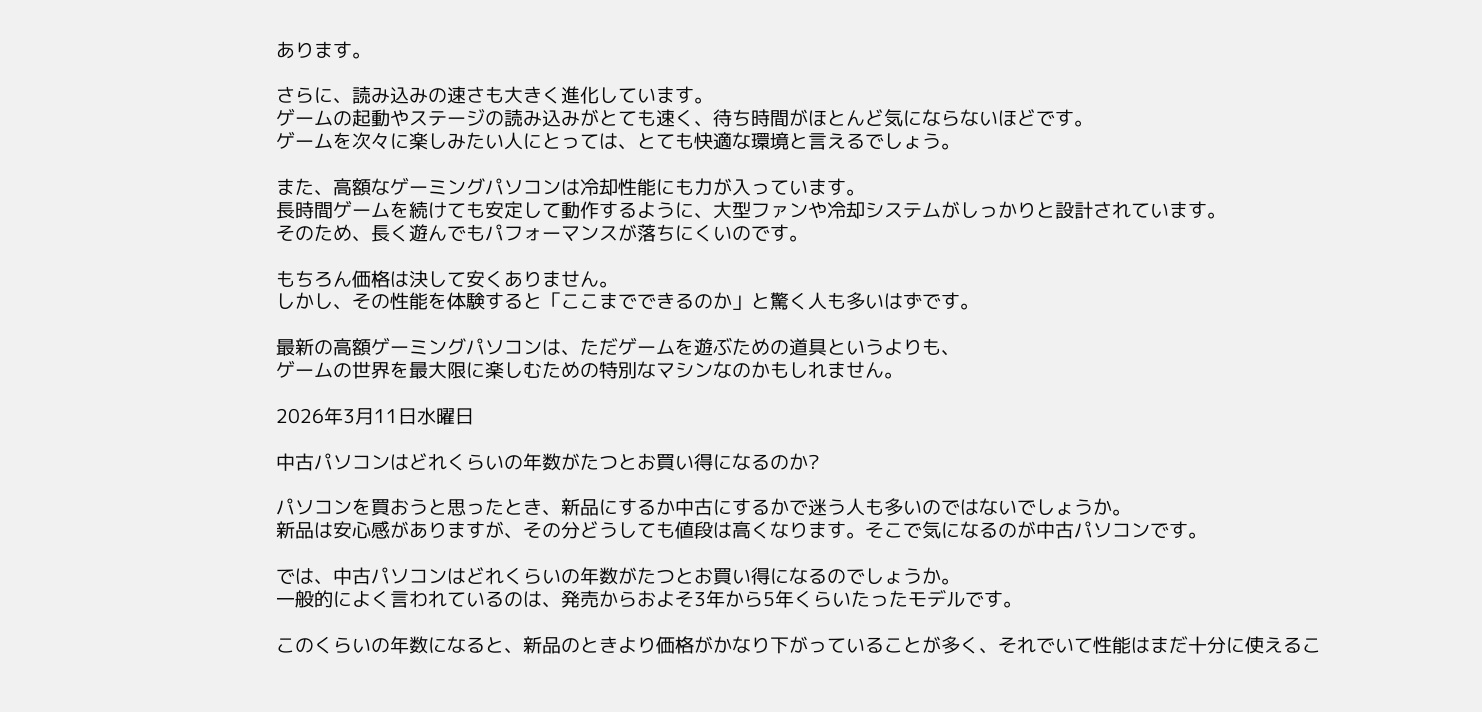あります。

さらに、読み込みの速さも大きく進化しています。
ゲームの起動やステージの読み込みがとても速く、待ち時間がほとんど気にならないほどです。
ゲームを次々に楽しみたい人にとっては、とても快適な環境と言えるでしょう。

また、高額なゲーミングパソコンは冷却性能にも力が入っています。
長時間ゲームを続けても安定して動作するように、大型ファンや冷却システムがしっかりと設計されています。
そのため、長く遊んでもパフォーマンスが落ちにくいのです。

もちろん価格は決して安くありません。
しかし、その性能を体験すると「ここまでできるのか」と驚く人も多いはずです。

最新の高額ゲーミングパソコンは、ただゲームを遊ぶための道具というよりも、
ゲームの世界を最大限に楽しむための特別なマシンなのかもしれません。

2026年3月11日水曜日

中古パソコンはどれくらいの年数がたつとお買い得になるのか?

パソコンを買おうと思ったとき、新品にするか中古にするかで迷う人も多いのではないでしょうか。
新品は安心感がありますが、その分どうしても値段は高くなります。そこで気になるのが中古パソコンです。

では、中古パソコンはどれくらいの年数がたつとお買い得になるのでしょうか。
一般的によく言われているのは、発売からおよそ3年から5年くらいたったモデルです。

このくらいの年数になると、新品のときより価格がかなり下がっていることが多く、それでいて性能はまだ十分に使えるこ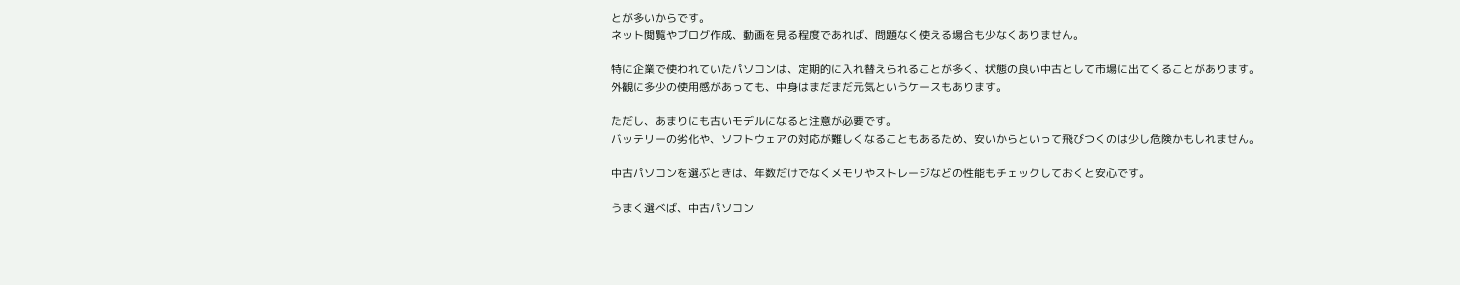とが多いからです。
ネット閲覧やブログ作成、動画を見る程度であれば、問題なく使える場合も少なくありません。

特に企業で使われていたパソコンは、定期的に入れ替えられることが多く、状態の良い中古として市場に出てくることがあります。
外観に多少の使用感があっても、中身はまだまだ元気というケースもあります。

ただし、あまりにも古いモデルになると注意が必要です。
バッテリーの劣化や、ソフトウェアの対応が難しくなることもあるため、安いからといって飛びつくのは少し危険かもしれません。

中古パソコンを選ぶときは、年数だけでなくメモリやストレージなどの性能もチェックしておくと安心です。

うまく選べば、中古パソコン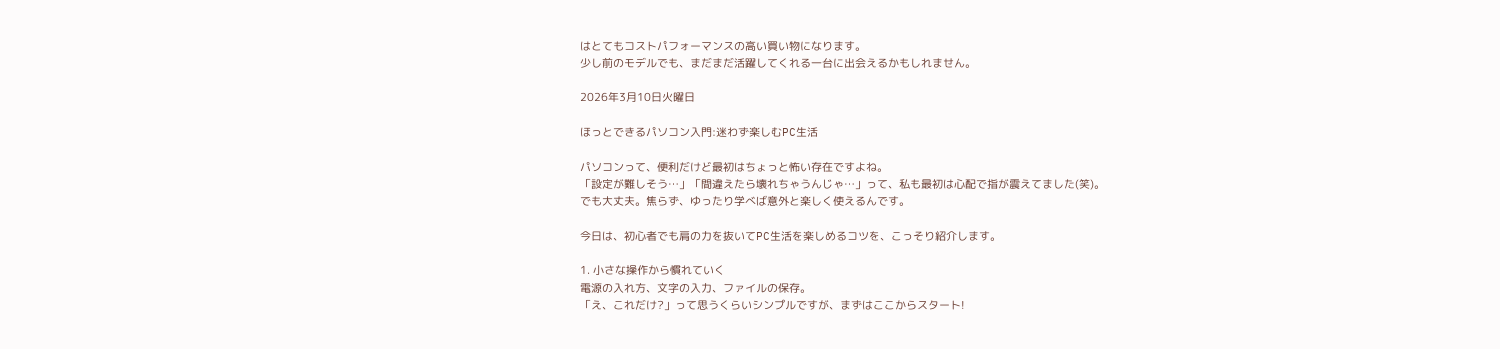はとてもコストパフォーマンスの高い買い物になります。
少し前のモデルでも、まだまだ活躍してくれる一台に出会えるかもしれません。

2026年3月10日火曜日

ほっとできるパソコン入門:迷わず楽しむPC生活

パソコンって、便利だけど最初はちょっと怖い存在ですよね。
「設定が難しそう…」「間違えたら壊れちゃうんじゃ…」って、私も最初は心配で指が震えてました(笑)。
でも大丈夫。焦らず、ゆったり学べば意外と楽しく使えるんです。

今日は、初心者でも肩の力を抜いてPC生活を楽しめるコツを、こっそり紹介します。

1. 小さな操作から慣れていく
電源の入れ方、文字の入力、ファイルの保存。
「え、これだけ?」って思うくらいシンプルですが、まずはここからスタート!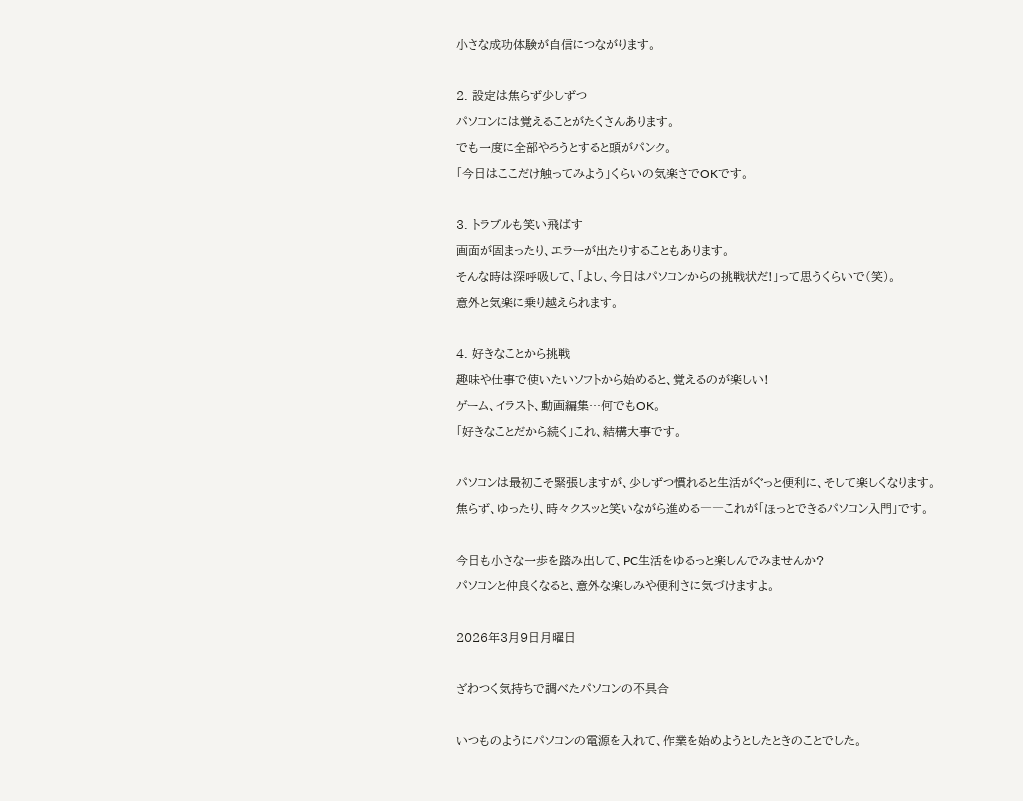小さな成功体験が自信につながります。

2. 設定は焦らず少しずつ
パソコンには覚えることがたくさんあります。
でも一度に全部やろうとすると頭がパンク。
「今日はここだけ触ってみよう」くらいの気楽さでOKです。

3. トラブルも笑い飛ばす
画面が固まったり、エラーが出たりすることもあります。
そんな時は深呼吸して、「よし、今日はパソコンからの挑戦状だ!」って思うくらいで(笑)。
意外と気楽に乗り越えられます。

4. 好きなことから挑戦
趣味や仕事で使いたいソフトから始めると、覚えるのが楽しい!
ゲーム、イラスト、動画編集…何でもOK。
「好きなことだから続く」これ、結構大事です。

パソコンは最初こそ緊張しますが、少しずつ慣れると生活がぐっと便利に、そして楽しくなります。
焦らず、ゆったり、時々クスッと笑いながら進める――これが「ほっとできるパソコン入門」です。

今日も小さな一歩を踏み出して、PC生活をゆるっと楽しんでみませんか?
パソコンと仲良くなると、意外な楽しみや便利さに気づけますよ。

2026年3月9日月曜日

ざわつく気持ちで調べたパソコンの不具合

いつものようにパソコンの電源を入れて、作業を始めようとしたときのことでした。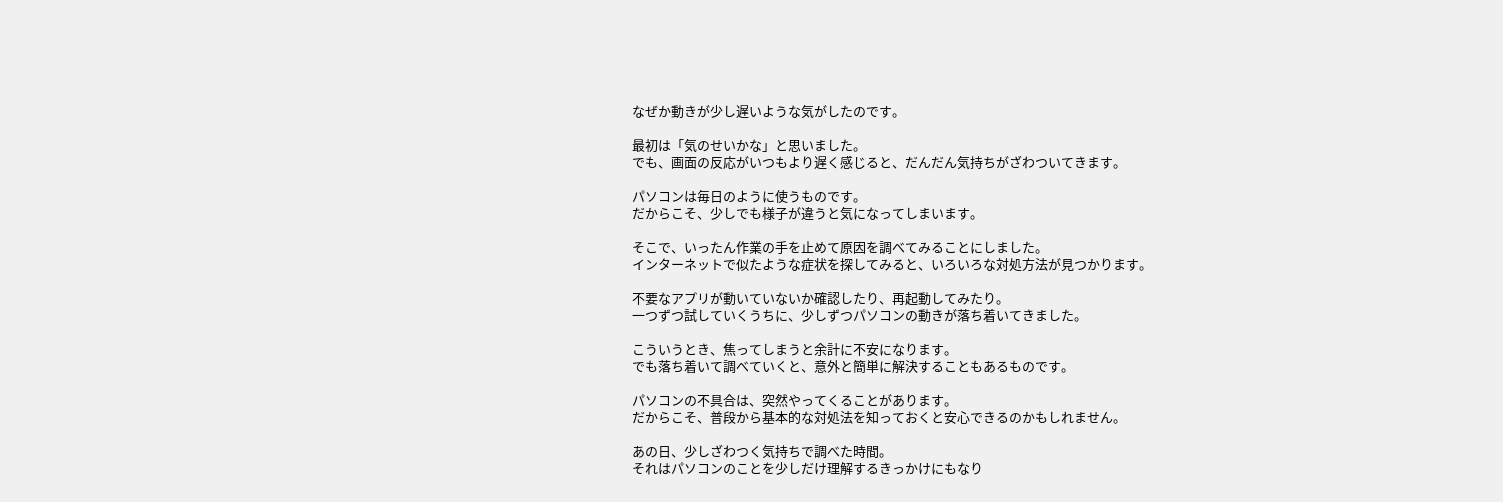なぜか動きが少し遅いような気がしたのです。

最初は「気のせいかな」と思いました。
でも、画面の反応がいつもより遅く感じると、だんだん気持ちがざわついてきます。

パソコンは毎日のように使うものです。
だからこそ、少しでも様子が違うと気になってしまいます。

そこで、いったん作業の手を止めて原因を調べてみることにしました。
インターネットで似たような症状を探してみると、いろいろな対処方法が見つかります。

不要なアプリが動いていないか確認したり、再起動してみたり。
一つずつ試していくうちに、少しずつパソコンの動きが落ち着いてきました。

こういうとき、焦ってしまうと余計に不安になります。
でも落ち着いて調べていくと、意外と簡単に解決することもあるものです。

パソコンの不具合は、突然やってくることがあります。
だからこそ、普段から基本的な対処法を知っておくと安心できるのかもしれません。

あの日、少しざわつく気持ちで調べた時間。
それはパソコンのことを少しだけ理解するきっかけにもなり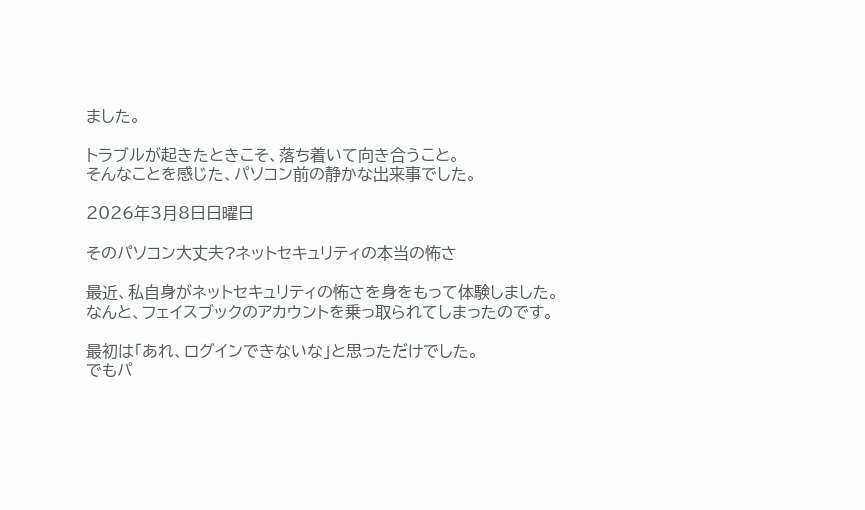ました。

トラブルが起きたときこそ、落ち着いて向き合うこと。
そんなことを感じた、パソコン前の静かな出来事でした。

2026年3月8日日曜日

そのパソコン大丈夫?ネットセキュリティの本当の怖さ

最近、私自身がネットセキュリティの怖さを身をもって体験しました。
なんと、フェイスブックのアカウントを乗っ取られてしまったのです。

最初は「あれ、ログインできないな」と思っただけでした。
でもパ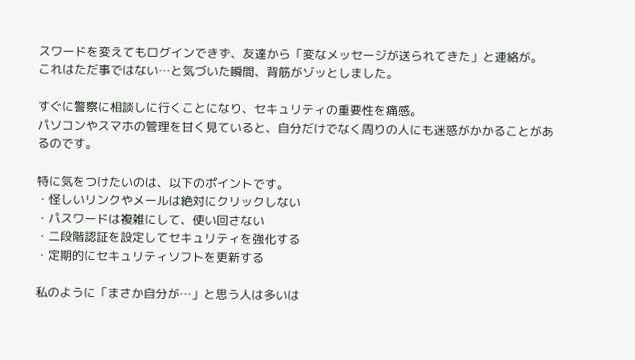スワードを変えてもログインできず、友達から「変なメッセージが送られてきた」と連絡が。
これはただ事ではない…と気づいた瞬間、背筋がゾッとしました。

すぐに警察に相談しに行くことになり、セキュリティの重要性を痛感。
パソコンやスマホの管理を甘く見ていると、自分だけでなく周りの人にも迷惑がかかることがあるのです。

特に気をつけたいのは、以下のポイントです。
・怪しいリンクやメールは絶対にクリックしない
・パスワードは複雑にして、使い回さない
・二段階認証を設定してセキュリティを強化する
・定期的にセキュリティソフトを更新する

私のように「まさか自分が…」と思う人は多いは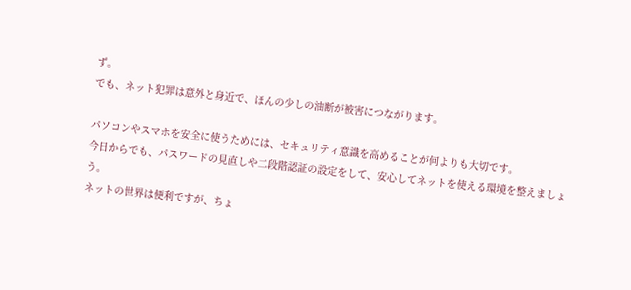ず。
でも、ネット犯罪は意外と身近で、ほんの少しの油断が被害につながります。

パソコンやスマホを安全に使うためには、セキュリティ意識を高めることが何よりも大切です。
今日からでも、パスワードの見直しや二段階認証の設定をして、安心してネットを使える環境を整えましょう。
ネットの世界は便利ですが、ちょ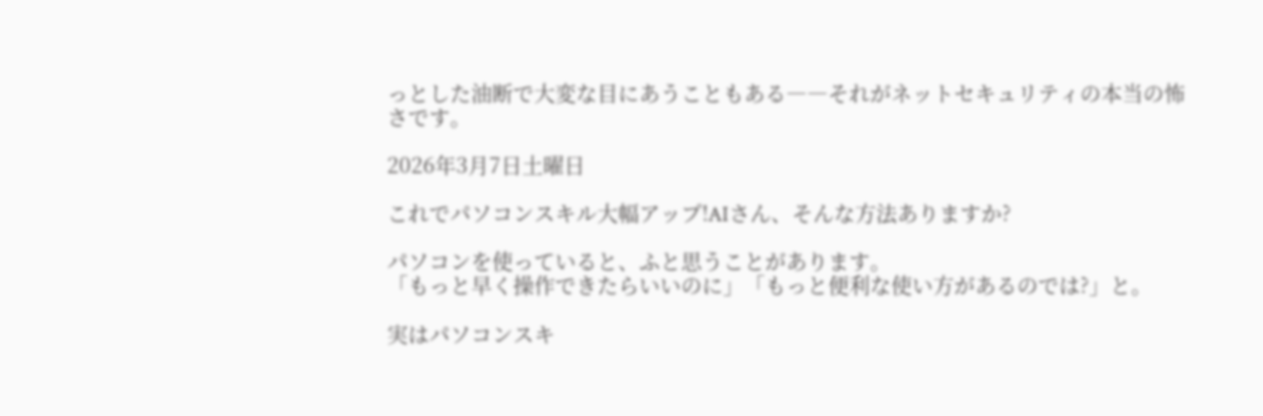っとした油断で大変な目にあうこともある――それがネットセキュリティの本当の怖さです。

2026年3月7日土曜日

これでパソコンスキル大幅アップ!AIさん、そんな方法ありますか?

パソコンを使っていると、ふと思うことがあります。
「もっと早く操作できたらいいのに」「もっと便利な使い方があるのでは?」と。

実はパソコンスキ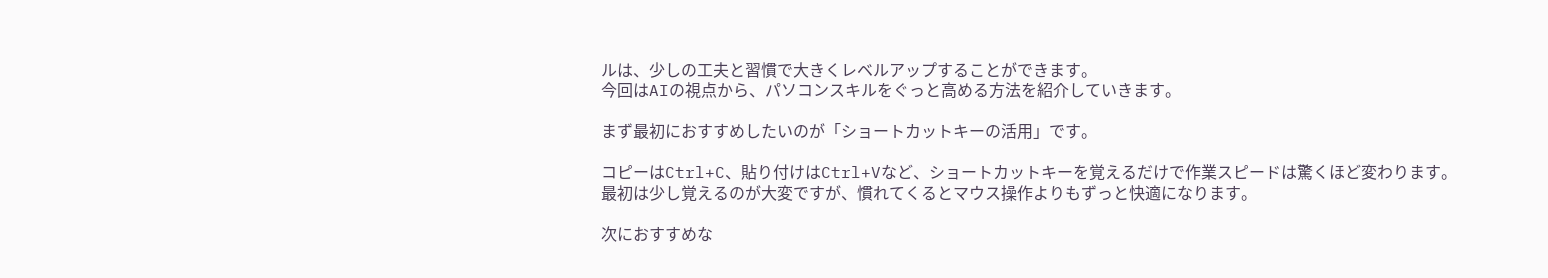ルは、少しの工夫と習慣で大きくレベルアップすることができます。
今回はAIの視点から、パソコンスキルをぐっと高める方法を紹介していきます。

まず最初におすすめしたいのが「ショートカットキーの活用」です。

コピーはCtrl+C、貼り付けはCtrl+Vなど、ショートカットキーを覚えるだけで作業スピードは驚くほど変わります。
最初は少し覚えるのが大変ですが、慣れてくるとマウス操作よりもずっと快適になります。

次におすすめな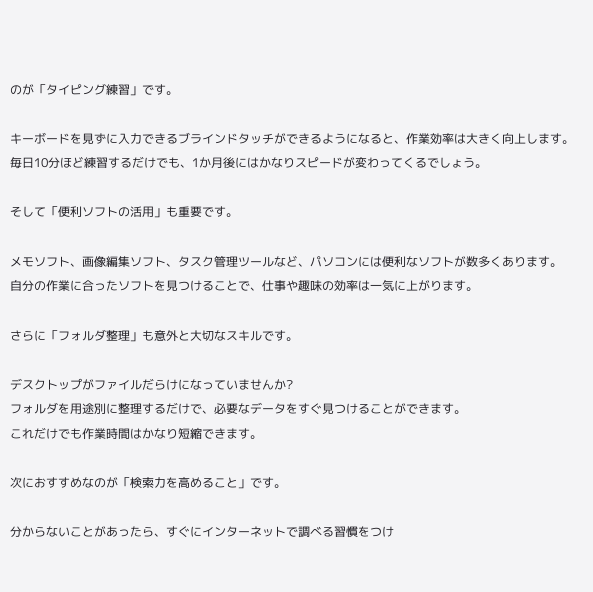のが「タイピング練習」です。

キーボードを見ずに入力できるブラインドタッチができるようになると、作業効率は大きく向上します。
毎日10分ほど練習するだけでも、1か月後にはかなりスピードが変わってくるでしょう。

そして「便利ソフトの活用」も重要です。

メモソフト、画像編集ソフト、タスク管理ツールなど、パソコンには便利なソフトが数多くあります。
自分の作業に合ったソフトを見つけることで、仕事や趣味の効率は一気に上がります。

さらに「フォルダ整理」も意外と大切なスキルです。

デスクトップがファイルだらけになっていませんか?
フォルダを用途別に整理するだけで、必要なデータをすぐ見つけることができます。
これだけでも作業時間はかなり短縮できます。

次におすすめなのが「検索力を高めること」です。

分からないことがあったら、すぐにインターネットで調べる習慣をつけ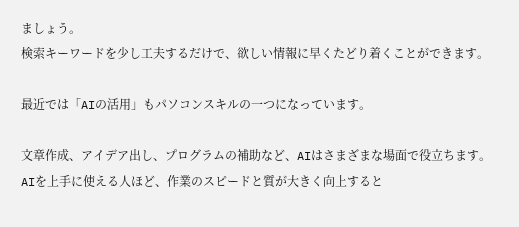ましょう。
検索キーワードを少し工夫するだけで、欲しい情報に早くたどり着くことができます。

最近では「AIの活用」もパソコンスキルの一つになっています。

文章作成、アイデア出し、プログラムの補助など、AIはさまざまな場面で役立ちます。
AIを上手に使える人ほど、作業のスピードと質が大きく向上すると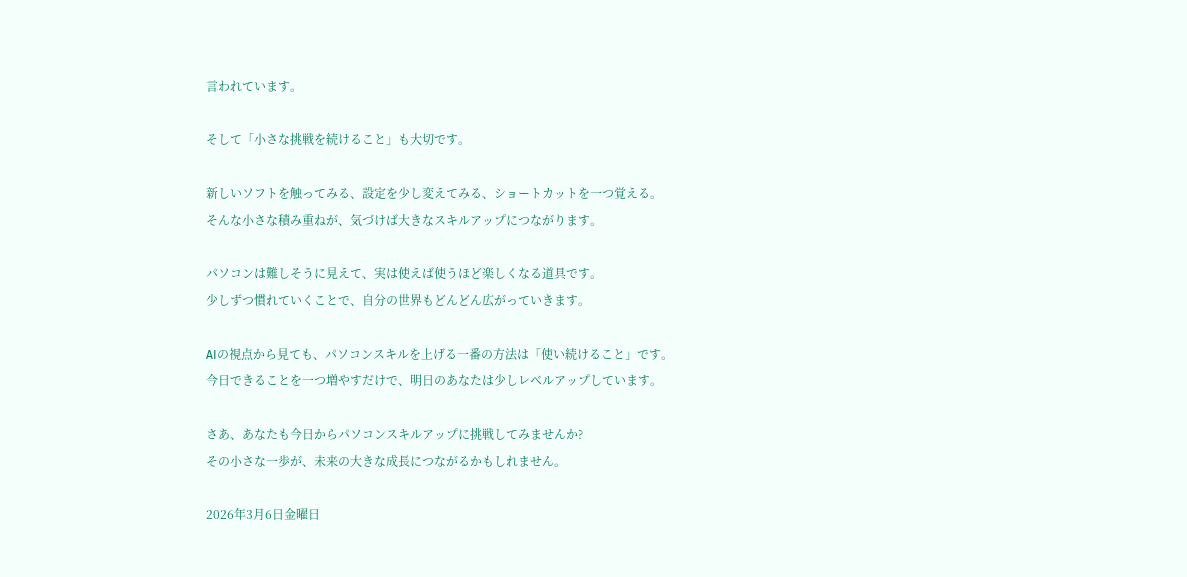言われています。

そして「小さな挑戦を続けること」も大切です。

新しいソフトを触ってみる、設定を少し変えてみる、ショートカットを一つ覚える。
そんな小さな積み重ねが、気づけば大きなスキルアップにつながります。

パソコンは難しそうに見えて、実は使えば使うほど楽しくなる道具です。
少しずつ慣れていくことで、自分の世界もどんどん広がっていきます。

AIの視点から見ても、パソコンスキルを上げる一番の方法は「使い続けること」です。
今日できることを一つ増やすだけで、明日のあなたは少しレベルアップしています。

さあ、あなたも今日からパソコンスキルアップに挑戦してみませんか?
その小さな一歩が、未来の大きな成長につながるかもしれません。

2026年3月6日金曜日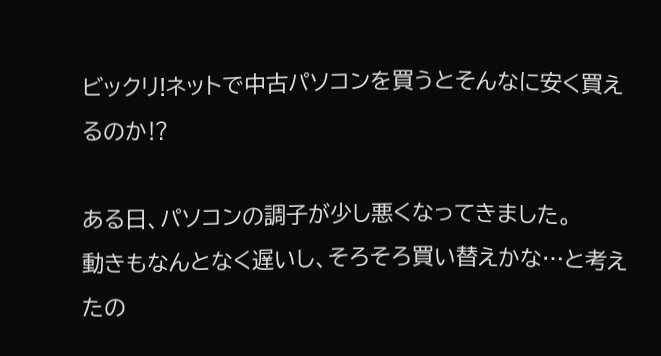ビックリ!ネットで中古パソコンを買うとそんなに安く買えるのか⁉

ある日、パソコンの調子が少し悪くなってきました。
動きもなんとなく遅いし、そろそろ買い替えかな…と考えたの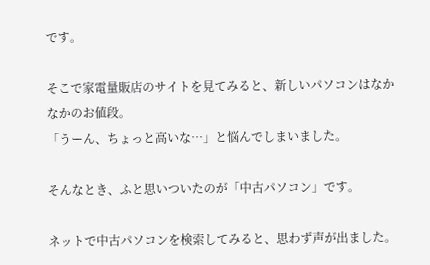です。

そこで家電量販店のサイトを見てみると、新しいパソコンはなかなかのお値段。
「うーん、ちょっと高いな…」と悩んでしまいました。

そんなとき、ふと思いついたのが「中古パソコン」です。

ネットで中古パソコンを検索してみると、思わず声が出ました。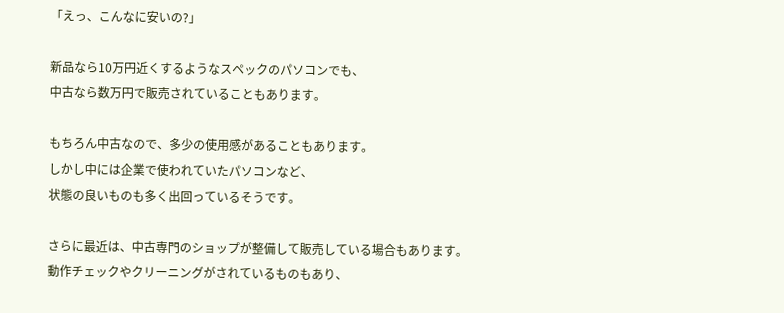「えっ、こんなに安いの?」

新品なら10万円近くするようなスペックのパソコンでも、
中古なら数万円で販売されていることもあります。

もちろん中古なので、多少の使用感があることもあります。
しかし中には企業で使われていたパソコンなど、
状態の良いものも多く出回っているそうです。

さらに最近は、中古専門のショップが整備して販売している場合もあります。
動作チェックやクリーニングがされているものもあり、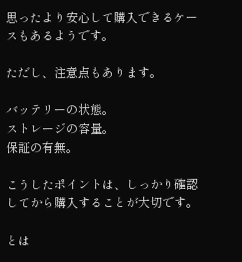思ったより安心して購入できるケースもあるようです。

ただし、注意点もあります。

バッテリーの状態。
ストレージの容量。
保証の有無。

こうしたポイントは、しっかり確認してから購入することが大切です。

とは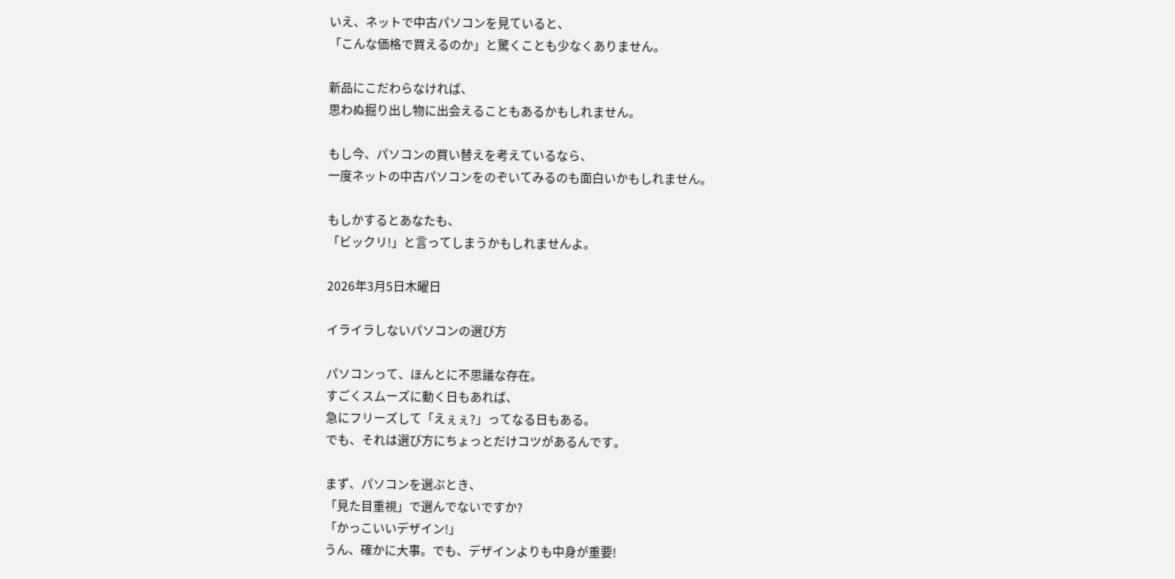いえ、ネットで中古パソコンを見ていると、
「こんな価格で買えるのか」と驚くことも少なくありません。

新品にこだわらなければ、
思わぬ掘り出し物に出会えることもあるかもしれません。

もし今、パソコンの買い替えを考えているなら、
一度ネットの中古パソコンをのぞいてみるのも面白いかもしれません。

もしかするとあなたも、
「ビックリ!」と言ってしまうかもしれませんよ。

2026年3月5日木曜日

イライラしないパソコンの選び方

パソコンって、ほんとに不思議な存在。
すごくスムーズに動く日もあれば、
急にフリーズして「えぇぇ?」ってなる日もある。
でも、それは選び方にちょっとだけコツがあるんです。

まず、パソコンを選ぶとき、
「見た目重視」で選んでないですか?
「かっこいいデザイン!」
うん、確かに大事。でも、デザインよりも中身が重要!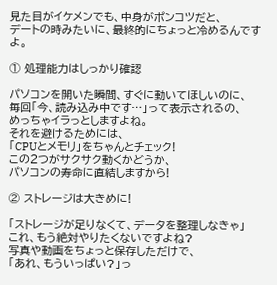見た目がイケメンでも、中身がポンコツだと、
デートの時みたいに、最終的にちょっと冷めるんですよ。

① 処理能力はしっかり確認

パソコンを開いた瞬間、すぐに動いてほしいのに、
毎回「今、読み込み中です…」って表示されるの、
めっちゃイラっとしますよね。
それを避けるためには、
「CPUとメモリ」をちゃんとチェック!
この2つがサクサク動くかどうか、
パソコンの寿命に直結しますから!

② ストレージは大きめに!

「ストレージが足りなくて、データを整理しなきゃ」
これ、もう絶対やりたくないですよね?
写真や動画をちょっと保存しただけで、
「あれ、もういっぱい?」っ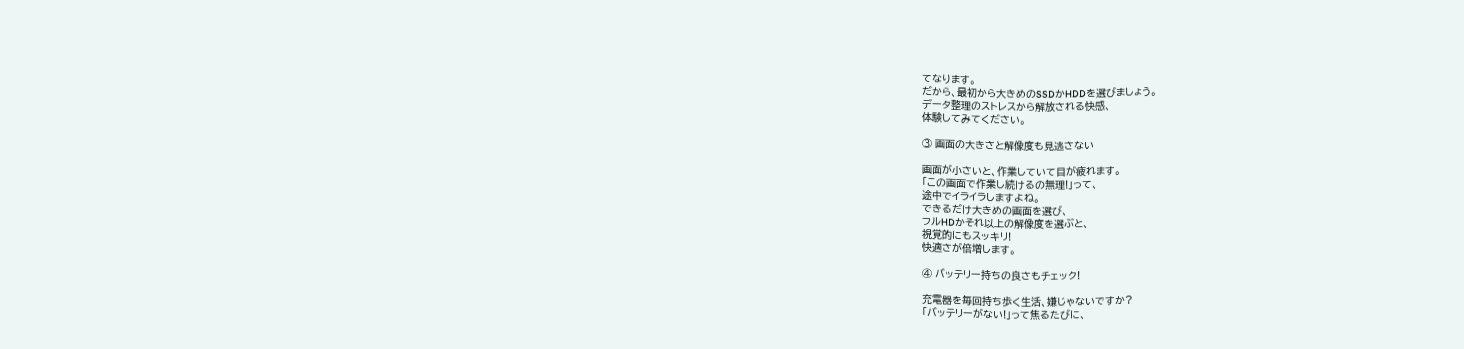てなります。
だから、最初から大きめのSSDかHDDを選びましょう。
データ整理のストレスから解放される快感、
体験してみてください。

③ 画面の大きさと解像度も見逃さない

画面が小さいと、作業していて目が疲れます。
「この画面で作業し続けるの無理!」って、
途中でイライラしますよね。
できるだけ大きめの画面を選び、
フルHDかそれ以上の解像度を選ぶと、
視覚的にもスッキリ!
快適さが倍増します。

④ バッテリー持ちの良さもチェック!

充電器を毎回持ち歩く生活、嫌じゃないですか?
「バッテリーがない!」って焦るたびに、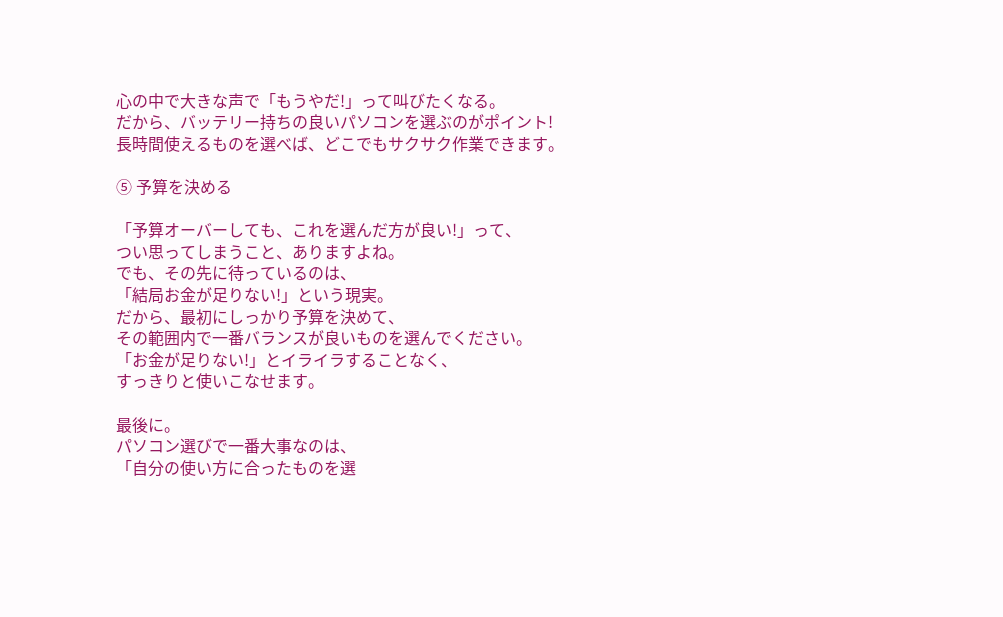心の中で大きな声で「もうやだ!」って叫びたくなる。
だから、バッテリー持ちの良いパソコンを選ぶのがポイント!
長時間使えるものを選べば、どこでもサクサク作業できます。

⑤ 予算を決める

「予算オーバーしても、これを選んだ方が良い!」って、
つい思ってしまうこと、ありますよね。
でも、その先に待っているのは、
「結局お金が足りない!」という現実。
だから、最初にしっかり予算を決めて、
その範囲内で一番バランスが良いものを選んでください。
「お金が足りない!」とイライラすることなく、
すっきりと使いこなせます。

最後に。
パソコン選びで一番大事なのは、
「自分の使い方に合ったものを選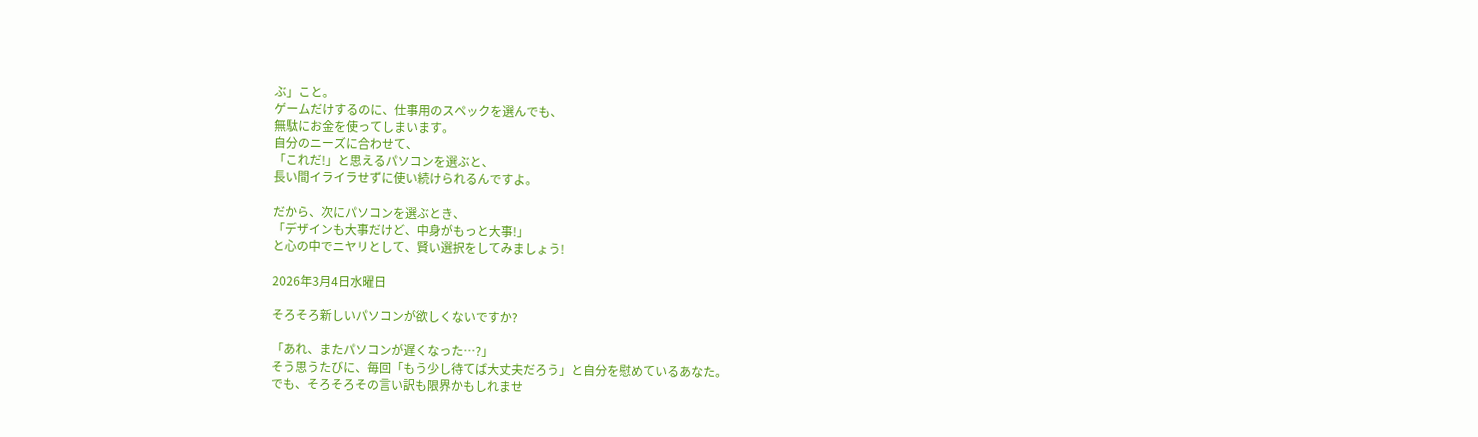ぶ」こと。
ゲームだけするのに、仕事用のスペックを選んでも、
無駄にお金を使ってしまいます。
自分のニーズに合わせて、
「これだ!」と思えるパソコンを選ぶと、
長い間イライラせずに使い続けられるんですよ。

だから、次にパソコンを選ぶとき、
「デザインも大事だけど、中身がもっと大事!」
と心の中でニヤリとして、賢い選択をしてみましょう!

2026年3月4日水曜日

そろそろ新しいパソコンが欲しくないですか?

「あれ、またパソコンが遅くなった…?」
そう思うたびに、毎回「もう少し待てば大丈夫だろう」と自分を慰めているあなた。
でも、そろそろその言い訳も限界かもしれませ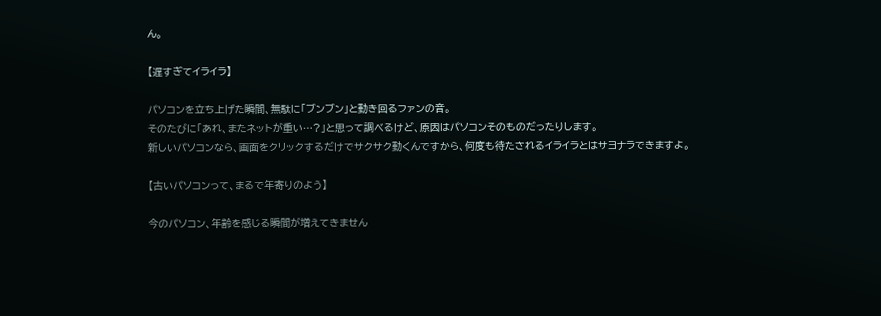ん。

【遅すぎてイライラ】

パソコンを立ち上げた瞬間、無駄に「ブンブン」と動き回るファンの音。
そのたびに「あれ、またネットが重い…?」と思って調べるけど、原因はパソコンそのものだったりします。
新しいパソコンなら、画面をクリックするだけでサクサク動くんですから、何度も待たされるイライラとはサヨナラできますよ。

【古いパソコンって、まるで年寄りのよう】

今のパソコン、年齢を感じる瞬間が増えてきません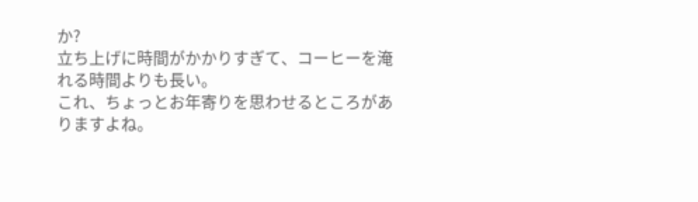か?
立ち上げに時間がかかりすぎて、コーヒーを淹れる時間よりも長い。
これ、ちょっとお年寄りを思わせるところがありますよね。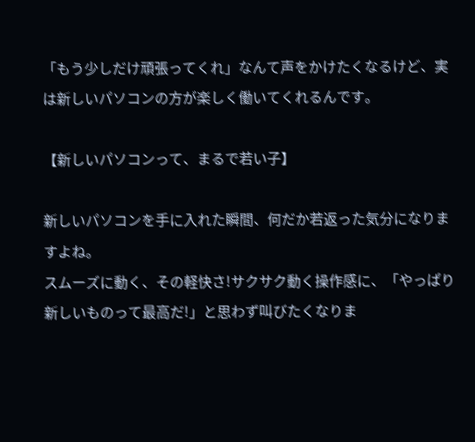「もう少しだけ頑張ってくれ」なんて声をかけたくなるけど、実は新しいパソコンの方が楽しく働いてくれるんです。

【新しいパソコンって、まるで若い子】

新しいパソコンを手に入れた瞬間、何だか若返った気分になりますよね。
スムーズに動く、その軽快さ!サクサク動く操作感に、「やっぱり新しいものって最高だ!」と思わず叫びたくなりま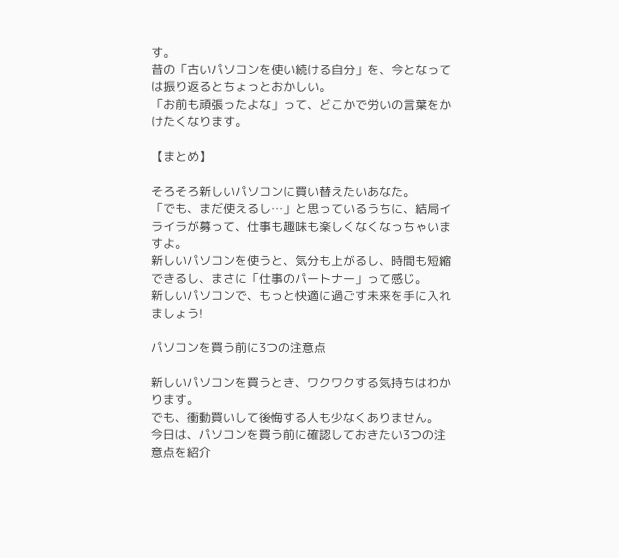す。
昔の「古いパソコンを使い続ける自分」を、今となっては振り返るとちょっとおかしい。
「お前も頑張ったよな」って、どこかで労いの言葉をかけたくなります。

【まとめ】

そろそろ新しいパソコンに買い替えたいあなた。
「でも、まだ使えるし…」と思っているうちに、結局イライラが募って、仕事も趣味も楽しくなくなっちゃいますよ。
新しいパソコンを使うと、気分も上がるし、時間も短縮できるし、まさに「仕事のパートナー」って感じ。
新しいパソコンで、もっと快適に過ごす未来を手に入れましょう!

パソコンを買う前に3つの注意点

新しいパソコンを買うとき、ワクワクする気持ちはわかります。
でも、衝動買いして後悔する人も少なくありません。
今日は、パソコンを買う前に確認しておきたい3つの注意点を紹介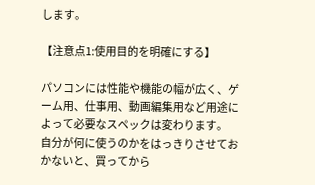します。

【注意点1:使用目的を明確にする】

パソコンには性能や機能の幅が広く、ゲーム用、仕事用、動画編集用など用途によって必要なスペックは変わります。
自分が何に使うのかをはっきりさせておかないと、買ってから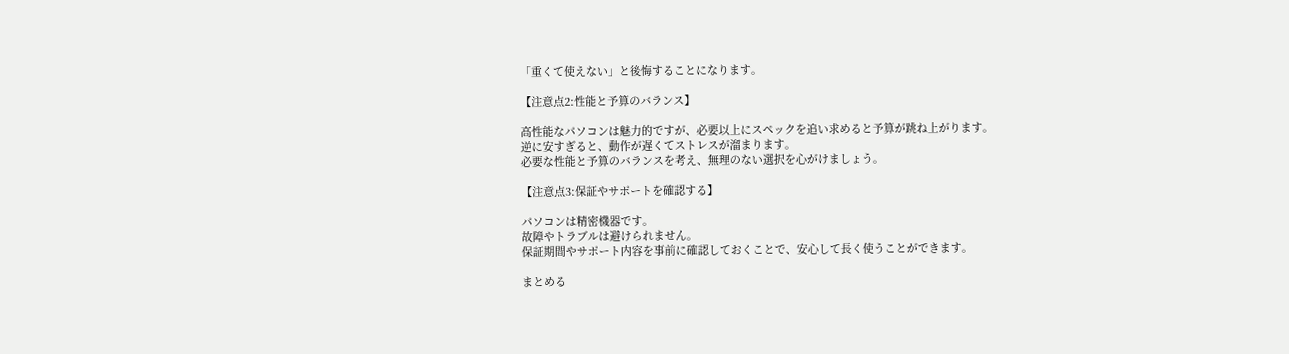「重くて使えない」と後悔することになります。

【注意点2:性能と予算のバランス】

高性能なパソコンは魅力的ですが、必要以上にスペックを追い求めると予算が跳ね上がります。
逆に安すぎると、動作が遅くてストレスが溜まります。
必要な性能と予算のバランスを考え、無理のない選択を心がけましょう。

【注意点3:保証やサポートを確認する】

パソコンは精密機器です。
故障やトラブルは避けられません。
保証期間やサポート内容を事前に確認しておくことで、安心して長く使うことができます。

まとめる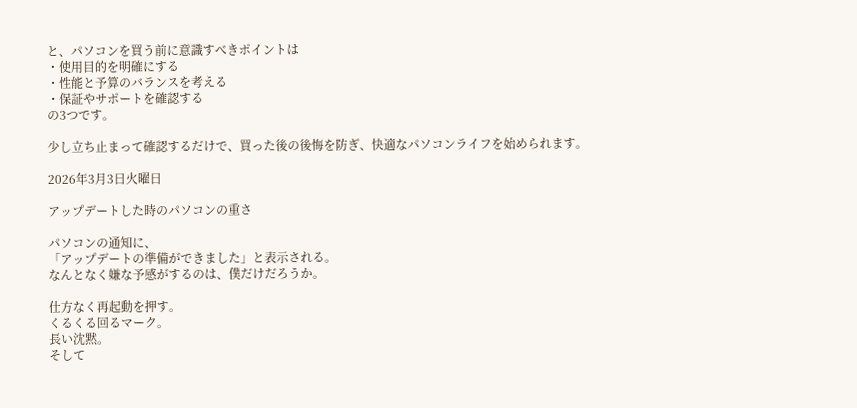と、パソコンを買う前に意識すべきポイントは
・使用目的を明確にする
・性能と予算のバランスを考える
・保証やサポートを確認する
の3つです。

少し立ち止まって確認するだけで、買った後の後悔を防ぎ、快適なパソコンライフを始められます。

2026年3月3日火曜日

アップデートした時のパソコンの重さ

パソコンの通知に、
「アップデートの準備ができました」と表示される。
なんとなく嫌な予感がするのは、僕だけだろうか。

仕方なく再起動を押す。
くるくる回るマーク。
長い沈黙。
そして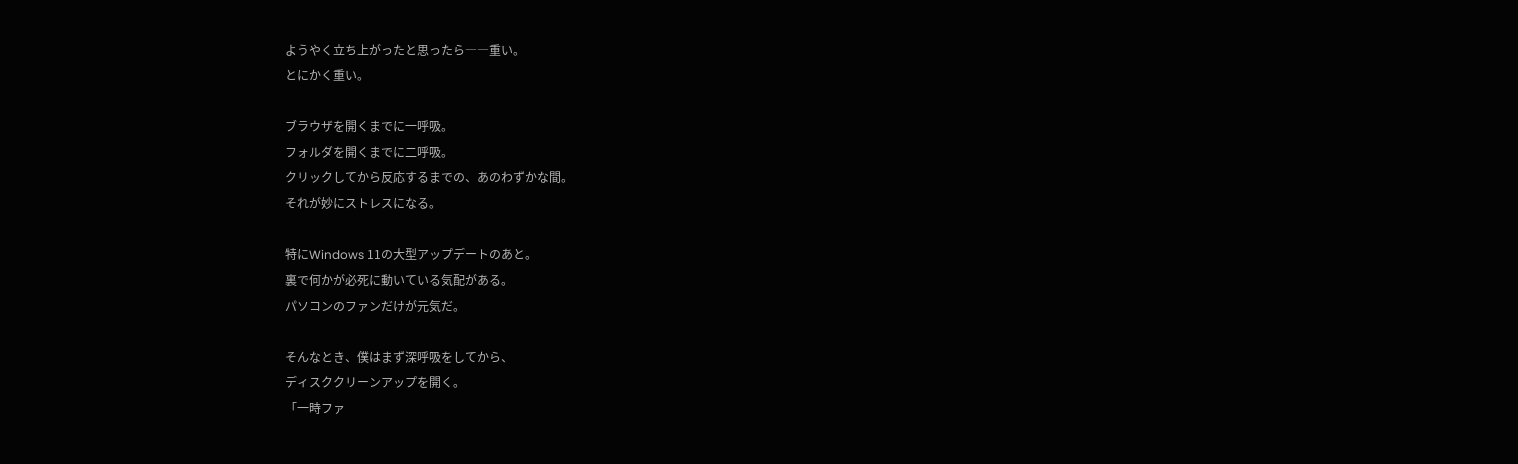ようやく立ち上がったと思ったら――重い。
とにかく重い。

ブラウザを開くまでに一呼吸。
フォルダを開くまでに二呼吸。
クリックしてから反応するまでの、あのわずかな間。
それが妙にストレスになる。

特にWindows 11の大型アップデートのあと。
裏で何かが必死に動いている気配がある。
パソコンのファンだけが元気だ。

そんなとき、僕はまず深呼吸をしてから、
ディスククリーンアップを開く。
「一時ファ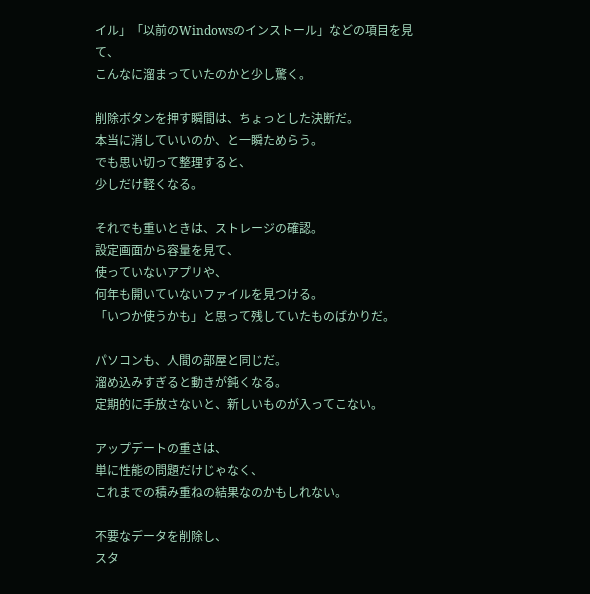イル」「以前のWindowsのインストール」などの項目を見て、
こんなに溜まっていたのかと少し驚く。

削除ボタンを押す瞬間は、ちょっとした決断だ。
本当に消していいのか、と一瞬ためらう。
でも思い切って整理すると、
少しだけ軽くなる。

それでも重いときは、ストレージの確認。
設定画面から容量を見て、
使っていないアプリや、
何年も開いていないファイルを見つける。
「いつか使うかも」と思って残していたものばかりだ。

パソコンも、人間の部屋と同じだ。
溜め込みすぎると動きが鈍くなる。
定期的に手放さないと、新しいものが入ってこない。

アップデートの重さは、
単に性能の問題だけじゃなく、
これまでの積み重ねの結果なのかもしれない。

不要なデータを削除し、
スタ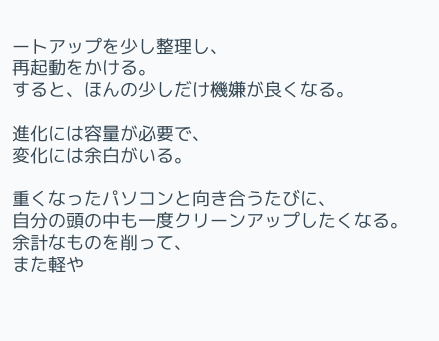ートアップを少し整理し、
再起動をかける。
すると、ほんの少しだけ機嫌が良くなる。

進化には容量が必要で、
変化には余白がいる。

重くなったパソコンと向き合うたびに、
自分の頭の中も一度クリーンアップしたくなる。
余計なものを削って、
また軽や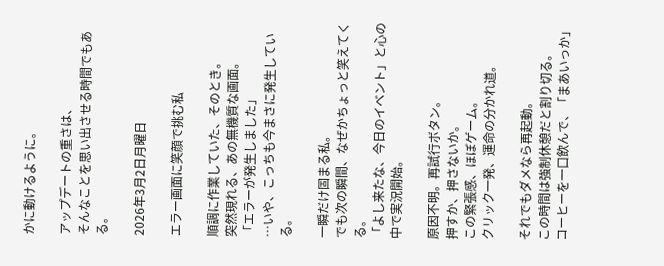かに動けるように。

アップデートの重さは、
そんなことを思い出させる時間でもある。

2026年3月2日月曜日

エラー画面に笑顔で挑む私

順調に作業していた、そのとき。
突然現れる、あの無機質な画面。
「エラーが発生しました」
…いや、こっちも今まさに発生している。

一瞬だけ固まる私。
でも次の瞬間、なぜかちょっと笑えてくる。
「よし来たな、今日のイベント」と心の中で実況開始。

原因不明。再試行ボタン。
押すか、押さないか。
この緊張感、ほぼゲーム。
クリック一発、運命の分かれ道。

それでもダメなら再起動。
この時間は強制休憩だと割り切る。
コーヒーを一口飲んで、「まあいっか」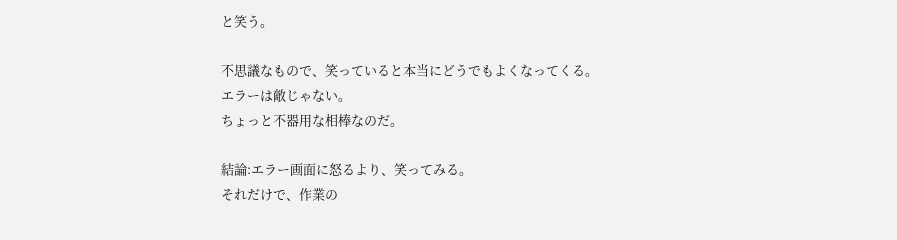と笑う。

不思議なもので、笑っていると本当にどうでもよくなってくる。
エラーは敵じゃない。
ちょっと不器用な相棒なのだ。

結論:エラー画面に怒るより、笑ってみる。
それだけで、作業の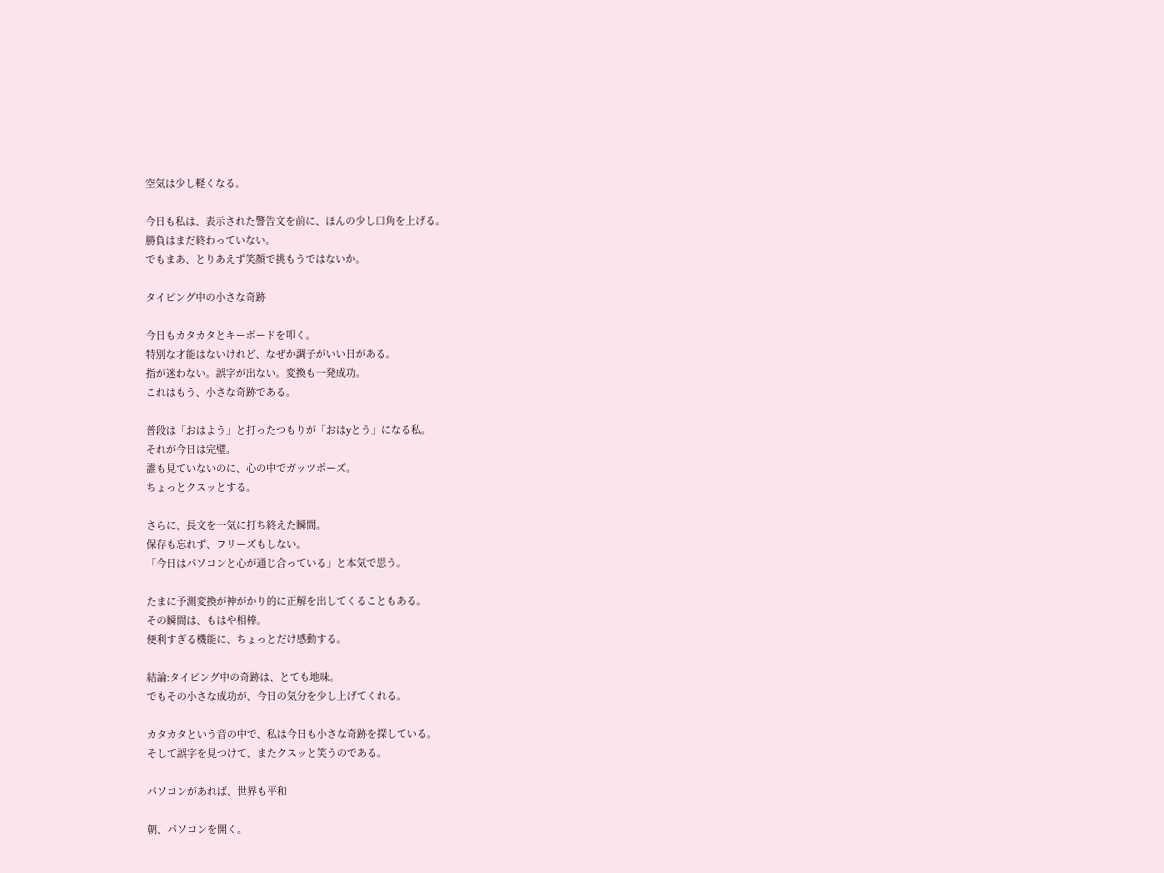空気は少し軽くなる。

今日も私は、表示された警告文を前に、ほんの少し口角を上げる。
勝負はまだ終わっていない。
でもまあ、とりあえず笑顔で挑もうではないか。

タイピング中の小さな奇跡

今日もカタカタとキーボードを叩く。
特別な才能はないけれど、なぜか調子がいい日がある。
指が迷わない。誤字が出ない。変換も一発成功。
これはもう、小さな奇跡である。

普段は「おはよう」と打ったつもりが「おはyとう」になる私。
それが今日は完璧。
誰も見ていないのに、心の中でガッツポーズ。
ちょっとクスッとする。

さらに、長文を一気に打ち終えた瞬間。
保存も忘れず、フリーズもしない。
「今日はパソコンと心が通じ合っている」と本気で思う。

たまに予測変換が神がかり的に正解を出してくることもある。
その瞬間は、もはや相棒。
便利すぎる機能に、ちょっとだけ感動する。

結論:タイピング中の奇跡は、とても地味。
でもその小さな成功が、今日の気分を少し上げてくれる。

カタカタという音の中で、私は今日も小さな奇跡を探している。
そして誤字を見つけて、またクスッと笑うのである。

パソコンがあれば、世界も平和

朝、パソコンを開く。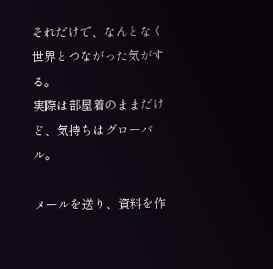それだけで、なんとなく世界とつながった気がする。
実際は部屋着のままだけど、気持ちはグローバル。

メールを送り、資料を作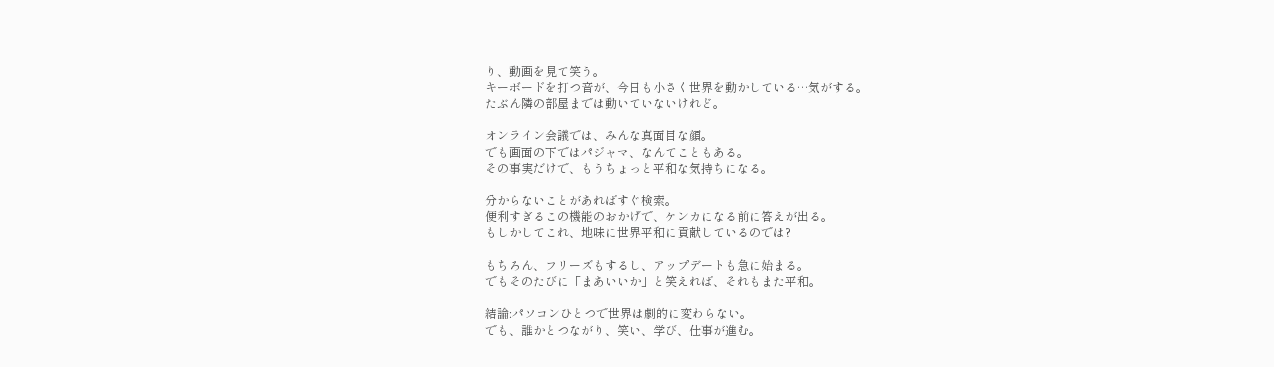り、動画を見て笑う。
キーボードを打つ音が、今日も小さく世界を動かしている…気がする。
たぶん隣の部屋までは動いていないけれど。

オンライン会議では、みんな真面目な顔。
でも画面の下ではパジャマ、なんてこともある。
その事実だけで、もうちょっと平和な気持ちになる。

分からないことがあればすぐ検索。
便利すぎるこの機能のおかげで、ケンカになる前に答えが出る。
もしかしてこれ、地味に世界平和に貢献しているのでは?

もちろん、フリーズもするし、アップデートも急に始まる。
でもそのたびに「まあいいか」と笑えれば、それもまた平和。

結論:パソコンひとつで世界は劇的に変わらない。
でも、誰かとつながり、笑い、学び、仕事が進む。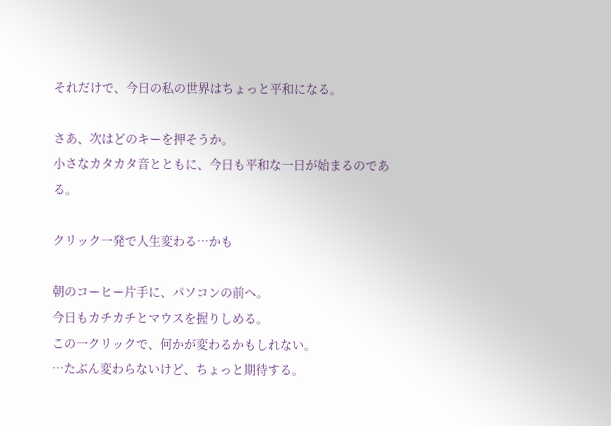それだけで、今日の私の世界はちょっと平和になる。

さあ、次はどのキーを押そうか。
小さなカタカタ音とともに、今日も平和な一日が始まるのである。

クリック一発で人生変わる…かも

朝のコーヒー片手に、パソコンの前へ。
今日もカチカチとマウスを握りしめる。
この一クリックで、何かが変わるかもしれない。
…たぶん変わらないけど、ちょっと期待する。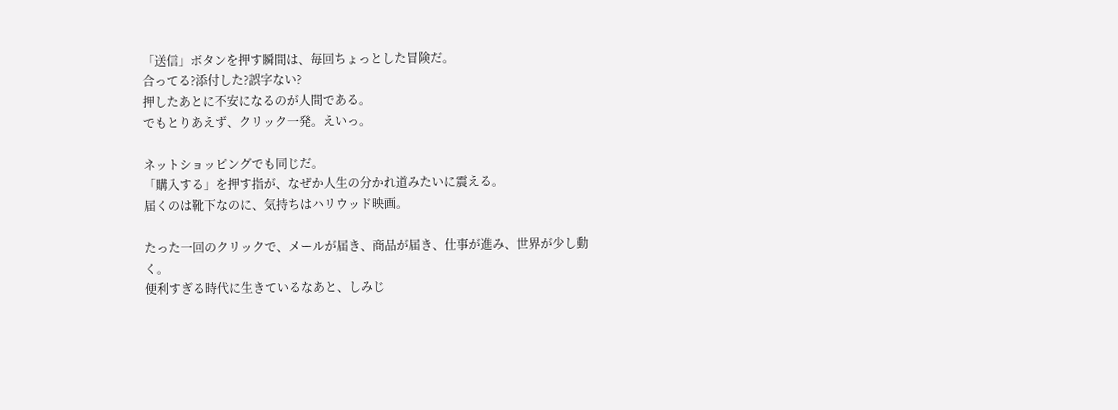「送信」ボタンを押す瞬間は、毎回ちょっとした冒険だ。
合ってる?添付した?誤字ない?
押したあとに不安になるのが人間である。
でもとりあえず、クリック一発。えいっ。

ネットショッピングでも同じだ。
「購入する」を押す指が、なぜか人生の分かれ道みたいに震える。
届くのは靴下なのに、気持ちはハリウッド映画。

たった一回のクリックで、メールが届き、商品が届き、仕事が進み、世界が少し動く。
便利すぎる時代に生きているなあと、しみじ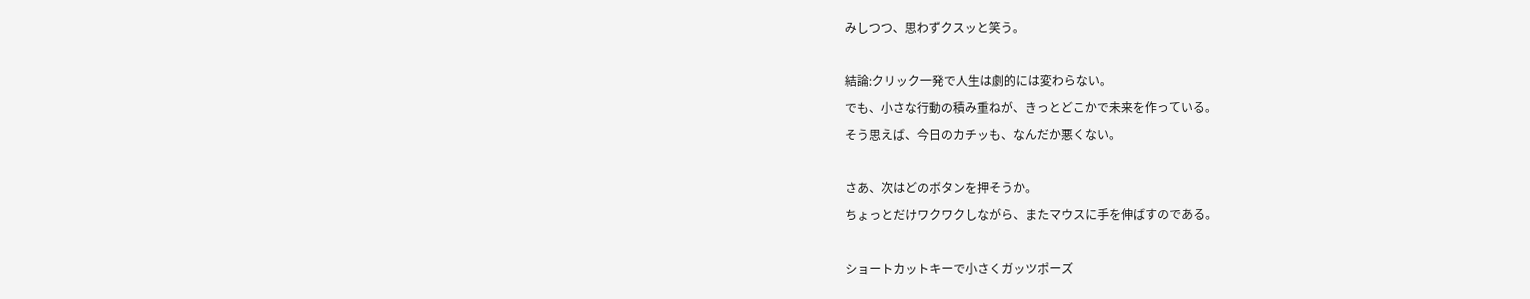みしつつ、思わずクスッと笑う。

結論:クリック一発で人生は劇的には変わらない。
でも、小さな行動の積み重ねが、きっとどこかで未来を作っている。
そう思えば、今日のカチッも、なんだか悪くない。

さあ、次はどのボタンを押そうか。
ちょっとだけワクワクしながら、またマウスに手を伸ばすのである。

ショートカットキーで小さくガッツポーズ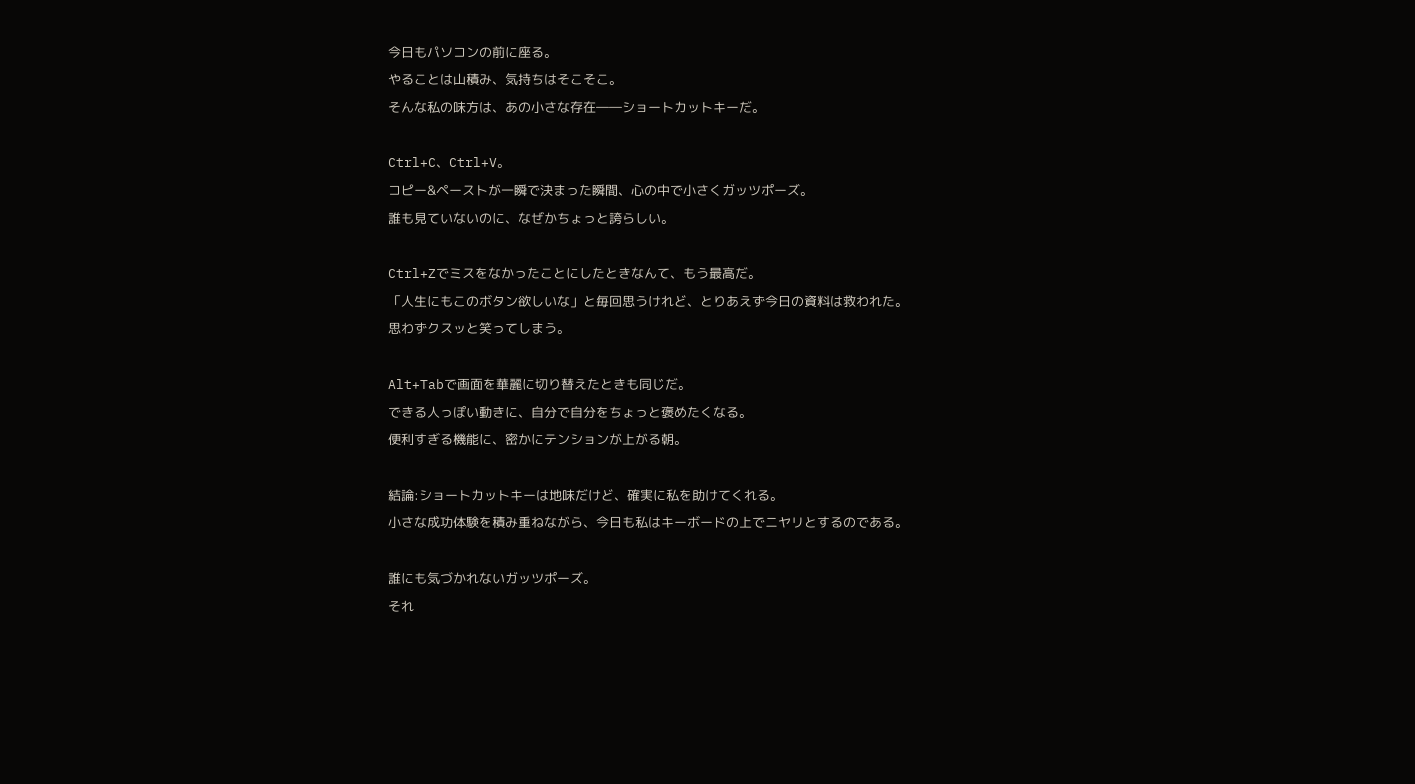今日もパソコンの前に座る。
やることは山積み、気持ちはそこそこ。
そんな私の味方は、あの小さな存在――ショートカットキーだ。

Ctrl+C、Ctrl+V。
コピー&ペーストが一瞬で決まった瞬間、心の中で小さくガッツポーズ。
誰も見ていないのに、なぜかちょっと誇らしい。

Ctrl+Zでミスをなかったことにしたときなんて、もう最高だ。
「人生にもこのボタン欲しいな」と毎回思うけれど、とりあえず今日の資料は救われた。
思わずクスッと笑ってしまう。

Alt+Tabで画面を華麗に切り替えたときも同じだ。
できる人っぽい動きに、自分で自分をちょっと褒めたくなる。
便利すぎる機能に、密かにテンションが上がる朝。

結論:ショートカットキーは地味だけど、確実に私を助けてくれる。
小さな成功体験を積み重ねながら、今日も私はキーボードの上でニヤリとするのである。

誰にも気づかれないガッツポーズ。
それ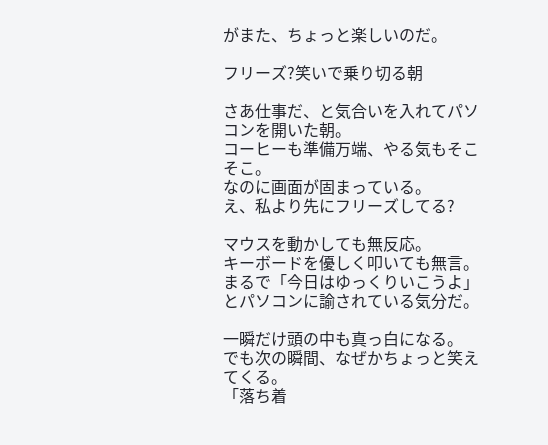がまた、ちょっと楽しいのだ。

フリーズ?笑いで乗り切る朝

さあ仕事だ、と気合いを入れてパソコンを開いた朝。
コーヒーも準備万端、やる気もそこそこ。
なのに画面が固まっている。
え、私より先にフリーズしてる?

マウスを動かしても無反応。
キーボードを優しく叩いても無言。
まるで「今日はゆっくりいこうよ」とパソコンに諭されている気分だ。

一瞬だけ頭の中も真っ白になる。
でも次の瞬間、なぜかちょっと笑えてくる。
「落ち着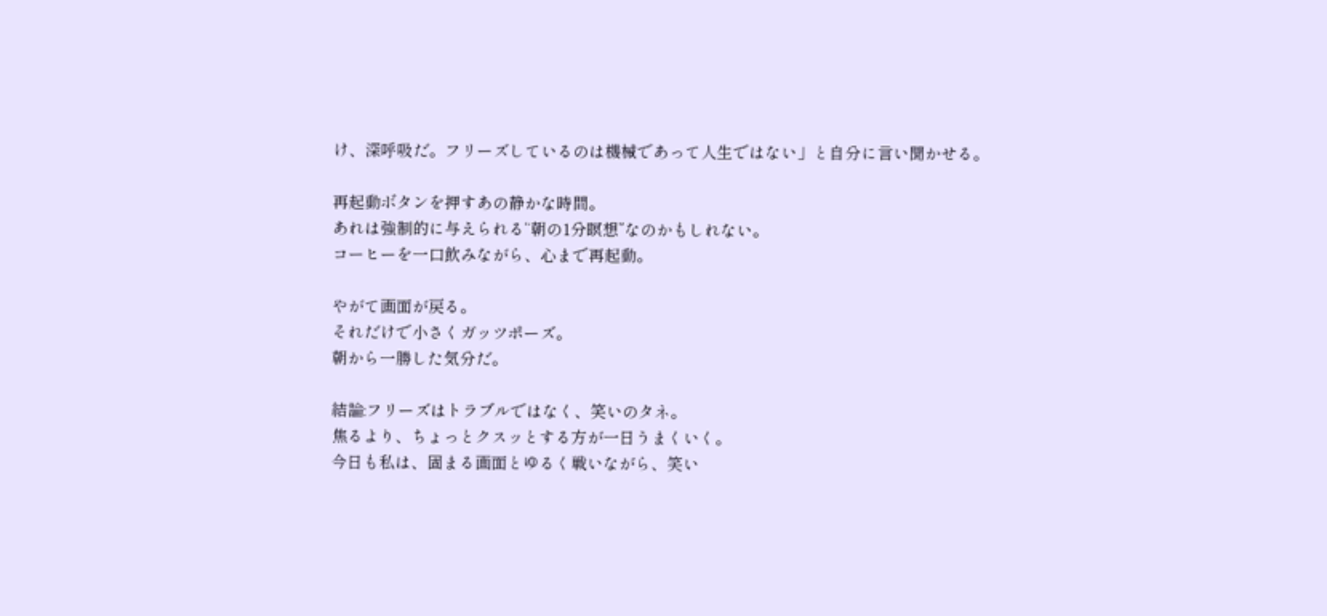け、深呼吸だ。フリーズしているのは機械であって人生ではない」と自分に言い聞かせる。

再起動ボタンを押すあの静かな時間。
あれは強制的に与えられる“朝の1分瞑想”なのかもしれない。
コーヒーを一口飲みながら、心まで再起動。

やがて画面が戻る。
それだけで小さくガッツポーズ。
朝から一勝した気分だ。

結論:フリーズはトラブルではなく、笑いのタネ。
焦るより、ちょっとクスッとする方が一日うまくいく。
今日も私は、固まる画面とゆるく戦いながら、笑い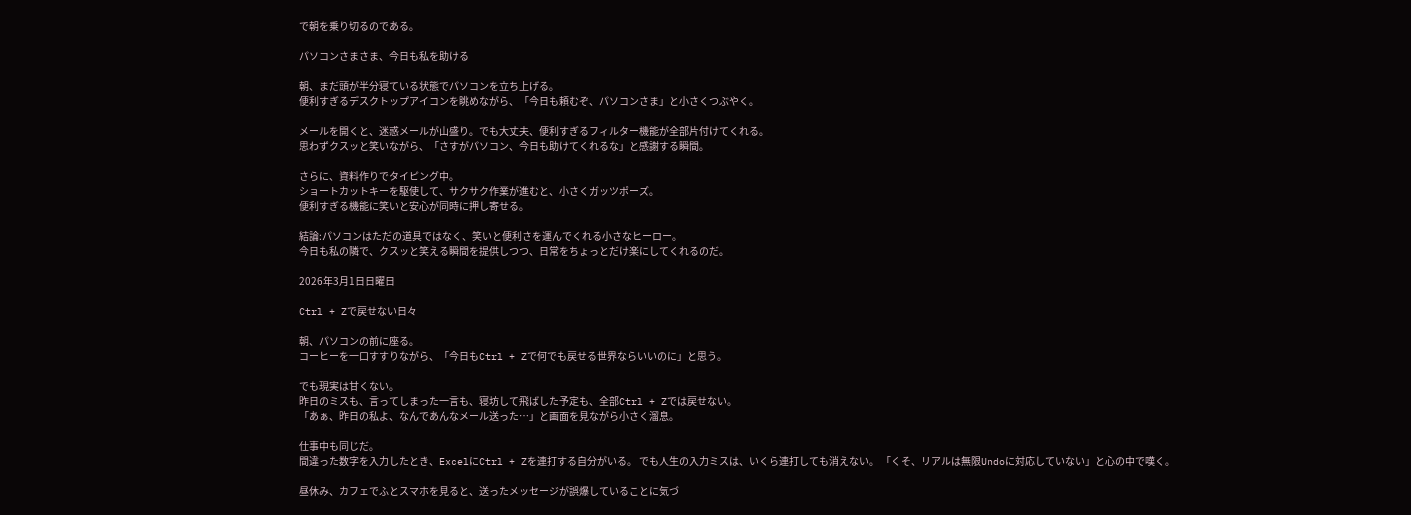で朝を乗り切るのである。

パソコンさまさま、今日も私を助ける

朝、まだ頭が半分寝ている状態でパソコンを立ち上げる。
便利すぎるデスクトップアイコンを眺めながら、「今日も頼むぞ、パソコンさま」と小さくつぶやく。

メールを開くと、迷惑メールが山盛り。でも大丈夫、便利すぎるフィルター機能が全部片付けてくれる。
思わずクスッと笑いながら、「さすがパソコン、今日も助けてくれるな」と感謝する瞬間。

さらに、資料作りでタイピング中。
ショートカットキーを駆使して、サクサク作業が進むと、小さくガッツポーズ。
便利すぎる機能に笑いと安心が同時に押し寄せる。

結論:パソコンはただの道具ではなく、笑いと便利さを運んでくれる小さなヒーロー。
今日も私の隣で、クスッと笑える瞬間を提供しつつ、日常をちょっとだけ楽にしてくれるのだ。

2026年3月1日日曜日

Ctrl + Zで戻せない日々

朝、パソコンの前に座る。
コーヒーを一口すすりながら、「今日もCtrl + Zで何でも戻せる世界ならいいのに」と思う。

でも現実は甘くない。
昨日のミスも、言ってしまった一言も、寝坊して飛ばした予定も、全部Ctrl + Zでは戻せない。
「あぁ、昨日の私よ、なんであんなメール送った…」と画面を見ながら小さく溜息。

仕事中も同じだ。
間違った数字を入力したとき、ExcelにCtrl + Zを連打する自分がいる。 でも人生の入力ミスは、いくら連打しても消えない。 「くそ、リアルは無限Undoに対応していない」と心の中で嘆く。

昼休み、カフェでふとスマホを見ると、送ったメッセージが誤爆していることに気づ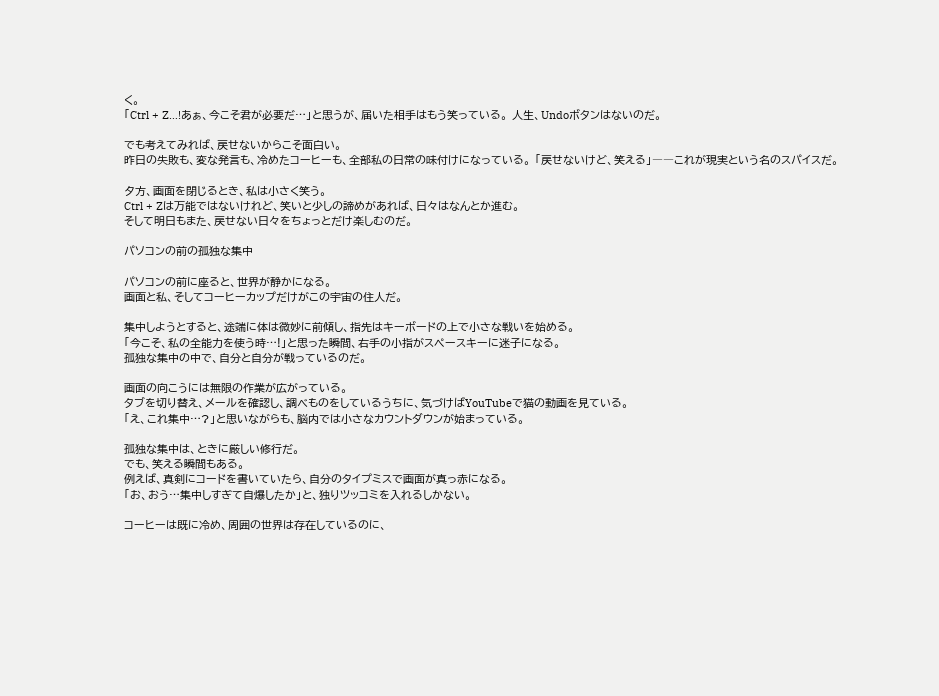く。
「Ctrl + Z…!あぁ、今こそ君が必要だ…」と思うが、届いた相手はもう笑っている。 人生、Undoボタンはないのだ。

でも考えてみれば、戻せないからこそ面白い。
昨日の失敗も、変な発言も、冷めたコーヒーも、全部私の日常の味付けになっている。 「戻せないけど、笑える」――これが現実という名のスパイスだ。

夕方、画面を閉じるとき、私は小さく笑う。
Ctrl + Zは万能ではないけれど、笑いと少しの諦めがあれば、日々はなんとか進む。
そして明日もまた、戻せない日々をちょっとだけ楽しむのだ。

パソコンの前の孤独な集中

パソコンの前に座ると、世界が静かになる。
画面と私、そしてコーヒーカップだけがこの宇宙の住人だ。

集中しようとすると、途端に体は微妙に前傾し、指先はキーボードの上で小さな戦いを始める。
「今こそ、私の全能力を使う時…!」と思った瞬間、右手の小指がスペースキーに迷子になる。
孤独な集中の中で、自分と自分が戦っているのだ。

画面の向こうには無限の作業が広がっている。
タブを切り替え、メールを確認し、調べものをしているうちに、気づけばYouTubeで猫の動画を見ている。
「え、これ集中…?」と思いながらも、脳内では小さなカウントダウンが始まっている。

孤独な集中は、ときに厳しい修行だ。
でも、笑える瞬間もある。
例えば、真剣にコードを書いていたら、自分のタイプミスで画面が真っ赤になる。
「お、おう…集中しすぎて自爆したか」と、独りツッコミを入れるしかない。

コーヒーは既に冷め、周囲の世界は存在しているのに、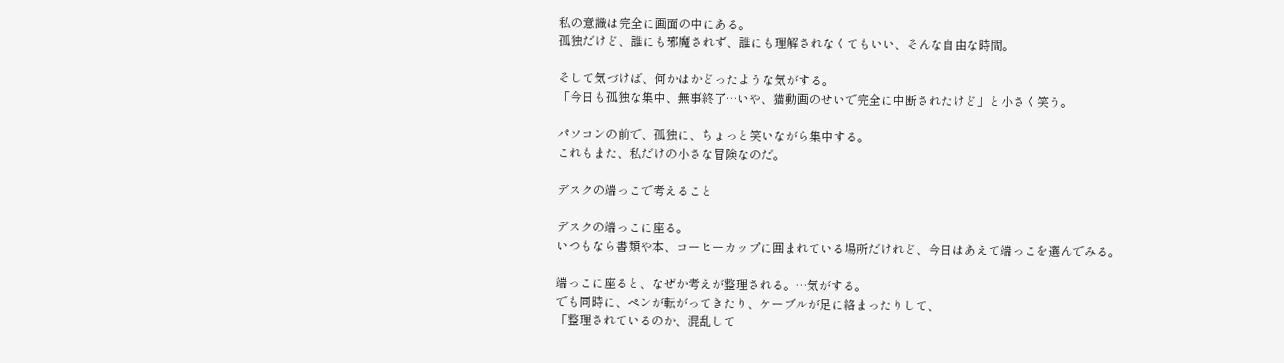私の意識は完全に画面の中にある。
孤独だけど、誰にも邪魔されず、誰にも理解されなくてもいい、そんな自由な時間。

そして気づけば、何かはかどったような気がする。
「今日も孤独な集中、無事終了…いや、猫動画のせいで完全に中断されたけど」と小さく笑う。

パソコンの前で、孤独に、ちょっと笑いながら集中する。
これもまた、私だけの小さな冒険なのだ。

デスクの端っこで考えること

デスクの端っこに座る。
いつもなら書類や本、コーヒーカップに囲まれている場所だけれど、今日はあえて端っこを選んでみる。

端っこに座ると、なぜか考えが整理される。…気がする。
でも同時に、ペンが転がってきたり、ケーブルが足に絡まったりして、
「整理されているのか、混乱して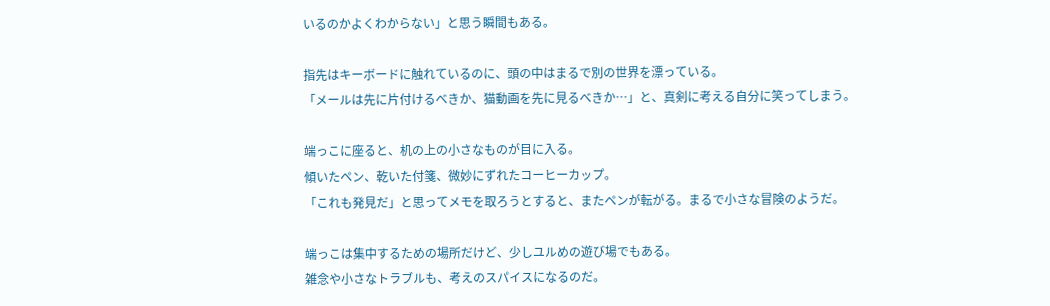いるのかよくわからない」と思う瞬間もある。

指先はキーボードに触れているのに、頭の中はまるで別の世界を漂っている。
「メールは先に片付けるべきか、猫動画を先に見るべきか…」と、真剣に考える自分に笑ってしまう。

端っこに座ると、机の上の小さなものが目に入る。
傾いたペン、乾いた付箋、微妙にずれたコーヒーカップ。
「これも発見だ」と思ってメモを取ろうとすると、またペンが転がる。まるで小さな冒険のようだ。

端っこは集中するための場所だけど、少しユルめの遊び場でもある。
雑念や小さなトラブルも、考えのスパイスになるのだ。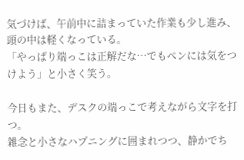気づけば、午前中に詰まっていた作業も少し進み、頭の中は軽くなっている。
「やっぱり端っこは正解だな…でもペンには気をつけよう」と小さく笑う。

今日もまた、デスクの端っこで考えながら文字を打つ。
雑念と小さなハプニングに囲まれつつ、静かでち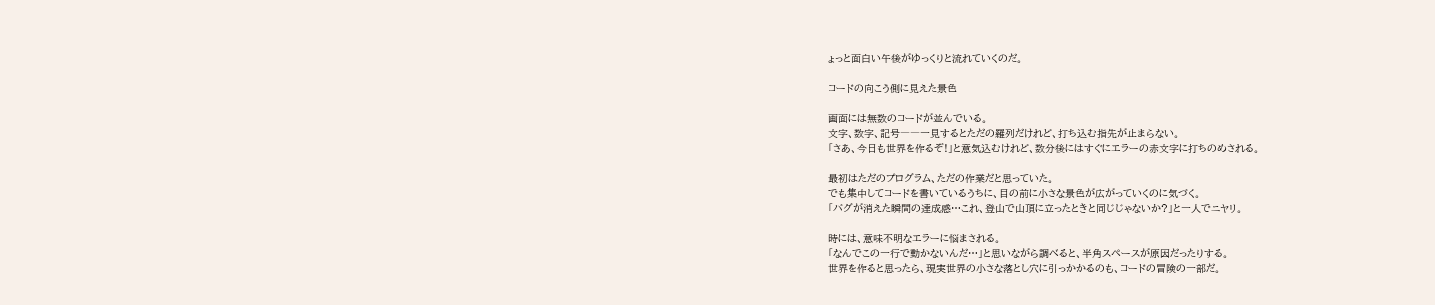ょっと面白い午後がゆっくりと流れていくのだ。

コードの向こう側に見えた景色

画面には無数のコードが並んでいる。
文字、数字、記号――一見するとただの羅列だけれど、打ち込む指先が止まらない。
「さあ、今日も世界を作るぞ!」と意気込むけれど、数分後にはすぐにエラーの赤文字に打ちのめされる。

最初はただのプログラム、ただの作業だと思っていた。
でも集中してコードを書いているうちに、目の前に小さな景色が広がっていくのに気づく。
「バグが消えた瞬間の達成感…これ、登山で山頂に立ったときと同じじゃないか?」と一人でニヤリ。

時には、意味不明なエラーに悩まされる。
「なんでこの一行で動かないんだ…」と思いながら調べると、半角スペースが原因だったりする。
世界を作ると思ったら、現実世界の小さな落とし穴に引っかかるのも、コードの冒険の一部だ。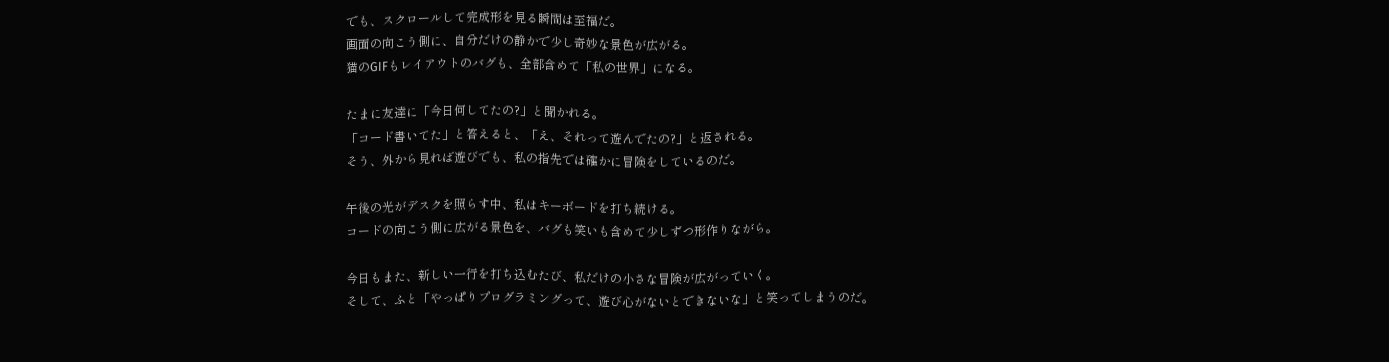でも、スクロールして完成形を見る瞬間は至福だ。
画面の向こう側に、自分だけの静かで少し奇妙な景色が広がる。
猫のGIFもレイアウトのバグも、全部含めて「私の世界」になる。

たまに友達に「今日何してたの?」と聞かれる。
「コード書いてた」と答えると、「え、それって遊んでたの?」と返される。
そう、外から見れば遊びでも、私の指先では確かに冒険をしているのだ。

午後の光がデスクを照らす中、私はキーボードを打ち続ける。
コードの向こう側に広がる景色を、バグも笑いも含めて少しずつ形作りながら。

今日もまた、新しい一行を打ち込むたび、私だけの小さな冒険が広がっていく。
そして、ふと「やっぱりプログラミングって、遊び心がないとできないな」と笑ってしまうのだ。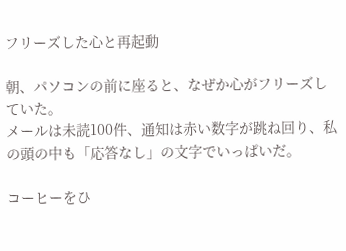フリーズした心と再起動

朝、パソコンの前に座ると、なぜか心がフリーズしていた。
メールは未読100件、通知は赤い数字が跳ね回り、私の頭の中も「応答なし」の文字でいっぱいだ。

コーヒーをひ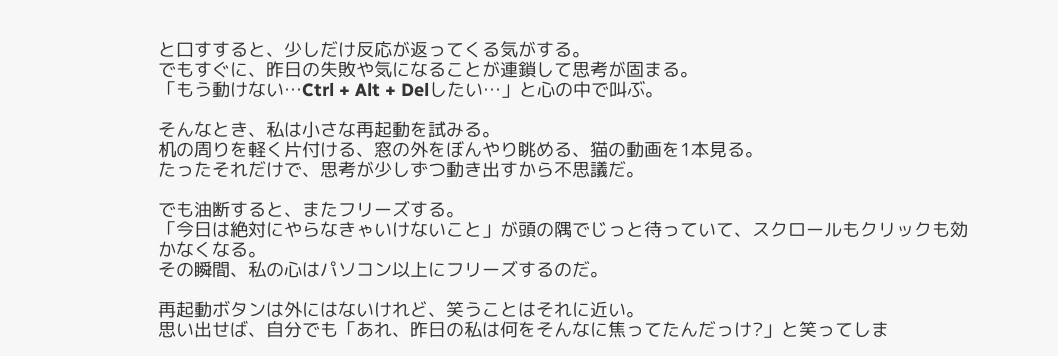と口すすると、少しだけ反応が返ってくる気がする。
でもすぐに、昨日の失敗や気になることが連鎖して思考が固まる。
「もう動けない…Ctrl + Alt + Delしたい…」と心の中で叫ぶ。

そんなとき、私は小さな再起動を試みる。
机の周りを軽く片付ける、窓の外をぼんやり眺める、猫の動画を1本見る。
たったそれだけで、思考が少しずつ動き出すから不思議だ。

でも油断すると、またフリーズする。
「今日は絶対にやらなきゃいけないこと」が頭の隅でじっと待っていて、スクロールもクリックも効かなくなる。
その瞬間、私の心はパソコン以上にフリーズするのだ。

再起動ボタンは外にはないけれど、笑うことはそれに近い。
思い出せば、自分でも「あれ、昨日の私は何をそんなに焦ってたんだっけ?」と笑ってしま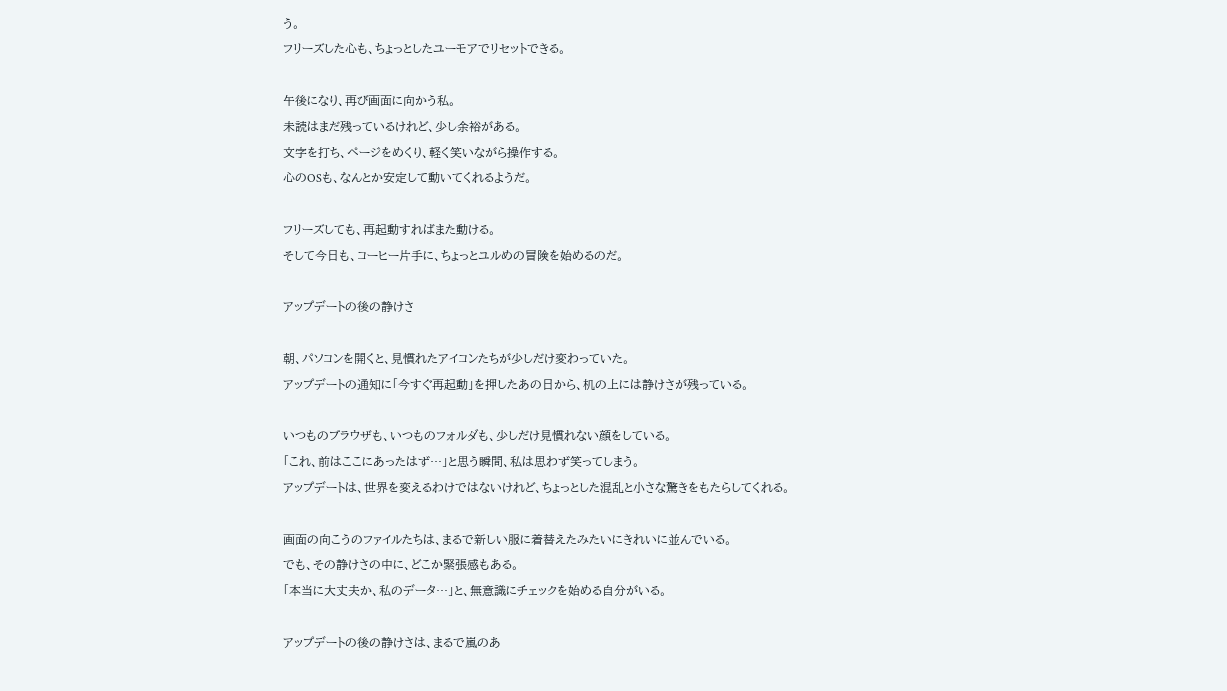う。
フリーズした心も、ちょっとしたユーモアでリセットできる。

午後になり、再び画面に向かう私。
未読はまだ残っているけれど、少し余裕がある。
文字を打ち、ページをめくり、軽く笑いながら操作する。
心のOSも、なんとか安定して動いてくれるようだ。

フリーズしても、再起動すればまた動ける。
そして今日も、コーヒー片手に、ちょっとユルめの冒険を始めるのだ。

アップデートの後の静けさ

朝、パソコンを開くと、見慣れたアイコンたちが少しだけ変わっていた。
アップデートの通知に「今すぐ再起動」を押したあの日から、机の上には静けさが残っている。

いつものブラウザも、いつものフォルダも、少しだけ見慣れない顔をしている。
「これ、前はここにあったはず…」と思う瞬間、私は思わず笑ってしまう。
アップデートは、世界を変えるわけではないけれど、ちょっとした混乱と小さな驚きをもたらしてくれる。

画面の向こうのファイルたちは、まるで新しい服に着替えたみたいにきれいに並んでいる。
でも、その静けさの中に、どこか緊張感もある。
「本当に大丈夫か、私のデータ…」と、無意識にチェックを始める自分がいる。

アップデートの後の静けさは、まるで嵐のあ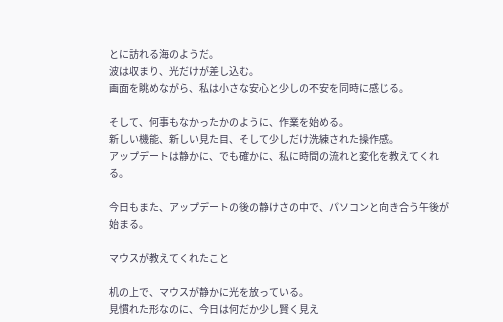とに訪れる海のようだ。
波は収まり、光だけが差し込む。
画面を眺めながら、私は小さな安心と少しの不安を同時に感じる。

そして、何事もなかったかのように、作業を始める。
新しい機能、新しい見た目、そして少しだけ洗練された操作感。
アップデートは静かに、でも確かに、私に時間の流れと変化を教えてくれる。

今日もまた、アップデートの後の静けさの中で、パソコンと向き合う午後が始まる。

マウスが教えてくれたこと

机の上で、マウスが静かに光を放っている。
見慣れた形なのに、今日は何だか少し賢く見え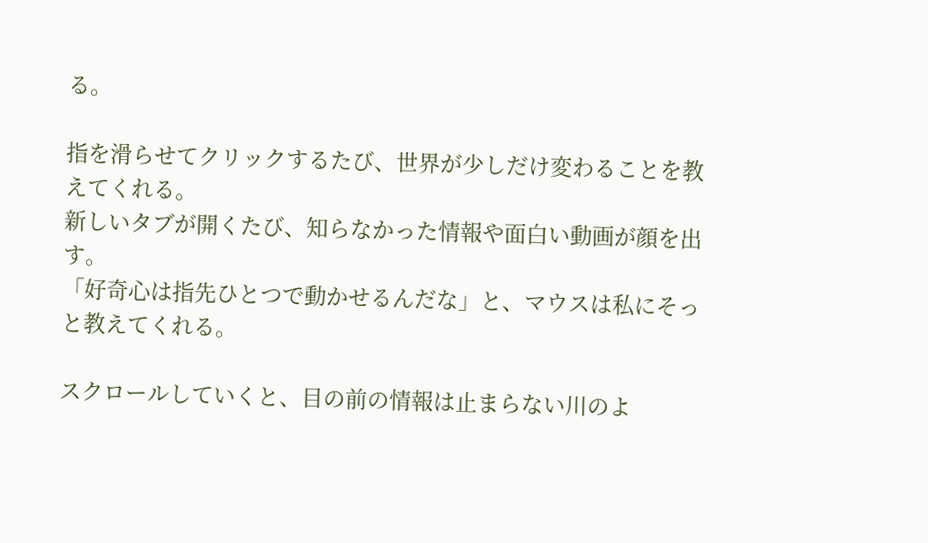る。

指を滑らせてクリックするたび、世界が少しだけ変わることを教えてくれる。
新しいタブが開くたび、知らなかった情報や面白い動画が顔を出す。
「好奇心は指先ひとつで動かせるんだな」と、マウスは私にそっと教えてくれる。

スクロールしていくと、目の前の情報は止まらない川のよ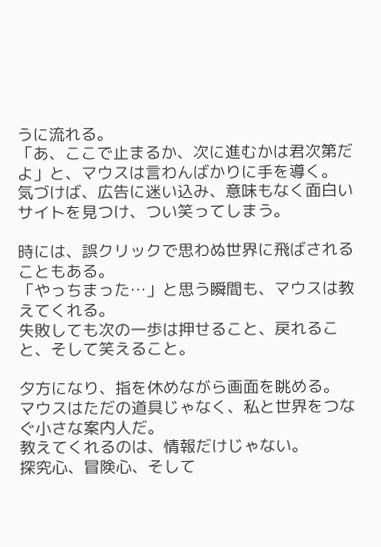うに流れる。
「あ、ここで止まるか、次に進むかは君次第だよ」と、マウスは言わんばかりに手を導く。
気づけば、広告に迷い込み、意味もなく面白いサイトを見つけ、つい笑ってしまう。

時には、誤クリックで思わぬ世界に飛ばされることもある。
「やっちまった…」と思う瞬間も、マウスは教えてくれる。
失敗しても次の一歩は押せること、戻れること、そして笑えること。

夕方になり、指を休めながら画面を眺める。
マウスはただの道具じゃなく、私と世界をつなぐ小さな案内人だ。
教えてくれるのは、情報だけじゃない。
探究心、冒険心、そして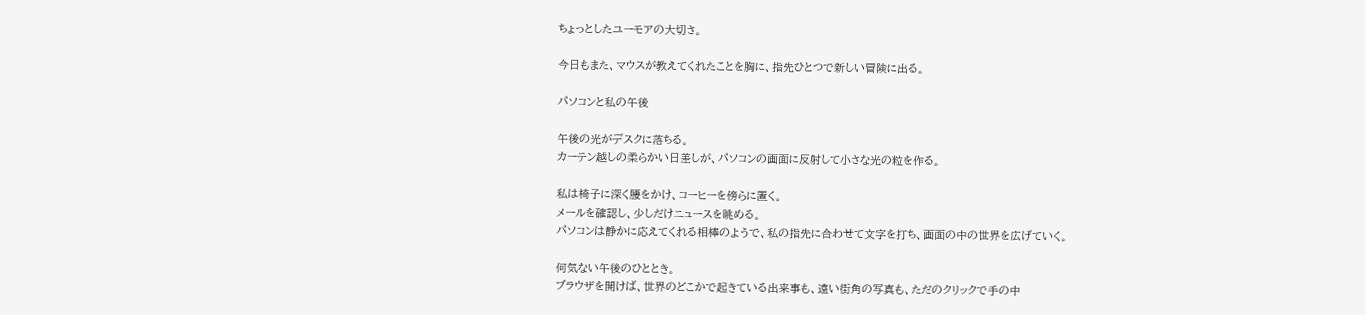ちょっとしたユーモアの大切さ。

今日もまた、マウスが教えてくれたことを胸に、指先ひとつで新しい冒険に出る。

パソコンと私の午後

午後の光がデスクに落ちる。
カーテン越しの柔らかい日差しが、パソコンの画面に反射して小さな光の粒を作る。

私は椅子に深く腰をかけ、コーヒーを傍らに置く。
メールを確認し、少しだけニュースを眺める。
パソコンは静かに応えてくれる相棒のようで、私の指先に合わせて文字を打ち、画面の中の世界を広げていく。

何気ない午後のひととき。
ブラウザを開けば、世界のどこかで起きている出来事も、遠い街角の写真も、ただのクリックで手の中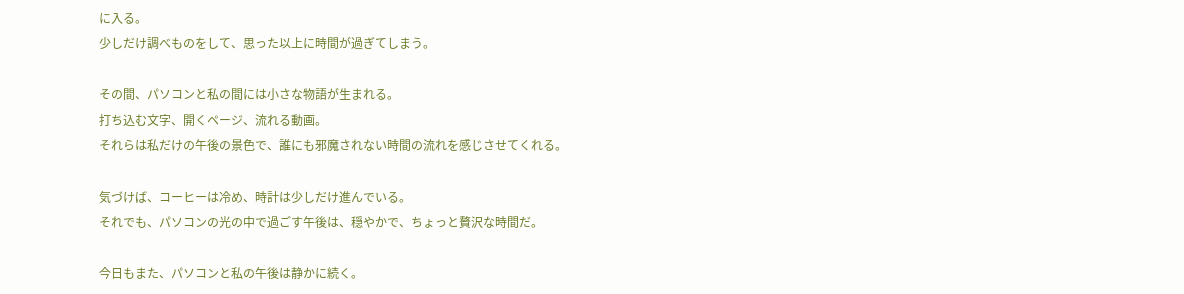に入る。
少しだけ調べものをして、思った以上に時間が過ぎてしまう。

その間、パソコンと私の間には小さな物語が生まれる。
打ち込む文字、開くページ、流れる動画。
それらは私だけの午後の景色で、誰にも邪魔されない時間の流れを感じさせてくれる。

気づけば、コーヒーは冷め、時計は少しだけ進んでいる。
それでも、パソコンの光の中で過ごす午後は、穏やかで、ちょっと贅沢な時間だ。

今日もまた、パソコンと私の午後は静かに続く。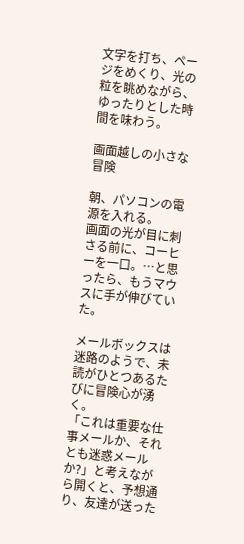文字を打ち、ページをめくり、光の粒を眺めながら、ゆったりとした時間を味わう。

画面越しの小さな冒険

朝、パソコンの電源を入れる。
画面の光が目に刺さる前に、コーヒーを一口。…と思ったら、もうマウスに手が伸びていた。

メールボックスは迷路のようで、未読がひとつあるたびに冒険心が湧く。
「これは重要な仕事メールか、それとも迷惑メールか?」と考えながら開くと、予想通り、友達が送った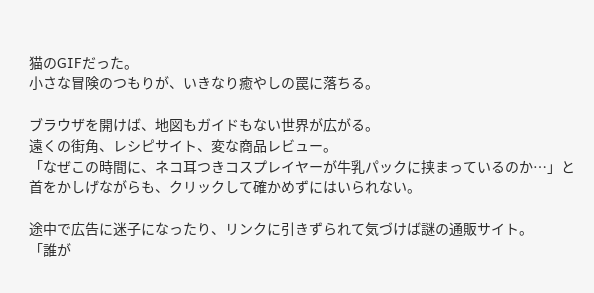猫のGIFだった。
小さな冒険のつもりが、いきなり癒やしの罠に落ちる。

ブラウザを開けば、地図もガイドもない世界が広がる。
遠くの街角、レシピサイト、変な商品レビュー。
「なぜこの時間に、ネコ耳つきコスプレイヤーが牛乳パックに挟まっているのか…」と首をかしげながらも、クリックして確かめずにはいられない。

途中で広告に迷子になったり、リンクに引きずられて気づけば謎の通販サイト。
「誰が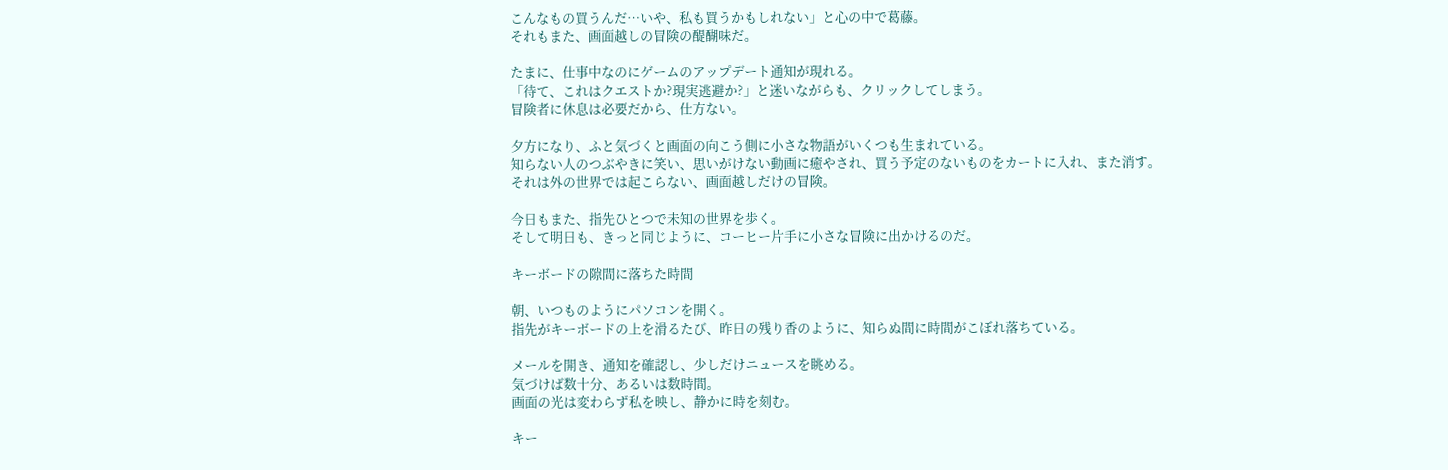こんなもの買うんだ…いや、私も買うかもしれない」と心の中で葛藤。
それもまた、画面越しの冒険の醍醐味だ。

たまに、仕事中なのにゲームのアップデート通知が現れる。
「待て、これはクエストか?現実逃避か?」と迷いながらも、クリックしてしまう。
冒険者に休息は必要だから、仕方ない。

夕方になり、ふと気づくと画面の向こう側に小さな物語がいくつも生まれている。
知らない人のつぶやきに笑い、思いがけない動画に癒やされ、買う予定のないものをカートに入れ、また消す。
それは外の世界では起こらない、画面越しだけの冒険。

今日もまた、指先ひとつで未知の世界を歩く。
そして明日も、きっと同じように、コーヒー片手に小さな冒険に出かけるのだ。

キーボードの隙間に落ちた時間

朝、いつものようにパソコンを開く。
指先がキーボードの上を滑るたび、昨日の残り香のように、知らぬ間に時間がこぼれ落ちている。

メールを開き、通知を確認し、少しだけニュースを眺める。
気づけば数十分、あるいは数時間。
画面の光は変わらず私を映し、静かに時を刻む。

キー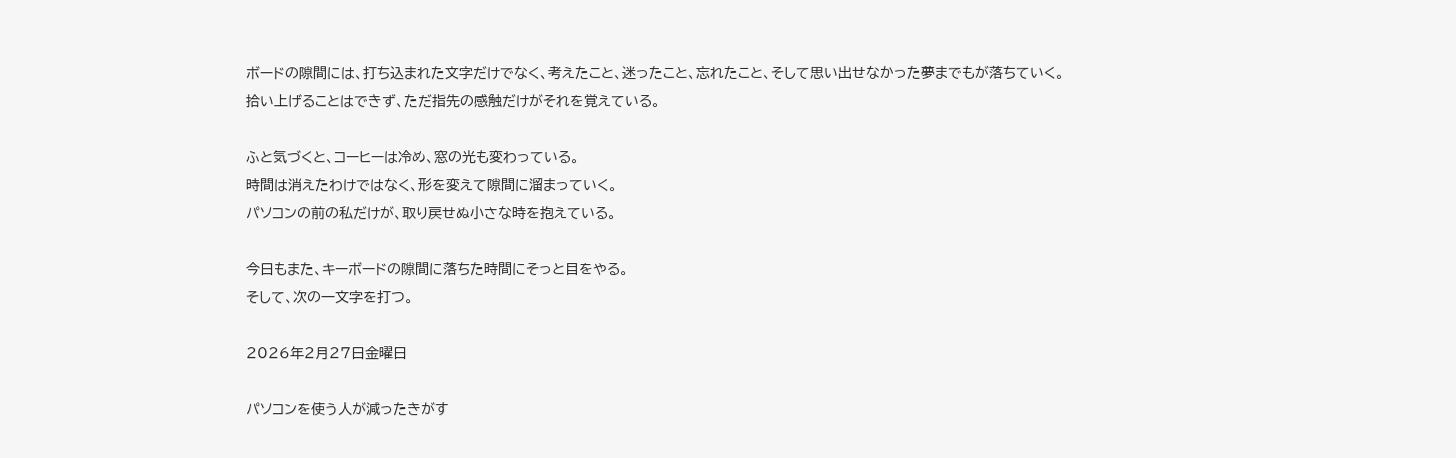ボードの隙間には、打ち込まれた文字だけでなく、考えたこと、迷ったこと、忘れたこと、そして思い出せなかった夢までもが落ちていく。
拾い上げることはできず、ただ指先の感触だけがそれを覚えている。

ふと気づくと、コーヒーは冷め、窓の光も変わっている。
時間は消えたわけではなく、形を変えて隙間に溜まっていく。
パソコンの前の私だけが、取り戻せぬ小さな時を抱えている。

今日もまた、キーボードの隙間に落ちた時間にそっと目をやる。
そして、次の一文字を打つ。

2026年2月27日金曜日

パソコンを使う人が減ったきがす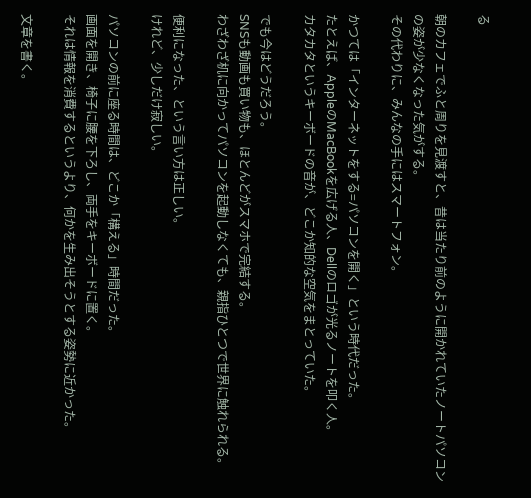る

朝のカフェでふと周りを見渡すと、昔は当たり前のように開かれていたノートパソコンの姿が少なくなった気がする。
その代わりに、みんなの手にはスマートフォン。

かつては「インターネットをする=パソコンを開く」という時代だった。
たとえば、AppleのMacBookを広げる人、Dellのロゴが光るノートを叩く人。
カタカタというキーボードの音が、どこか知的な空気をまとっていた。

でも今はどうだろう。
SNSも動画も買い物も、ほとんどがスマホで完結する。
わざわざ机に向かってパソコンを起動しなくても、親指ひとつで世界に触れられる。

便利になった、という言い方は正しい。
けれど、少しだけ寂しい。

パソコンの前に座る時間は、どこか「構える」時間だった。
画面を開き、椅子に腰を下ろし、両手をキーボードに置く。
それは情報を消費するというより、何かを生み出そうとする姿勢に近かった。

文章を書く。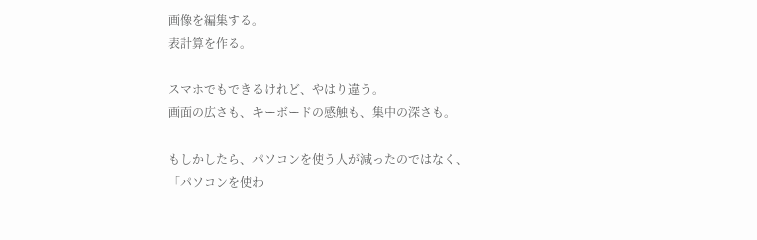画像を編集する。
表計算を作る。

スマホでもできるけれど、やはり違う。
画面の広さも、キーボードの感触も、集中の深さも。

もしかしたら、パソコンを使う人が減ったのではなく、
「パソコンを使わ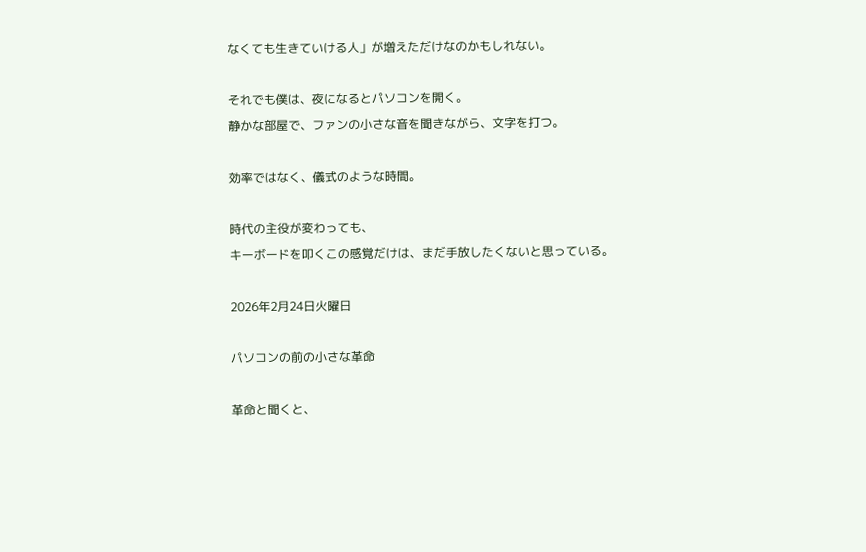なくても生きていける人」が増えただけなのかもしれない。

それでも僕は、夜になるとパソコンを開く。
静かな部屋で、ファンの小さな音を聞きながら、文字を打つ。

効率ではなく、儀式のような時間。

時代の主役が変わっても、
キーボードを叩くこの感覚だけは、まだ手放したくないと思っている。

2026年2月24日火曜日

パソコンの前の小さな革命

革命と聞くと、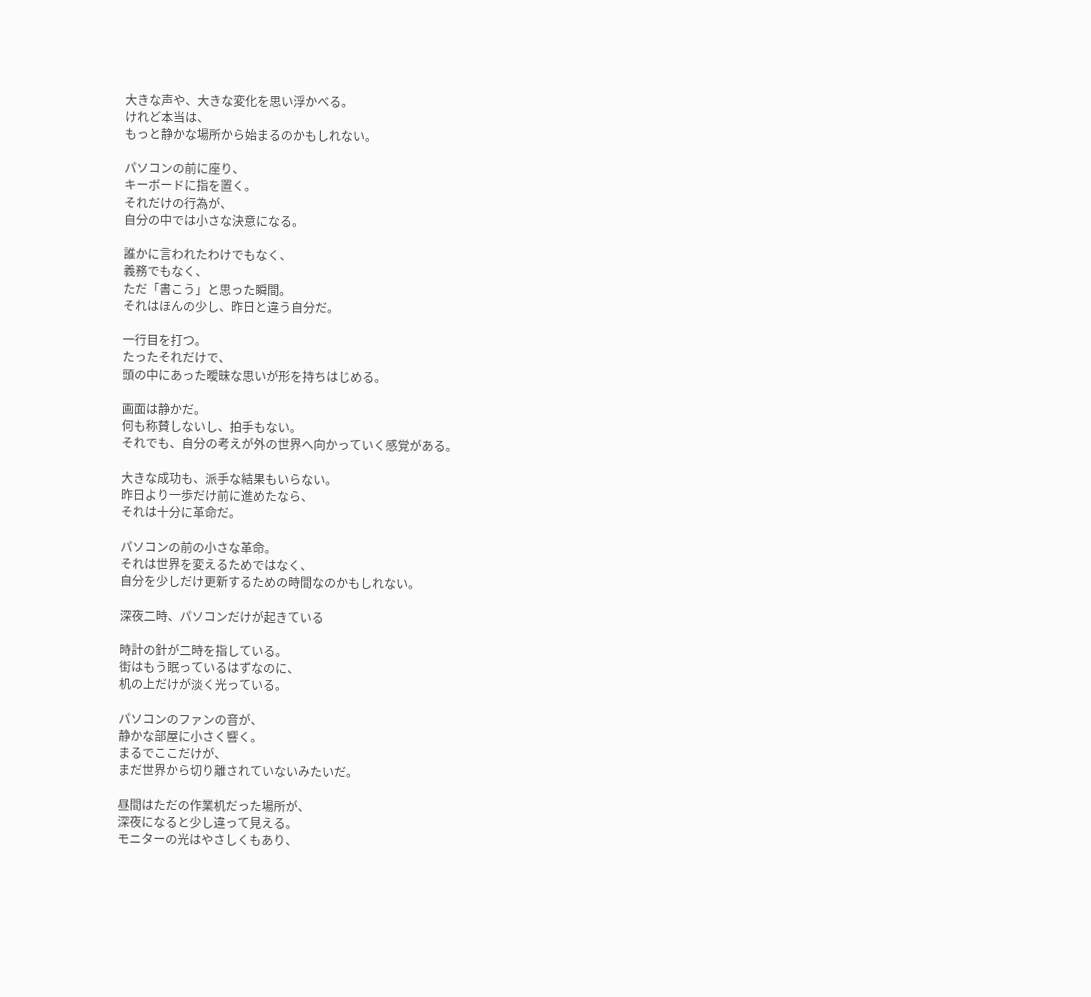大きな声や、大きな変化を思い浮かべる。
けれど本当は、
もっと静かな場所から始まるのかもしれない。

パソコンの前に座り、
キーボードに指を置く。
それだけの行為が、
自分の中では小さな決意になる。

誰かに言われたわけでもなく、
義務でもなく、
ただ「書こう」と思った瞬間。
それはほんの少し、昨日と違う自分だ。

一行目を打つ。
たったそれだけで、
頭の中にあった曖昧な思いが形を持ちはじめる。

画面は静かだ。
何も称賛しないし、拍手もない。
それでも、自分の考えが外の世界へ向かっていく感覚がある。

大きな成功も、派手な結果もいらない。
昨日より一歩だけ前に進めたなら、
それは十分に革命だ。

パソコンの前の小さな革命。
それは世界を変えるためではなく、
自分を少しだけ更新するための時間なのかもしれない。

深夜二時、パソコンだけが起きている

時計の針が二時を指している。
街はもう眠っているはずなのに、
机の上だけが淡く光っている。

パソコンのファンの音が、
静かな部屋に小さく響く。
まるでここだけが、
まだ世界から切り離されていないみたいだ。

昼間はただの作業机だった場所が、
深夜になると少し違って見える。
モニターの光はやさしくもあり、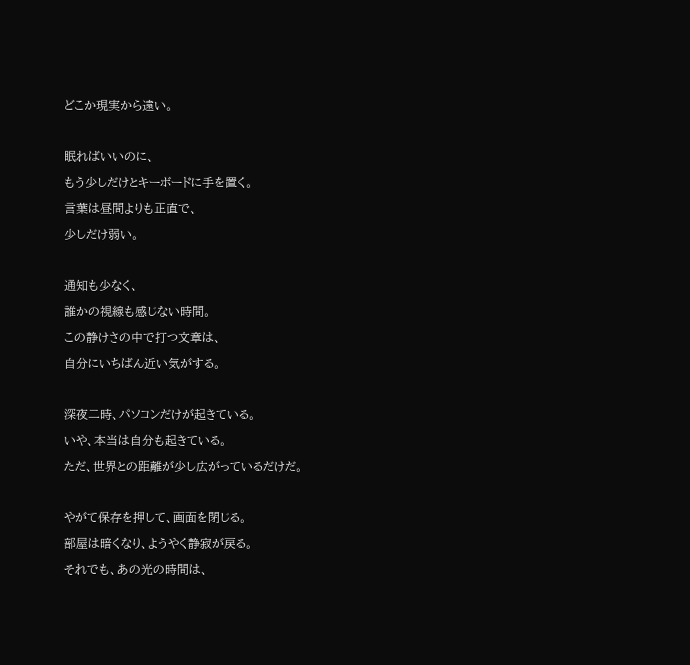どこか現実から遠い。

眠ればいいのに、
もう少しだけとキーボードに手を置く。
言葉は昼間よりも正直で、
少しだけ弱い。

通知も少なく、
誰かの視線も感じない時間。
この静けさの中で打つ文章は、
自分にいちばん近い気がする。

深夜二時、パソコンだけが起きている。
いや、本当は自分も起きている。
ただ、世界との距離が少し広がっているだけだ。

やがて保存を押して、画面を閉じる。
部屋は暗くなり、ようやく静寂が戻る。
それでも、あの光の時間は、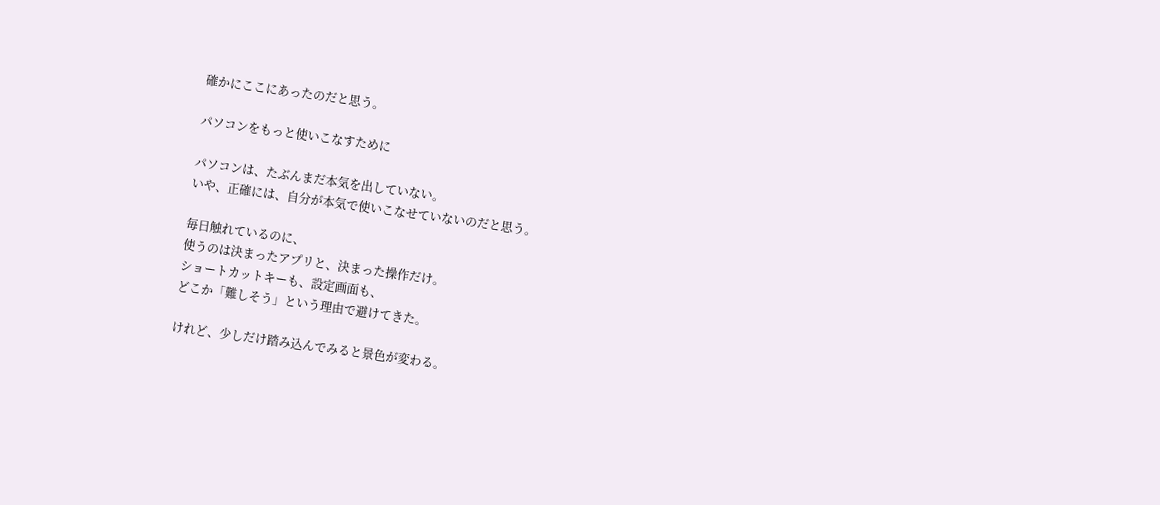確かにここにあったのだと思う。

パソコンをもっと使いこなすために

パソコンは、たぶんまだ本気を出していない。
いや、正確には、自分が本気で使いこなせていないのだと思う。

毎日触れているのに、
使うのは決まったアプリと、決まった操作だけ。
ショートカットキーも、設定画面も、
どこか「難しそう」という理由で避けてきた。

けれど、少しだけ踏み込んでみると景色が変わる。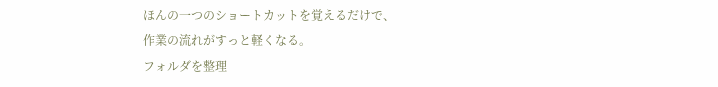ほんの一つのショートカットを覚えるだけで、
作業の流れがすっと軽くなる。
フォルダを整理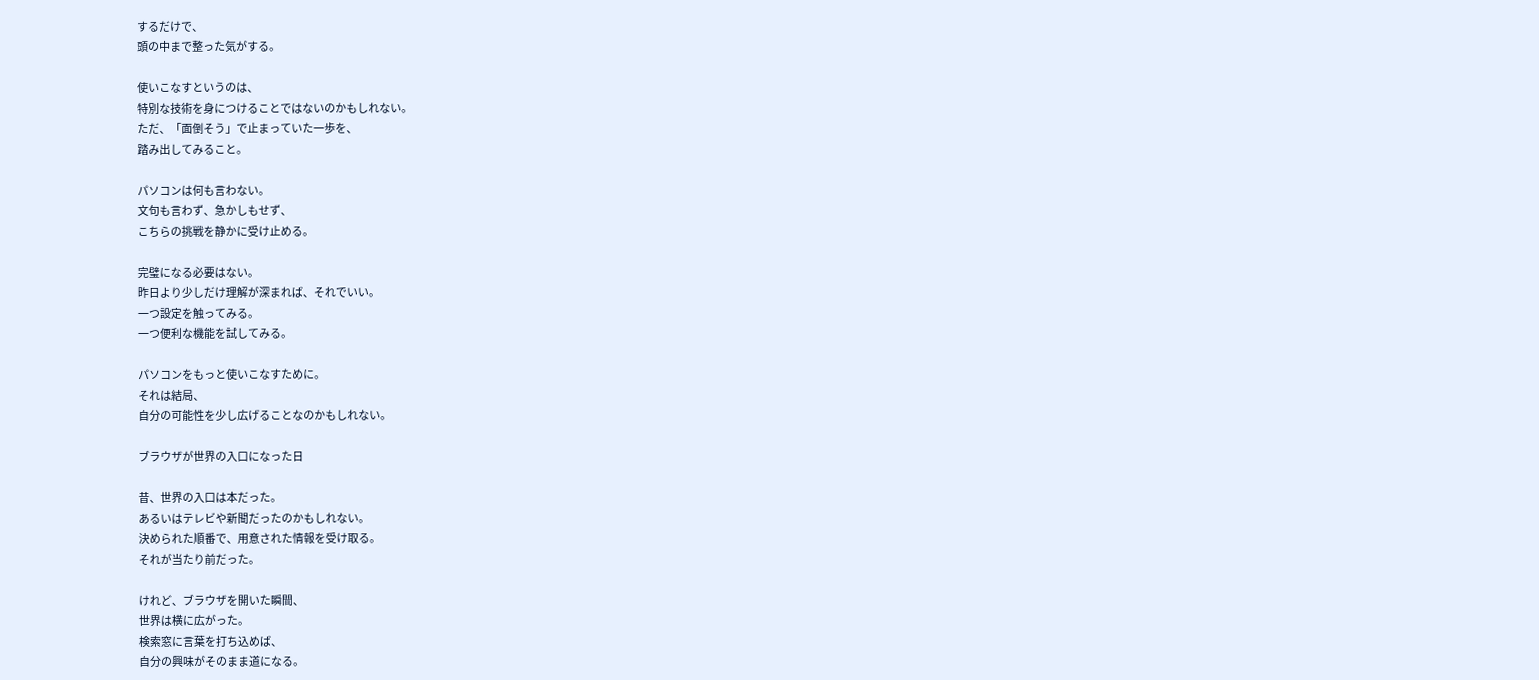するだけで、
頭の中まで整った気がする。

使いこなすというのは、
特別な技術を身につけることではないのかもしれない。
ただ、「面倒そう」で止まっていた一歩を、
踏み出してみること。

パソコンは何も言わない。
文句も言わず、急かしもせず、
こちらの挑戦を静かに受け止める。

完璧になる必要はない。
昨日より少しだけ理解が深まれば、それでいい。
一つ設定を触ってみる。
一つ便利な機能を試してみる。

パソコンをもっと使いこなすために。
それは結局、
自分の可能性を少し広げることなのかもしれない。

ブラウザが世界の入口になった日

昔、世界の入口は本だった。
あるいはテレビや新聞だったのかもしれない。
決められた順番で、用意された情報を受け取る。
それが当たり前だった。

けれど、ブラウザを開いた瞬間、
世界は横に広がった。
検索窓に言葉を打ち込めば、
自分の興味がそのまま道になる。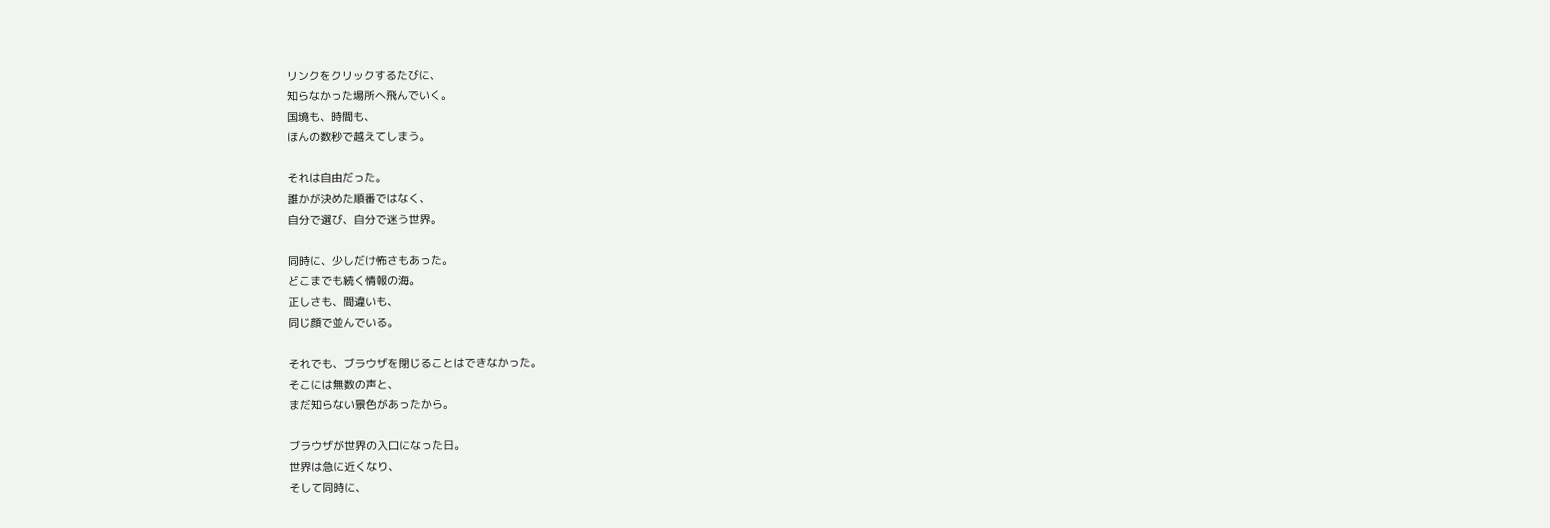リンクをクリックするたびに、
知らなかった場所へ飛んでいく。
国境も、時間も、
ほんの数秒で越えてしまう。

それは自由だった。
誰かが決めた順番ではなく、
自分で選び、自分で迷う世界。

同時に、少しだけ怖さもあった。
どこまでも続く情報の海。
正しさも、間違いも、
同じ顔で並んでいる。

それでも、ブラウザを閉じることはできなかった。
そこには無数の声と、
まだ知らない景色があったから。

ブラウザが世界の入口になった日。
世界は急に近くなり、
そして同時に、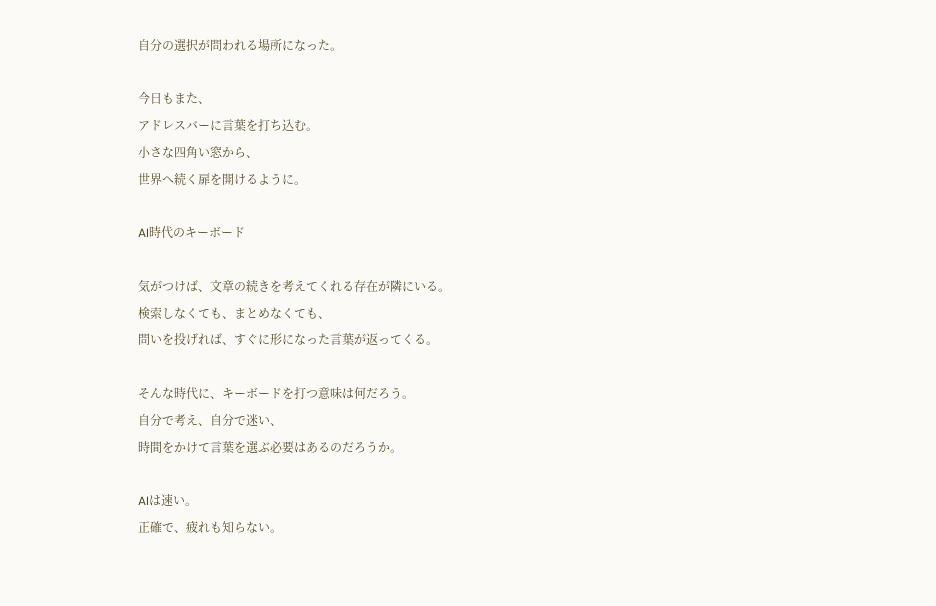自分の選択が問われる場所になった。

今日もまた、
アドレスバーに言葉を打ち込む。
小さな四角い窓から、
世界へ続く扉を開けるように。

AI時代のキーボード

気がつけば、文章の続きを考えてくれる存在が隣にいる。
検索しなくても、まとめなくても、
問いを投げれば、すぐに形になった言葉が返ってくる。

そんな時代に、キーボードを打つ意味は何だろう。
自分で考え、自分で迷い、
時間をかけて言葉を選ぶ必要はあるのだろうか。

AIは速い。
正確で、疲れも知らない。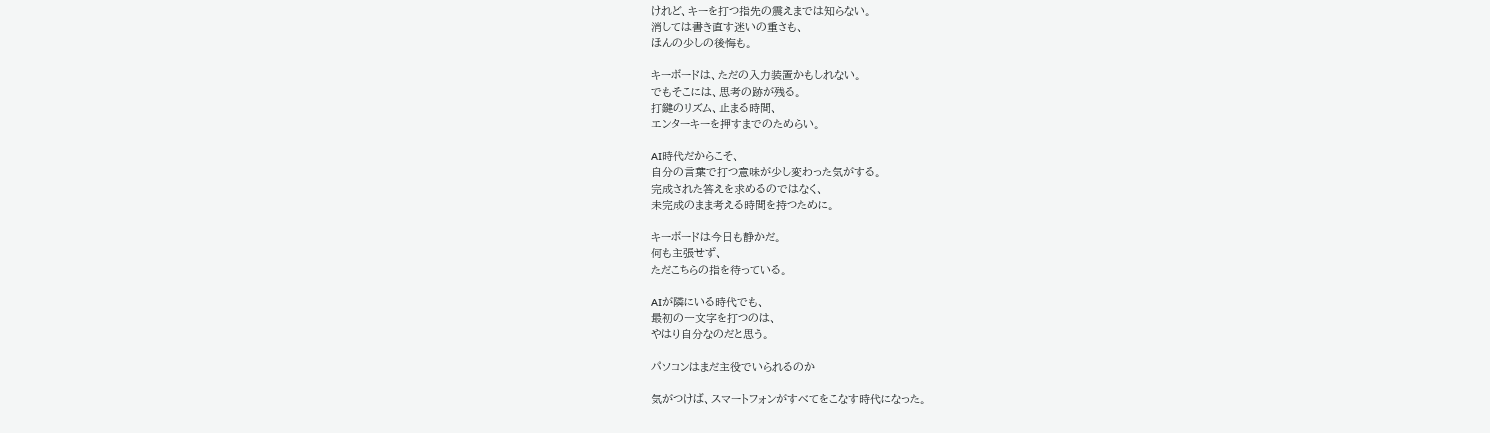けれど、キーを打つ指先の震えまでは知らない。
消しては書き直す迷いの重さも、
ほんの少しの後悔も。

キーボードは、ただの入力装置かもしれない。
でもそこには、思考の跡が残る。
打鍵のリズム、止まる時間、
エンターキーを押すまでのためらい。

AI時代だからこそ、
自分の言葉で打つ意味が少し変わった気がする。
完成された答えを求めるのではなく、
未完成のまま考える時間を持つために。

キーボードは今日も静かだ。
何も主張せず、
ただこちらの指を待っている。

AIが隣にいる時代でも、
最初の一文字を打つのは、
やはり自分なのだと思う。

パソコンはまだ主役でいられるのか

気がつけば、スマートフォンがすべてをこなす時代になった。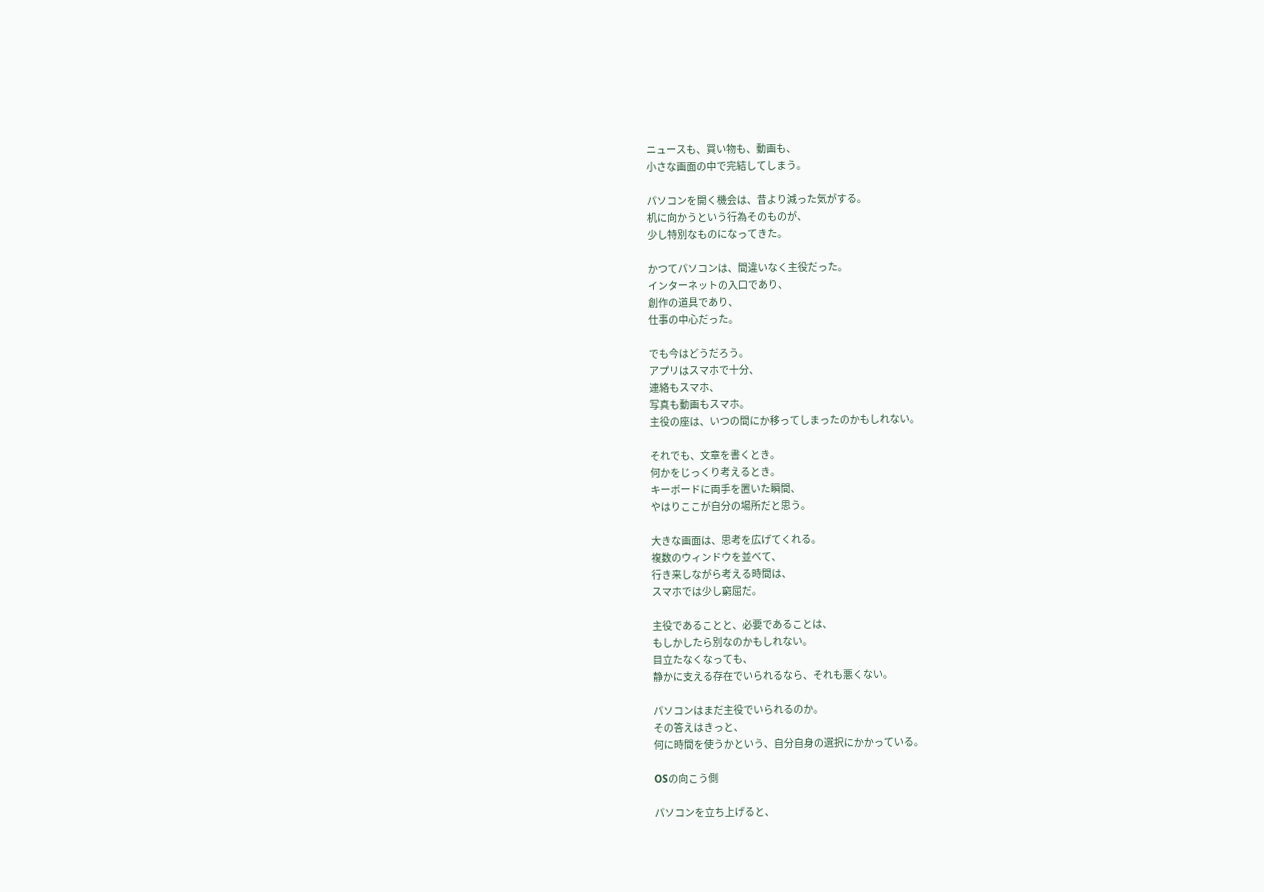ニュースも、買い物も、動画も、
小さな画面の中で完結してしまう。

パソコンを開く機会は、昔より減った気がする。
机に向かうという行為そのものが、
少し特別なものになってきた。

かつてパソコンは、間違いなく主役だった。
インターネットの入口であり、
創作の道具であり、
仕事の中心だった。

でも今はどうだろう。
アプリはスマホで十分、
連絡もスマホ、
写真も動画もスマホ。
主役の座は、いつの間にか移ってしまったのかもしれない。

それでも、文章を書くとき。
何かをじっくり考えるとき。
キーボードに両手を置いた瞬間、
やはりここが自分の場所だと思う。

大きな画面は、思考を広げてくれる。
複数のウィンドウを並べて、
行き来しながら考える時間は、
スマホでは少し窮屈だ。

主役であることと、必要であることは、
もしかしたら別なのかもしれない。
目立たなくなっても、
静かに支える存在でいられるなら、それも悪くない。

パソコンはまだ主役でいられるのか。
その答えはきっと、
何に時間を使うかという、自分自身の選択にかかっている。

OSの向こう側

パソコンを立ち上げると、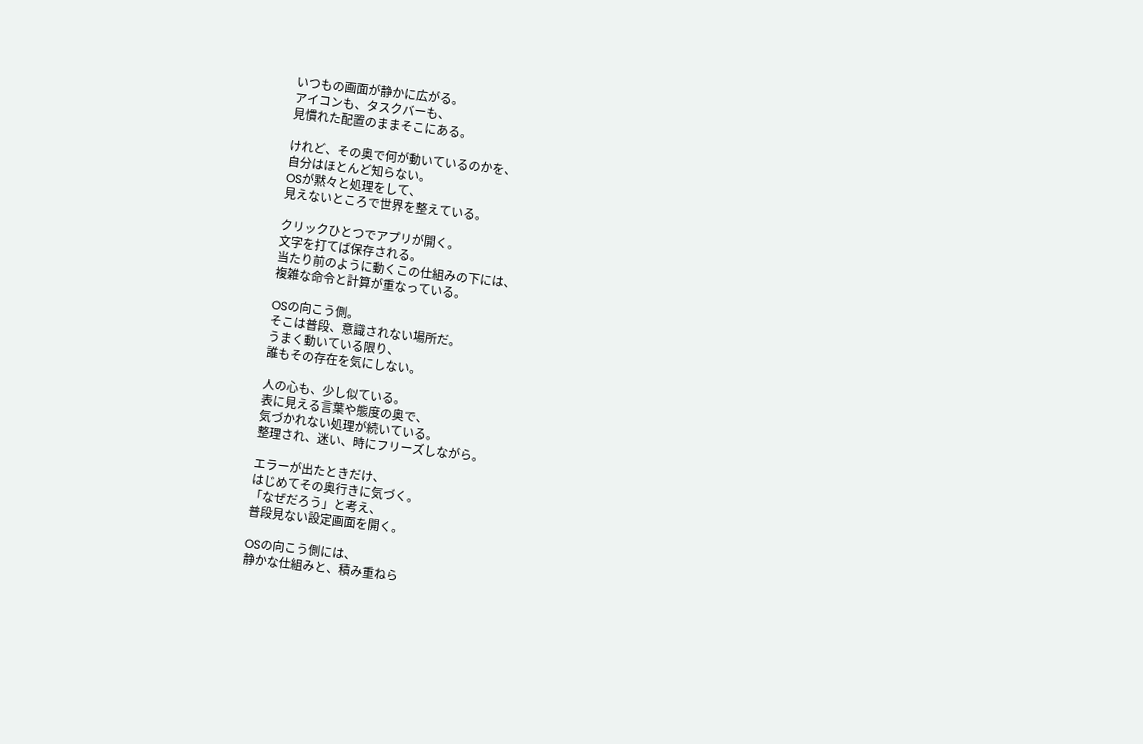いつもの画面が静かに広がる。
アイコンも、タスクバーも、
見慣れた配置のままそこにある。

けれど、その奥で何が動いているのかを、
自分はほとんど知らない。
OSが黙々と処理をして、
見えないところで世界を整えている。

クリックひとつでアプリが開く。
文字を打てば保存される。
当たり前のように動くこの仕組みの下には、
複雑な命令と計算が重なっている。

OSの向こう側。
そこは普段、意識されない場所だ。
うまく動いている限り、
誰もその存在を気にしない。

人の心も、少し似ている。
表に見える言葉や態度の奥で、
気づかれない処理が続いている。
整理され、迷い、時にフリーズしながら。

エラーが出たときだけ、
はじめてその奥行きに気づく。
「なぜだろう」と考え、
普段見ない設定画面を開く。

OSの向こう側には、
静かな仕組みと、積み重ねら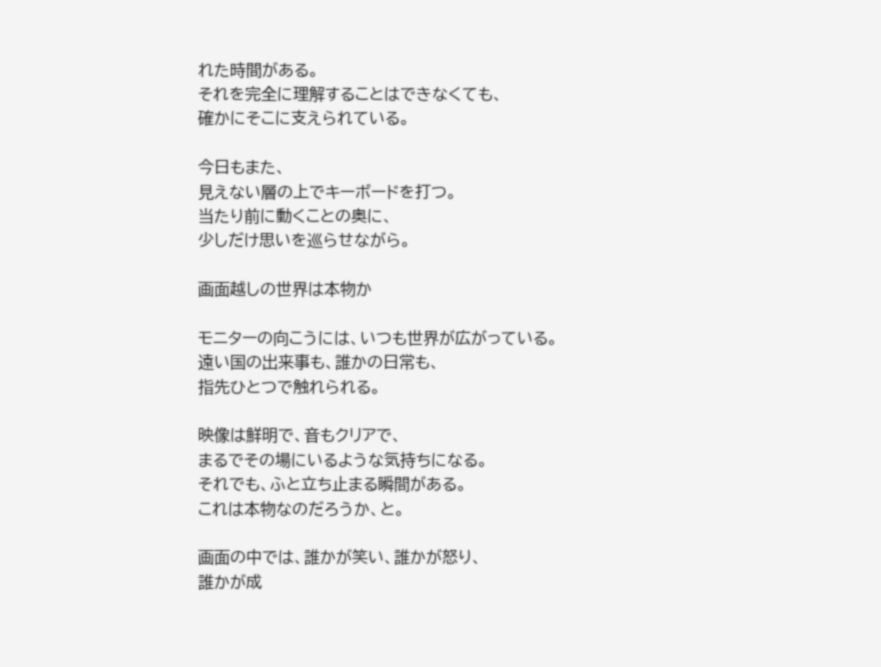れた時間がある。
それを完全に理解することはできなくても、
確かにそこに支えられている。

今日もまた、
見えない層の上でキーボードを打つ。
当たり前に動くことの奥に、
少しだけ思いを巡らせながら。

画面越しの世界は本物か

モニターの向こうには、いつも世界が広がっている。
遠い国の出来事も、誰かの日常も、
指先ひとつで触れられる。

映像は鮮明で、音もクリアで、
まるでその場にいるような気持ちになる。
それでも、ふと立ち止まる瞬間がある。
これは本物なのだろうか、と。

画面の中では、誰かが笑い、誰かが怒り、
誰かが成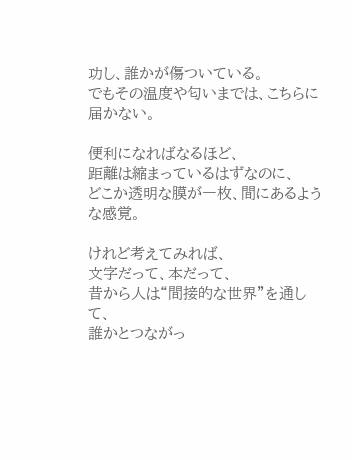功し、誰かが傷ついている。
でもその温度や匂いまでは、こちらに届かない。

便利になればなるほど、
距離は縮まっているはずなのに、
どこか透明な膜が一枚、間にあるような感覚。

けれど考えてみれば、
文字だって、本だって、
昔から人は“間接的な世界”を通して、
誰かとつながっ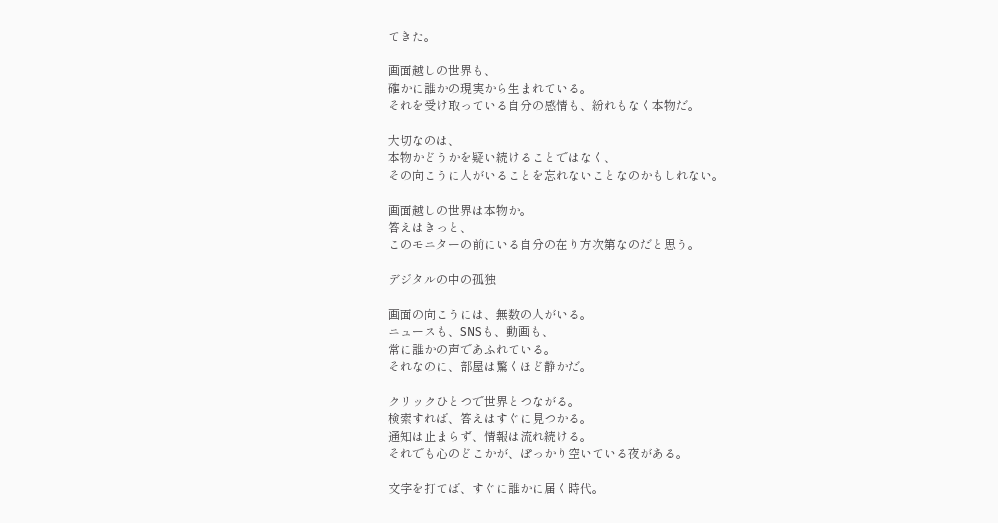てきた。

画面越しの世界も、
確かに誰かの現実から生まれている。
それを受け取っている自分の感情も、紛れもなく本物だ。

大切なのは、
本物かどうかを疑い続けることではなく、
その向こうに人がいることを忘れないことなのかもしれない。

画面越しの世界は本物か。
答えはきっと、
このモニターの前にいる自分の在り方次第なのだと思う。

デジタルの中の孤独

画面の向こうには、無数の人がいる。
ニュースも、SNSも、動画も、
常に誰かの声であふれている。
それなのに、部屋は驚くほど静かだ。

クリックひとつで世界とつながる。
検索すれば、答えはすぐに見つかる。
通知は止まらず、情報は流れ続ける。
それでも心のどこかが、ぽっかり空いている夜がある。

文字を打てば、すぐに誰かに届く時代。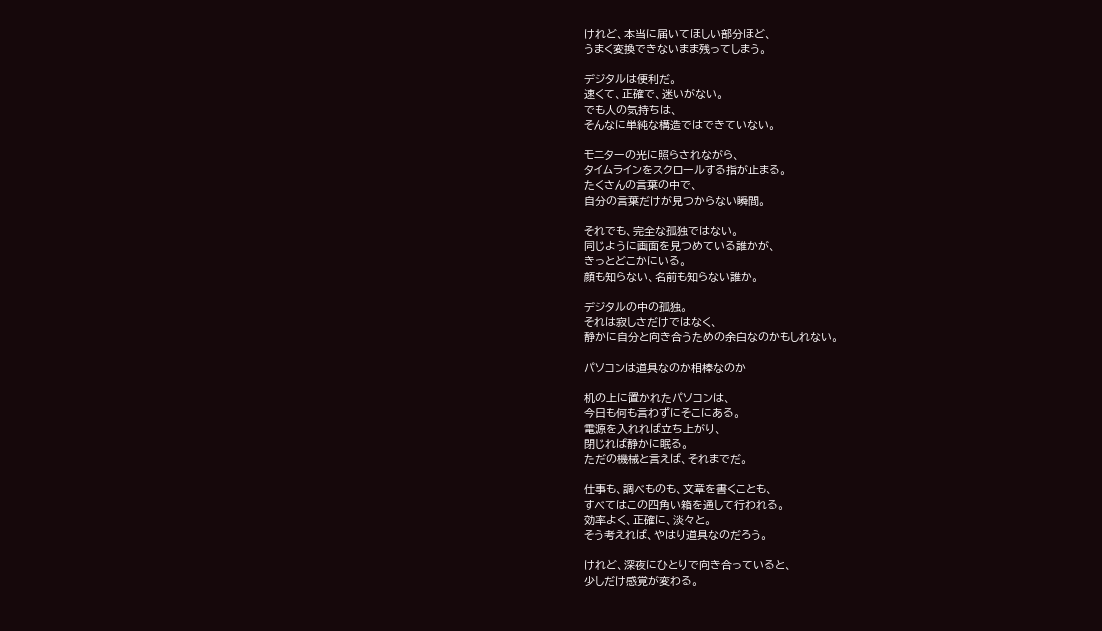けれど、本当に届いてほしい部分ほど、
うまく変換できないまま残ってしまう。

デジタルは便利だ。
速くて、正確で、迷いがない。
でも人の気持ちは、
そんなに単純な構造ではできていない。

モニターの光に照らされながら、
タイムラインをスクロールする指が止まる。
たくさんの言葉の中で、
自分の言葉だけが見つからない瞬間。

それでも、完全な孤独ではない。
同じように画面を見つめている誰かが、
きっとどこかにいる。
顔も知らない、名前も知らない誰か。

デジタルの中の孤独。
それは寂しさだけではなく、
静かに自分と向き合うための余白なのかもしれない。

パソコンは道具なのか相棒なのか

机の上に置かれたパソコンは、
今日も何も言わずにそこにある。
電源を入れれば立ち上がり、
閉じれば静かに眠る。
ただの機械と言えば、それまでだ。

仕事も、調べものも、文章を書くことも、
すべてはこの四角い箱を通して行われる。
効率よく、正確に、淡々と。
そう考えれば、やはり道具なのだろう。

けれど、深夜にひとりで向き合っていると、
少しだけ感覚が変わる。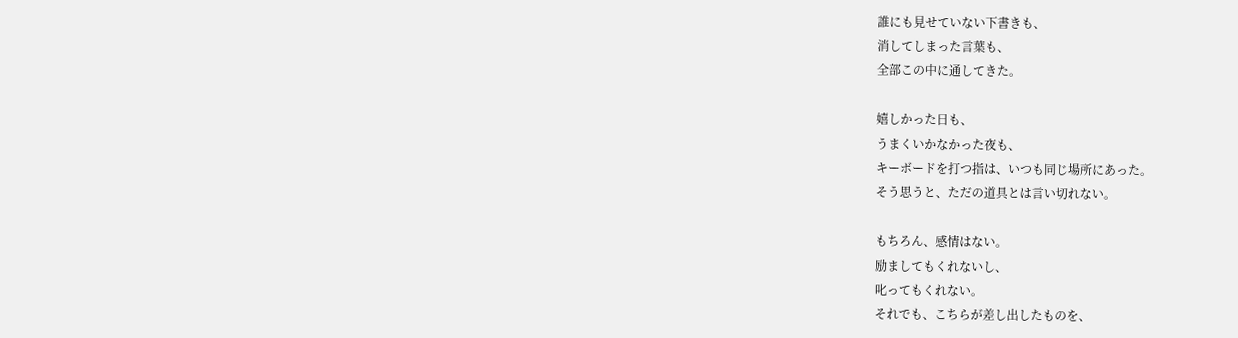誰にも見せていない下書きも、
消してしまった言葉も、
全部この中に通してきた。

嬉しかった日も、
うまくいかなかった夜も、
キーボードを打つ指は、いつも同じ場所にあった。
そう思うと、ただの道具とは言い切れない。

もちろん、感情はない。
励ましてもくれないし、
叱ってもくれない。
それでも、こちらが差し出したものを、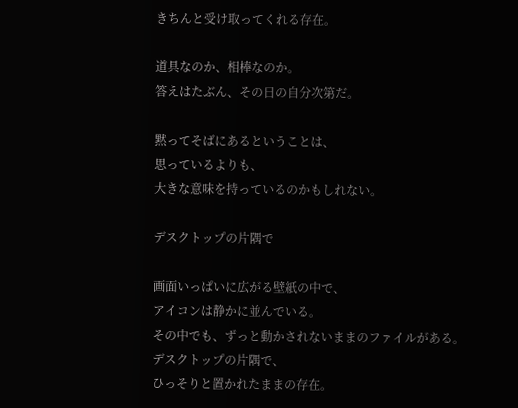きちんと受け取ってくれる存在。

道具なのか、相棒なのか。
答えはたぶん、その日の自分次第だ。

黙ってそばにあるということは、
思っているよりも、
大きな意味を持っているのかもしれない。

デスクトップの片隅で

画面いっぱいに広がる壁紙の中で、
アイコンは静かに並んでいる。
その中でも、ずっと動かされないままのファイルがある。
デスクトップの片隅で、
ひっそりと置かれたままの存在。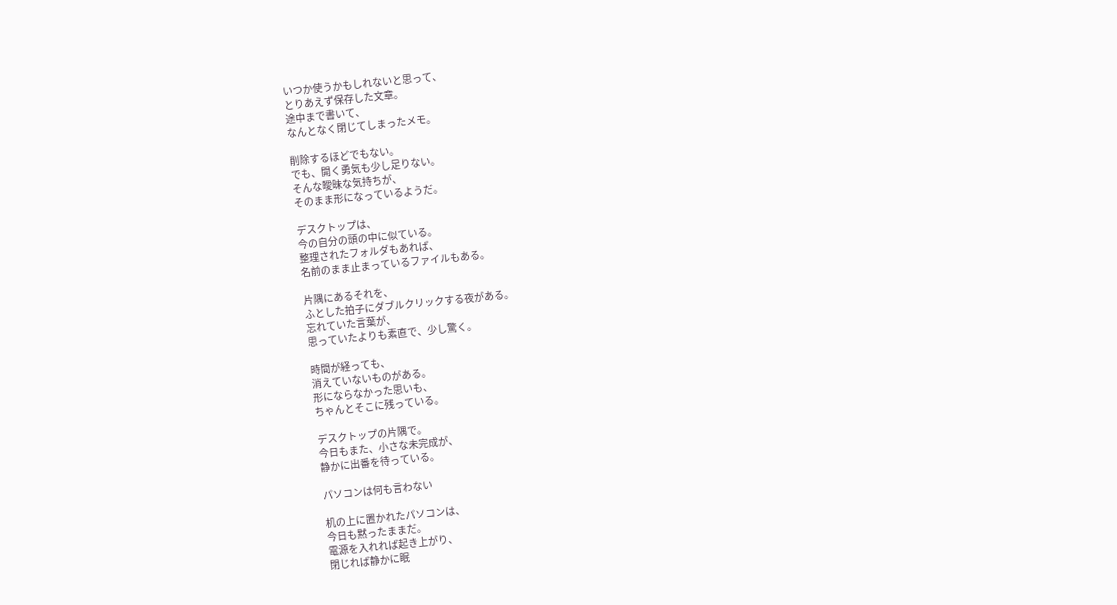いつか使うかもしれないと思って、
とりあえず保存した文章。
途中まで書いて、
なんとなく閉じてしまったメモ。

削除するほどでもない。
でも、開く勇気も少し足りない。
そんな曖昧な気持ちが、
そのまま形になっているようだ。

デスクトップは、
今の自分の頭の中に似ている。
整理されたフォルダもあれば、
名前のまま止まっているファイルもある。

片隅にあるそれを、
ふとした拍子にダブルクリックする夜がある。
忘れていた言葉が、
思っていたよりも素直で、少し驚く。

時間が経っても、
消えていないものがある。
形にならなかった思いも、
ちゃんとそこに残っている。

デスクトップの片隅で。
今日もまた、小さな未完成が、
静かに出番を待っている。

パソコンは何も言わない

机の上に置かれたパソコンは、
今日も黙ったままだ。
電源を入れれば起き上がり、
閉じれば静かに眠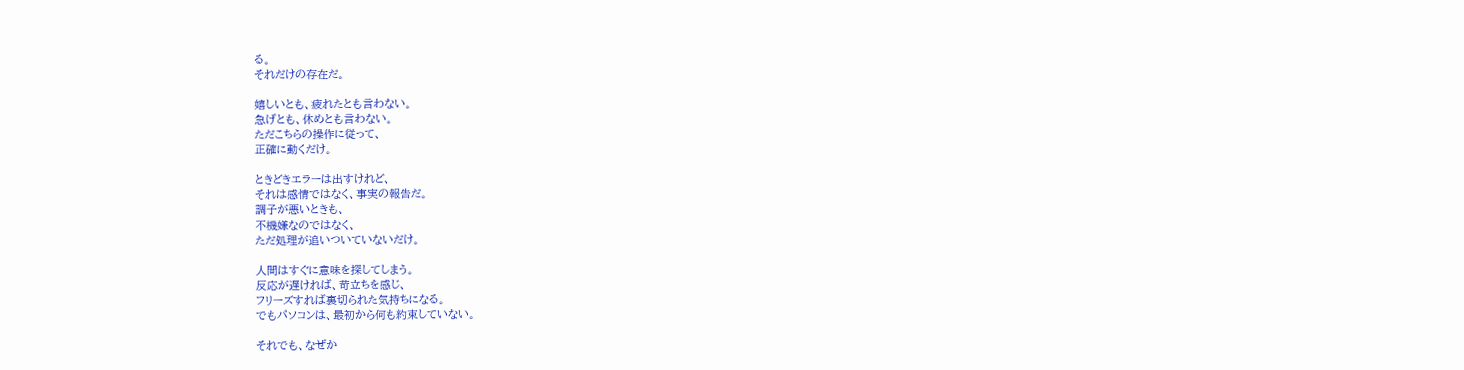る。
それだけの存在だ。

嬉しいとも、疲れたとも言わない。
急げとも、休めとも言わない。
ただこちらの操作に従って、
正確に動くだけ。

ときどきエラーは出すけれど、
それは感情ではなく、事実の報告だ。
調子が悪いときも、
不機嫌なのではなく、
ただ処理が追いついていないだけ。

人間はすぐに意味を探してしまう。
反応が遅ければ、苛立ちを感じ、
フリーズすれば裏切られた気持ちになる。
でもパソコンは、最初から何も約束していない。

それでも、なぜか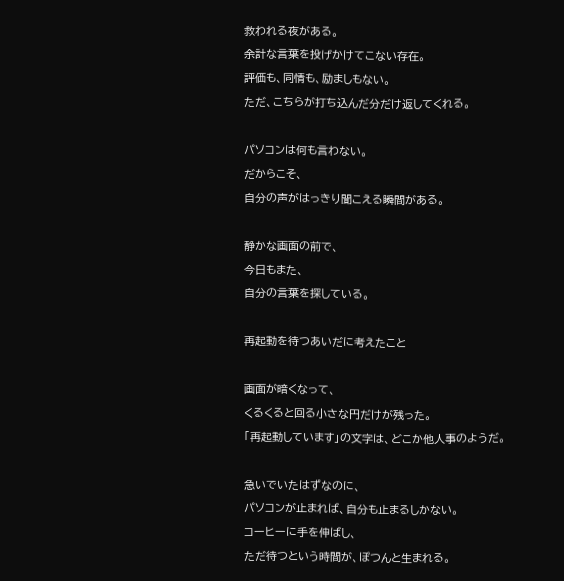救われる夜がある。
余計な言葉を投げかけてこない存在。
評価も、同情も、励ましもない。
ただ、こちらが打ち込んだ分だけ返してくれる。

パソコンは何も言わない。
だからこそ、
自分の声がはっきり聞こえる瞬間がある。

静かな画面の前で、
今日もまた、
自分の言葉を探している。

再起動を待つあいだに考えたこと

画面が暗くなって、
くるくると回る小さな円だけが残った。
「再起動しています」の文字は、どこか他人事のようだ。

急いでいたはずなのに、
パソコンが止まれば、自分も止まるしかない。
コーヒーに手を伸ばし、
ただ待つという時間が、ぽつんと生まれる。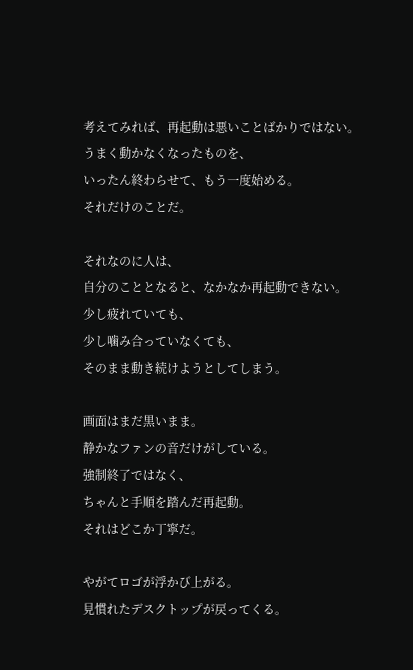考えてみれば、再起動は悪いことばかりではない。
うまく動かなくなったものを、
いったん終わらせて、もう一度始める。
それだけのことだ。

それなのに人は、
自分のこととなると、なかなか再起動できない。
少し疲れていても、
少し噛み合っていなくても、
そのまま動き続けようとしてしまう。

画面はまだ黒いまま。
静かなファンの音だけがしている。
強制終了ではなく、
ちゃんと手順を踏んだ再起動。
それはどこか丁寧だ。

やがてロゴが浮かび上がる。
見慣れたデスクトップが戻ってくる。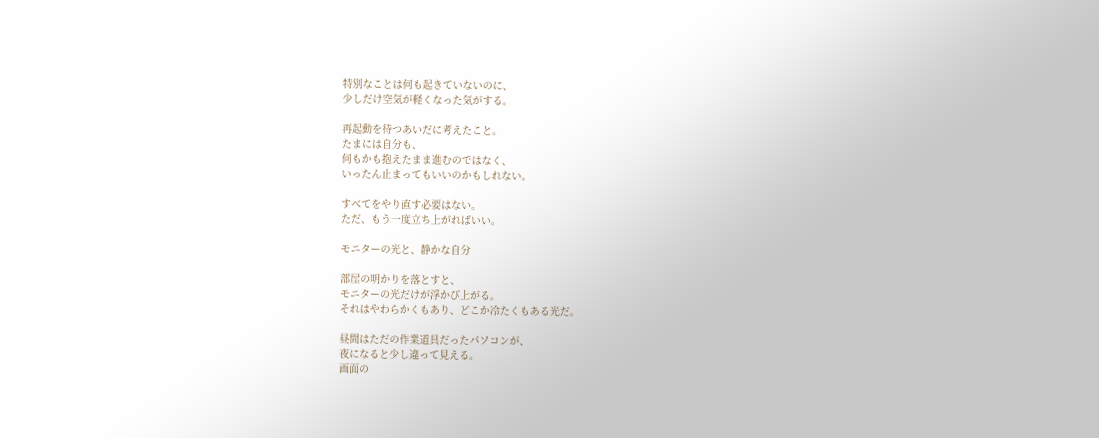特別なことは何も起きていないのに、
少しだけ空気が軽くなった気がする。

再起動を待つあいだに考えたこと。
たまには自分も、
何もかも抱えたまま進むのではなく、
いったん止まってもいいのかもしれない。

すべてをやり直す必要はない。
ただ、もう一度立ち上がればいい。

モニターの光と、静かな自分

部屋の明かりを落とすと、
モニターの光だけが浮かび上がる。
それはやわらかくもあり、どこか冷たくもある光だ。

昼間はただの作業道具だったパソコンが、
夜になると少し違って見える。
画面の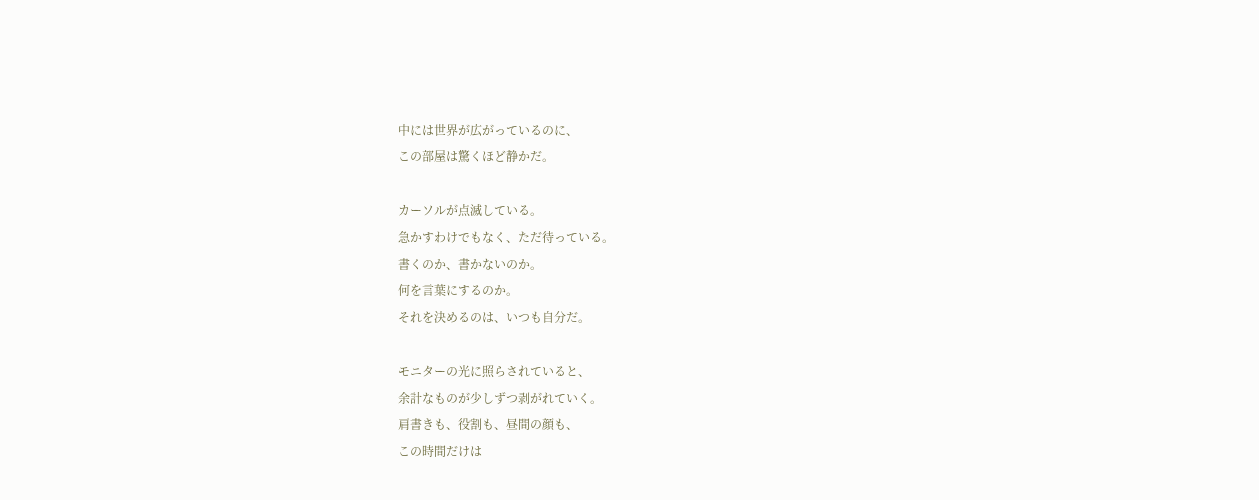中には世界が広がっているのに、
この部屋は驚くほど静かだ。

カーソルが点滅している。
急かすわけでもなく、ただ待っている。
書くのか、書かないのか。
何を言葉にするのか。
それを決めるのは、いつも自分だ。

モニターの光に照らされていると、
余計なものが少しずつ剥がれていく。
肩書きも、役割も、昼間の顔も、
この時間だけは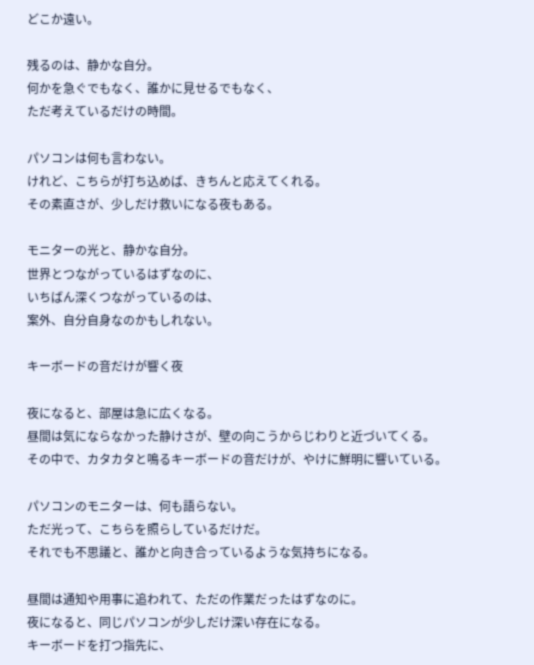どこか遠い。

残るのは、静かな自分。
何かを急ぐでもなく、誰かに見せるでもなく、
ただ考えているだけの時間。

パソコンは何も言わない。
けれど、こちらが打ち込めば、きちんと応えてくれる。
その素直さが、少しだけ救いになる夜もある。

モニターの光と、静かな自分。
世界とつながっているはずなのに、
いちばん深くつながっているのは、
案外、自分自身なのかもしれない。

キーボードの音だけが響く夜

夜になると、部屋は急に広くなる。
昼間は気にならなかった静けさが、壁の向こうからじわりと近づいてくる。
その中で、カタカタと鳴るキーボードの音だけが、やけに鮮明に響いている。

パソコンのモニターは、何も語らない。
ただ光って、こちらを照らしているだけだ。
それでも不思議と、誰かと向き合っているような気持ちになる。

昼間は通知や用事に追われて、ただの作業だったはずなのに。
夜になると、同じパソコンが少しだけ深い存在になる。
キーボードを打つ指先に、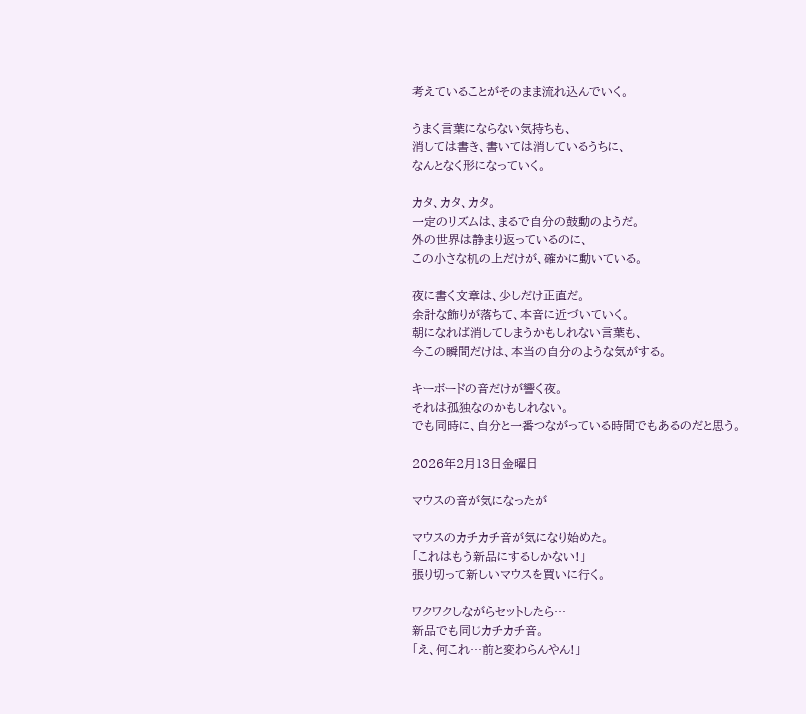考えていることがそのまま流れ込んでいく。

うまく言葉にならない気持ちも、
消しては書き、書いては消しているうちに、
なんとなく形になっていく。

カタ、カタ、カタ。
一定のリズムは、まるで自分の鼓動のようだ。
外の世界は静まり返っているのに、
この小さな机の上だけが、確かに動いている。

夜に書く文章は、少しだけ正直だ。
余計な飾りが落ちて、本音に近づいていく。
朝になれば消してしまうかもしれない言葉も、
今この瞬間だけは、本当の自分のような気がする。

キーボードの音だけが響く夜。
それは孤独なのかもしれない。
でも同時に、自分と一番つながっている時間でもあるのだと思う。

2026年2月13日金曜日

マウスの音が気になったが

マウスのカチカチ音が気になり始めた。
「これはもう新品にするしかない!」
張り切って新しいマウスを買いに行く。

ワクワクしながらセットしたら…
新品でも同じカチカチ音。
「え、何これ…前と変わらんやん!」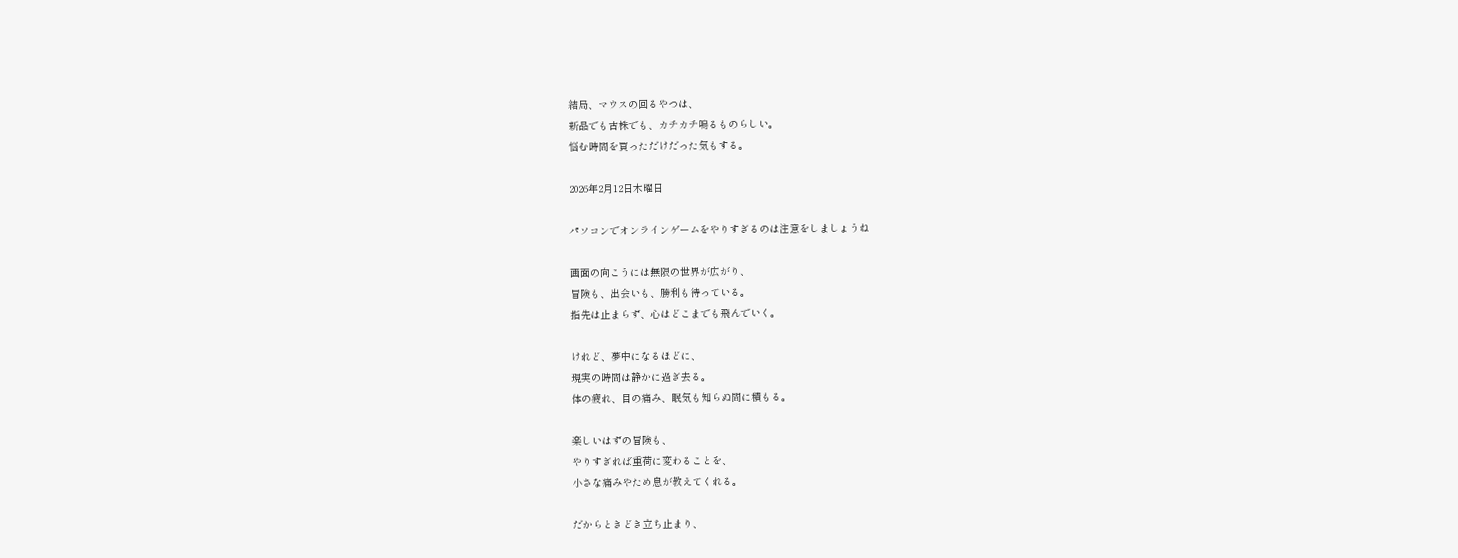結局、マウスの回るやつは、
新品でも古株でも、カチカチ鳴るものらしい。
悩む時間を買っただけだった気もする。

2026年2月12日木曜日

パソコンでオンラインゲームをやりすぎるのは注意をしましょうね

画面の向こうには無限の世界が広がり、
冒険も、出会いも、勝利も待っている。
指先は止まらず、心はどこまでも飛んでいく。

けれど、夢中になるほどに、
現実の時間は静かに過ぎ去る。
体の疲れ、目の痛み、眠気も知らぬ間に積もる。

楽しいはずの冒険も、
やりすぎれば重荷に変わることを、
小さな痛みやため息が教えてくれる。

だからときどき立ち止まり、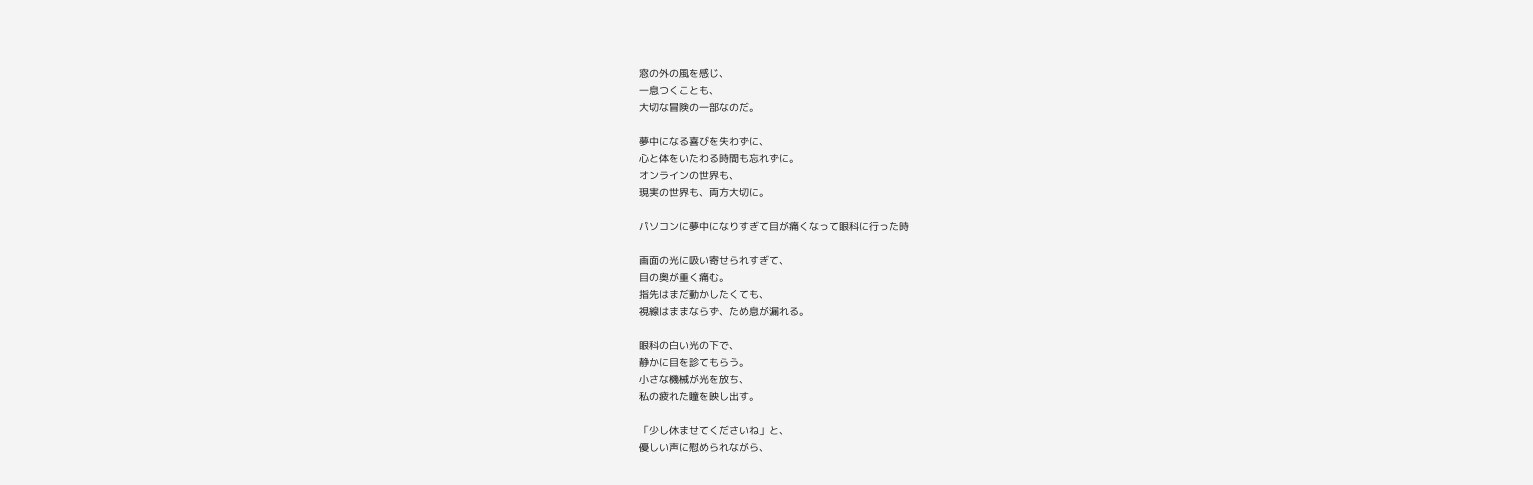窓の外の風を感じ、
一息つくことも、
大切な冒険の一部なのだ。

夢中になる喜びを失わずに、
心と体をいたわる時間も忘れずに。
オンラインの世界も、
現実の世界も、両方大切に。

パソコンに夢中になりすぎて目が痛くなって眼科に行った時

画面の光に吸い寄せられすぎて、
目の奥が重く痛む。
指先はまだ動かしたくても、
視線はままならず、ため息が漏れる。

眼科の白い光の下で、
静かに目を診てもらう。
小さな機械が光を放ち、
私の疲れた瞳を映し出す。

「少し休ませてくださいね」と、
優しい声に慰められながら、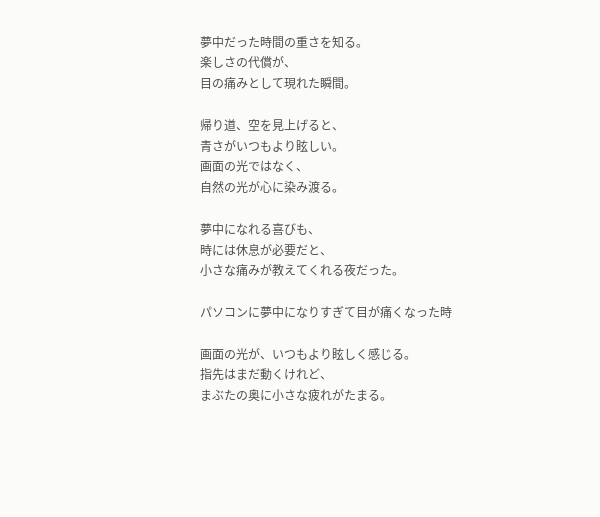夢中だった時間の重さを知る。
楽しさの代償が、
目の痛みとして現れた瞬間。

帰り道、空を見上げると、
青さがいつもより眩しい。
画面の光ではなく、
自然の光が心に染み渡る。

夢中になれる喜びも、
時には休息が必要だと、
小さな痛みが教えてくれる夜だった。

パソコンに夢中になりすぎて目が痛くなった時

画面の光が、いつもより眩しく感じる。
指先はまだ動くけれど、
まぶたの奥に小さな疲れがたまる。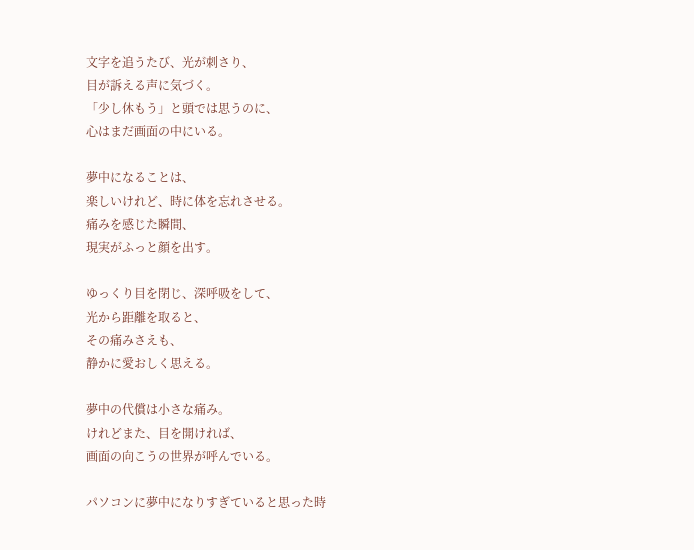文字を追うたび、光が刺さり、
目が訴える声に気づく。
「少し休もう」と頭では思うのに、
心はまだ画面の中にいる。

夢中になることは、
楽しいけれど、時に体を忘れさせる。
痛みを感じた瞬間、
現実がふっと顔を出す。

ゆっくり目を閉じ、深呼吸をして、
光から距離を取ると、
その痛みさえも、
静かに愛おしく思える。

夢中の代償は小さな痛み。
けれどまた、目を開ければ、
画面の向こうの世界が呼んでいる。

パソコンに夢中になりすぎていると思った時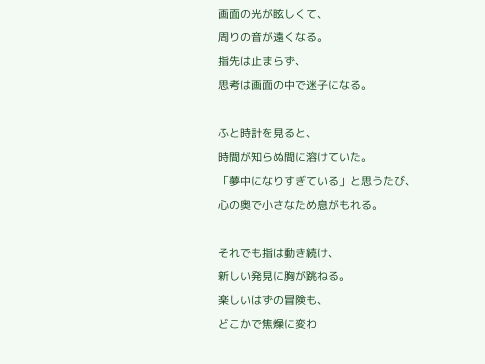画面の光が眩しくて、
周りの音が遠くなる。
指先は止まらず、
思考は画面の中で迷子になる。

ふと時計を見ると、
時間が知らぬ間に溶けていた。
「夢中になりすぎている」と思うたび、
心の奥で小さなため息がもれる。

それでも指は動き続け、
新しい発見に胸が跳ねる。
楽しいはずの冒険も、
どこかで焦燥に変わ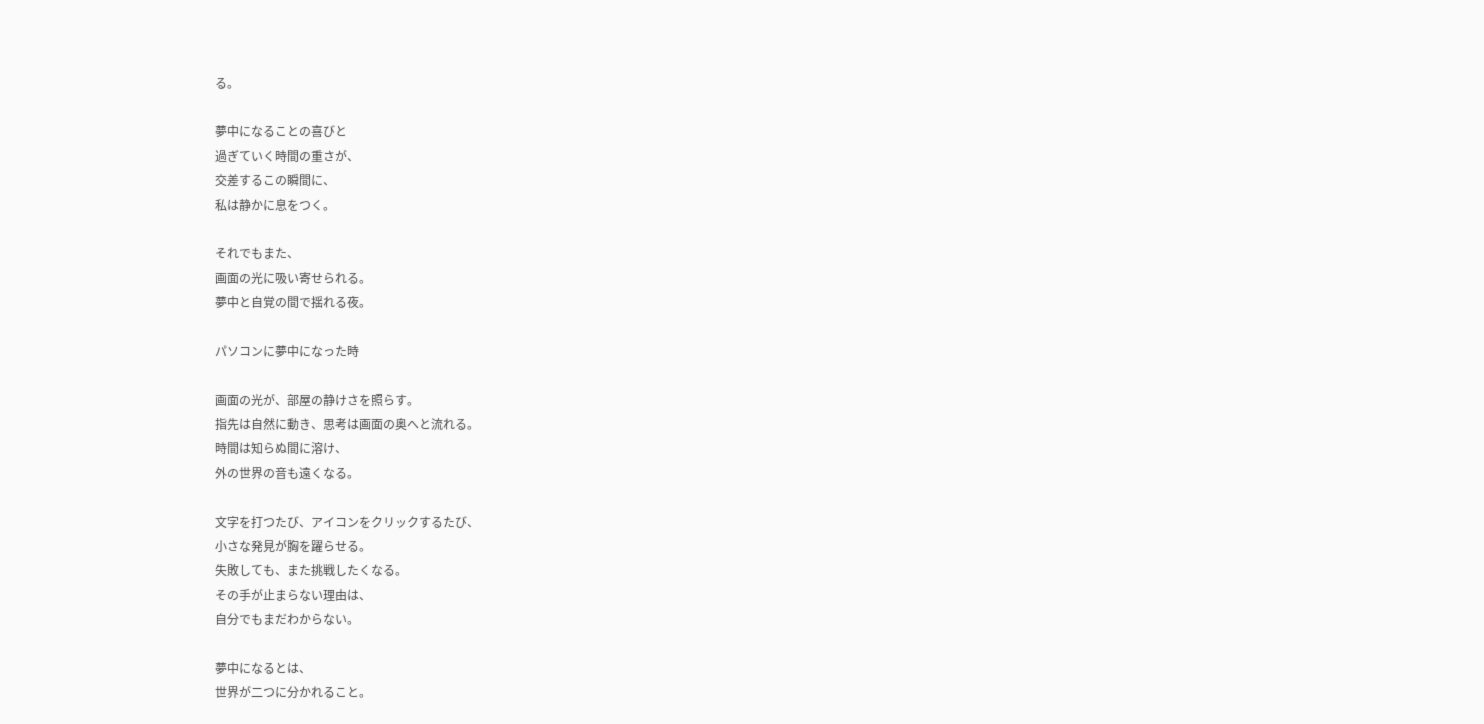る。

夢中になることの喜びと
過ぎていく時間の重さが、
交差するこの瞬間に、
私は静かに息をつく。

それでもまた、
画面の光に吸い寄せられる。
夢中と自覚の間で揺れる夜。

パソコンに夢中になった時

画面の光が、部屋の静けさを照らす。
指先は自然に動き、思考は画面の奥へと流れる。
時間は知らぬ間に溶け、
外の世界の音も遠くなる。

文字を打つたび、アイコンをクリックするたび、
小さな発見が胸を躍らせる。
失敗しても、また挑戦したくなる。
その手が止まらない理由は、
自分でもまだわからない。

夢中になるとは、
世界が二つに分かれること。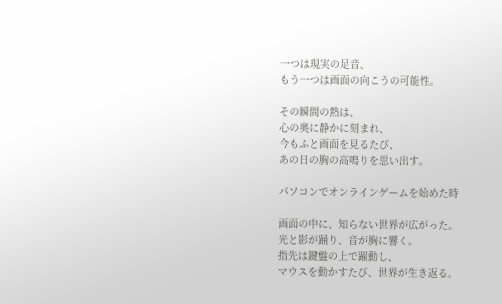一つは現実の足音、
もう一つは画面の向こうの可能性。

その瞬間の熱は、
心の奥に静かに刻まれ、
今もふと画面を見るたび、
あの日の胸の高鳴りを思い出す。

パソコンでオンラインゲームを始めた時

画面の中に、知らない世界が広がった。
光と影が踊り、音が胸に響く。
指先は鍵盤の上で躍動し、
マウスを動かすたび、世界が生き返る。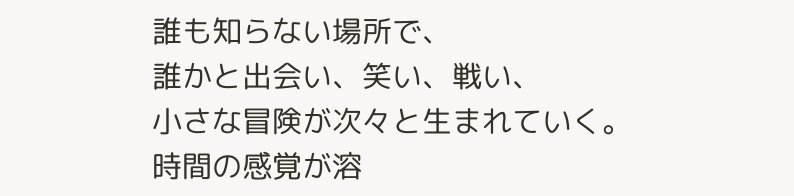誰も知らない場所で、
誰かと出会い、笑い、戦い、
小さな冒険が次々と生まれていく。
時間の感覚が溶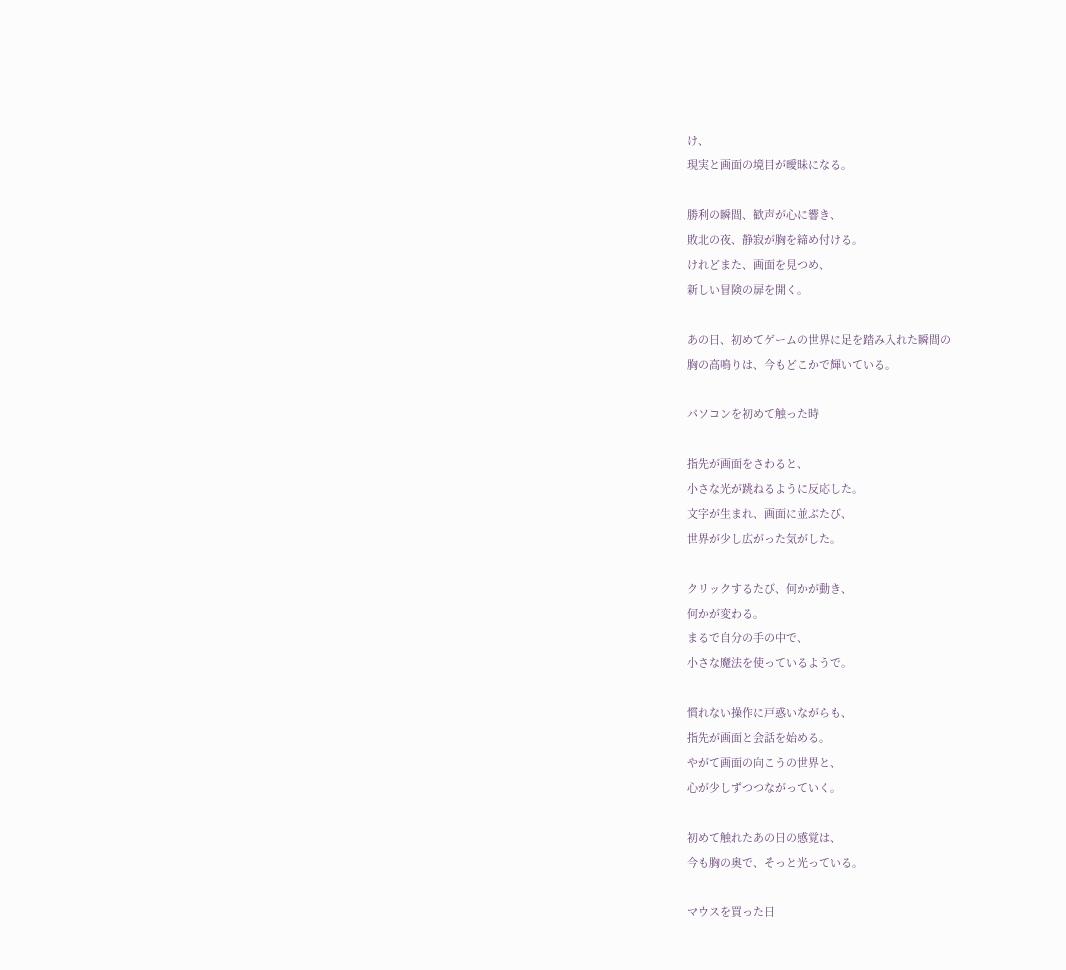け、
現実と画面の境目が曖昧になる。

勝利の瞬間、歓声が心に響き、
敗北の夜、静寂が胸を締め付ける。
けれどまた、画面を見つめ、
新しい冒険の扉を開く。

あの日、初めてゲームの世界に足を踏み入れた瞬間の
胸の高鳴りは、今もどこかで輝いている。

パソコンを初めて触った時

指先が画面をさわると、
小さな光が跳ねるように反応した。
文字が生まれ、画面に並ぶたび、
世界が少し広がった気がした。

クリックするたび、何かが動き、
何かが変わる。
まるで自分の手の中で、
小さな魔法を使っているようで。

慣れない操作に戸惑いながらも、
指先が画面と会話を始める。
やがて画面の向こうの世界と、
心が少しずつつながっていく。

初めて触れたあの日の感覚は、
今も胸の奥で、そっと光っている。

マウスを買った日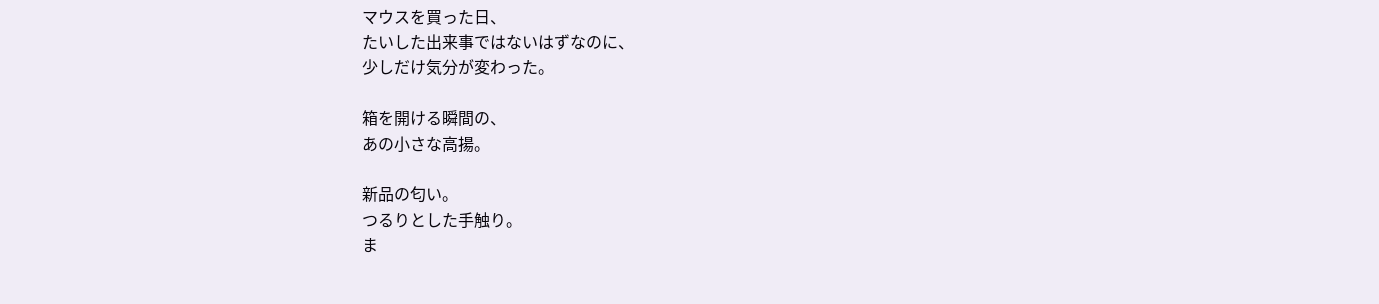マウスを買った日、
たいした出来事ではないはずなのに、
少しだけ気分が変わった。

箱を開ける瞬間の、
あの小さな高揚。

新品の匂い。
つるりとした手触り。
ま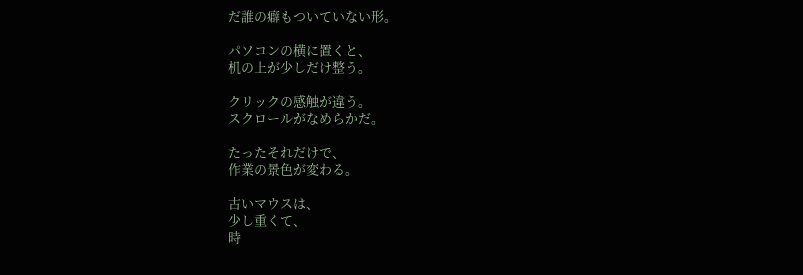だ誰の癖もついていない形。

パソコンの横に置くと、
机の上が少しだけ整う。

クリックの感触が違う。
スクロールがなめらかだ。

たったそれだけで、
作業の景色が変わる。

古いマウスは、
少し重くて、
時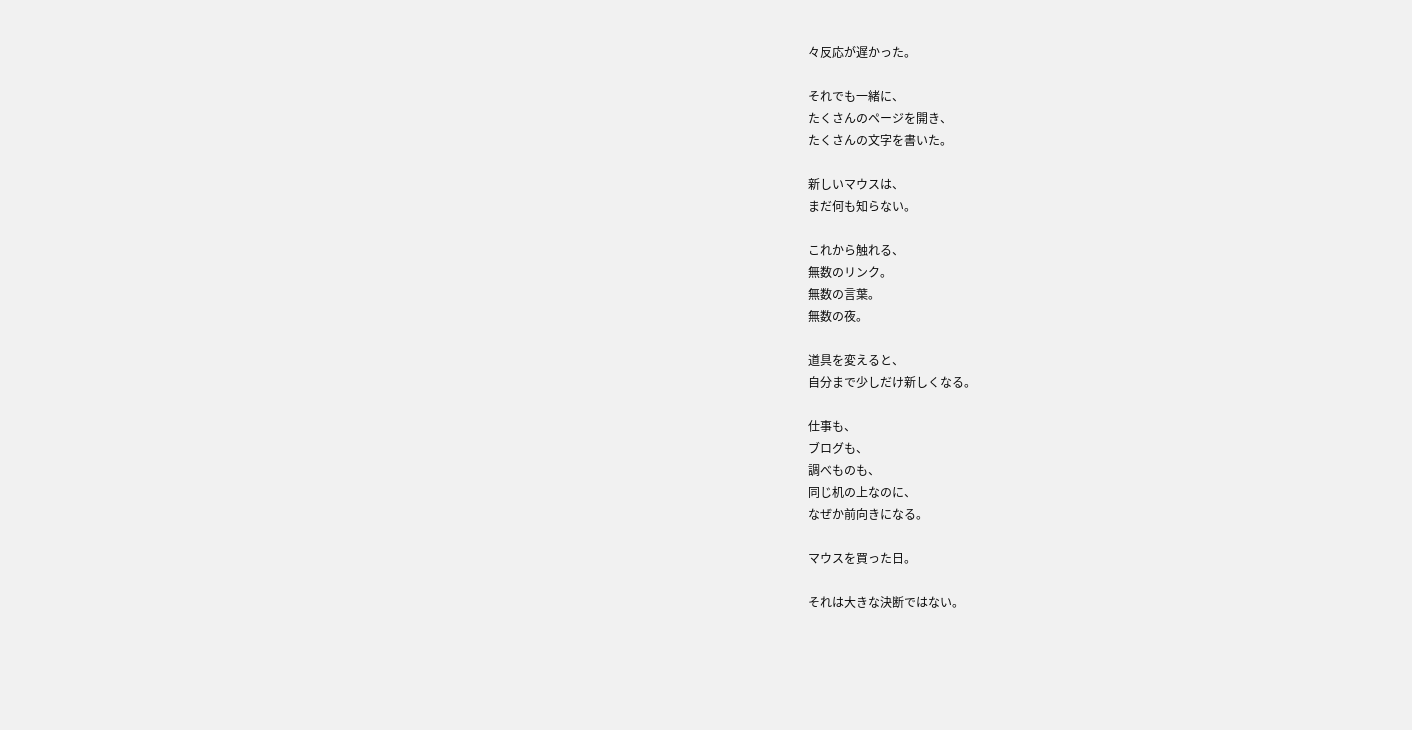々反応が遅かった。

それでも一緒に、
たくさんのページを開き、
たくさんの文字を書いた。

新しいマウスは、
まだ何も知らない。

これから触れる、
無数のリンク。
無数の言葉。
無数の夜。

道具を変えると、
自分まで少しだけ新しくなる。

仕事も、
ブログも、
調べものも、
同じ机の上なのに、
なぜか前向きになる。

マウスを買った日。

それは大きな決断ではない。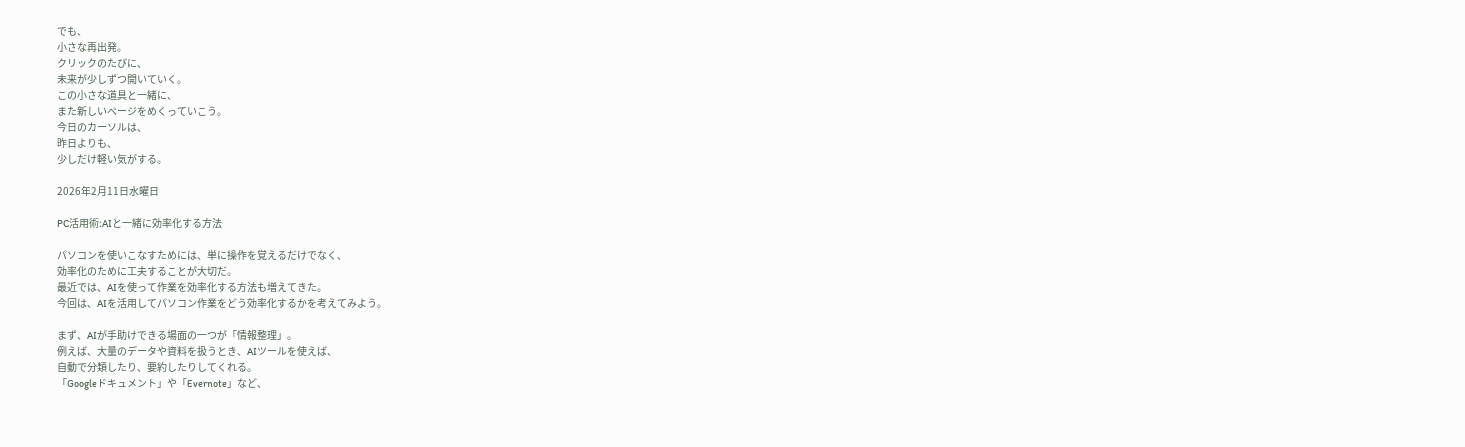でも、
小さな再出発。
クリックのたびに、
未来が少しずつ開いていく。
この小さな道具と一緒に、
また新しいページをめくっていこう。
今日のカーソルは、
昨日よりも、
少しだけ軽い気がする。

2026年2月11日水曜日

PC活用術:AIと一緒に効率化する方法

パソコンを使いこなすためには、単に操作を覚えるだけでなく、
効率化のために工夫することが大切だ。
最近では、AIを使って作業を効率化する方法も増えてきた。
今回は、AIを活用してパソコン作業をどう効率化するかを考えてみよう。

まず、AIが手助けできる場面の一つが「情報整理」。
例えば、大量のデータや資料を扱うとき、AIツールを使えば、
自動で分類したり、要約したりしてくれる。
「Googleドキュメント」や「Evernote」など、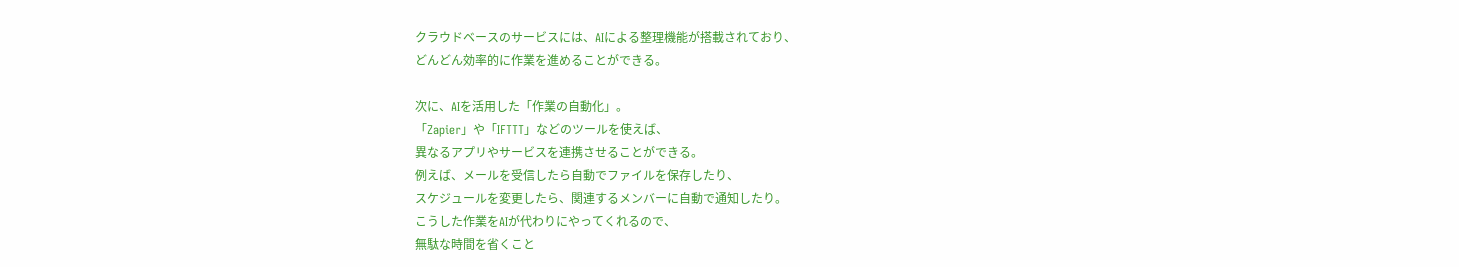クラウドベースのサービスには、AIによる整理機能が搭載されており、
どんどん効率的に作業を進めることができる。

次に、AIを活用した「作業の自動化」。
「Zapier」や「IFTTT」などのツールを使えば、
異なるアプリやサービスを連携させることができる。
例えば、メールを受信したら自動でファイルを保存したり、
スケジュールを変更したら、関連するメンバーに自動で通知したり。
こうした作業をAIが代わりにやってくれるので、
無駄な時間を省くこと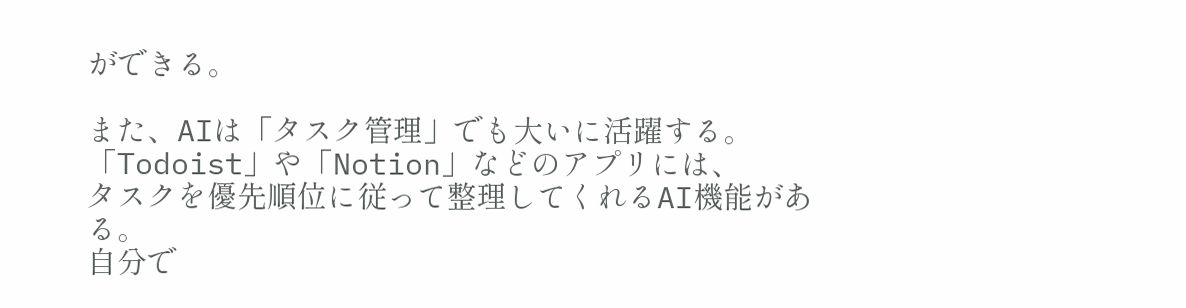ができる。

また、AIは「タスク管理」でも大いに活躍する。
「Todoist」や「Notion」などのアプリには、
タスクを優先順位に従って整理してくれるAI機能がある。
自分で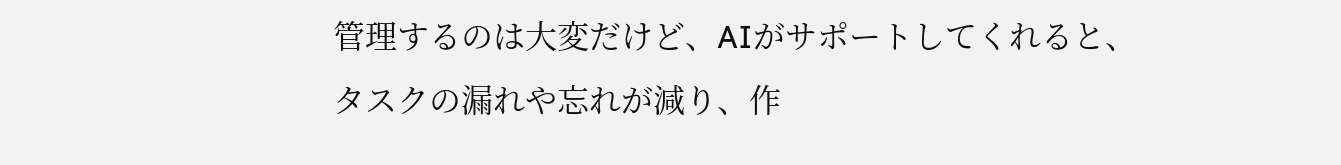管理するのは大変だけど、AIがサポートしてくれると、
タスクの漏れや忘れが減り、作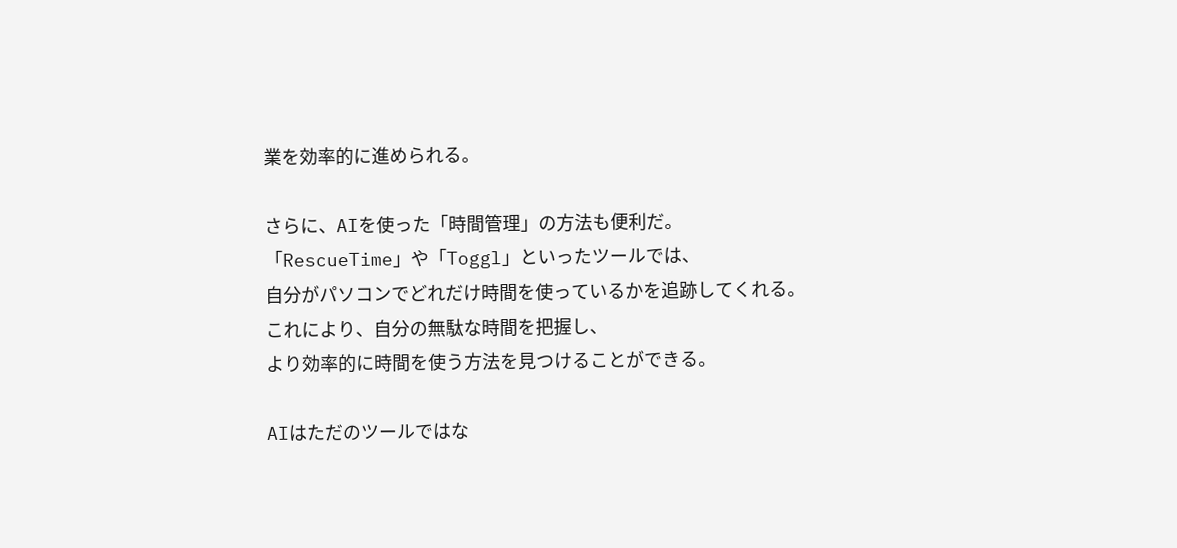業を効率的に進められる。

さらに、AIを使った「時間管理」の方法も便利だ。
「RescueTime」や「Toggl」といったツールでは、
自分がパソコンでどれだけ時間を使っているかを追跡してくれる。
これにより、自分の無駄な時間を把握し、
より効率的に時間を使う方法を見つけることができる。

AIはただのツールではな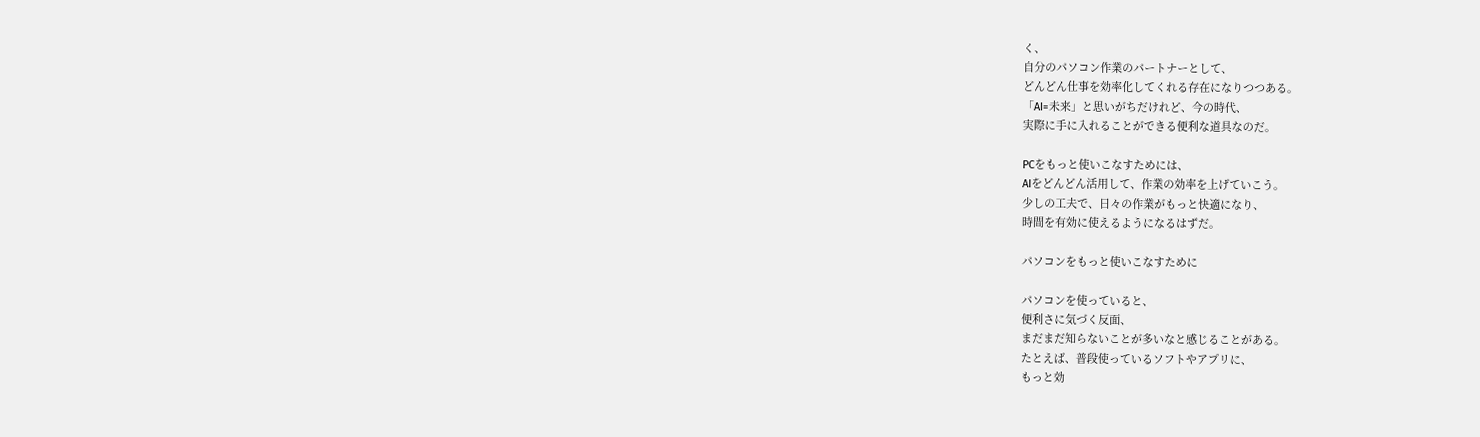く、
自分のパソコン作業のパートナーとして、
どんどん仕事を効率化してくれる存在になりつつある。
「AI=未来」と思いがちだけれど、今の時代、
実際に手に入れることができる便利な道具なのだ。

PCをもっと使いこなすためには、
AIをどんどん活用して、作業の効率を上げていこう。
少しの工夫で、日々の作業がもっと快適になり、
時間を有効に使えるようになるはずだ。

パソコンをもっと使いこなすために

パソコンを使っていると、
便利さに気づく反面、
まだまだ知らないことが多いなと感じることがある。
たとえば、普段使っているソフトやアプリに、
もっと効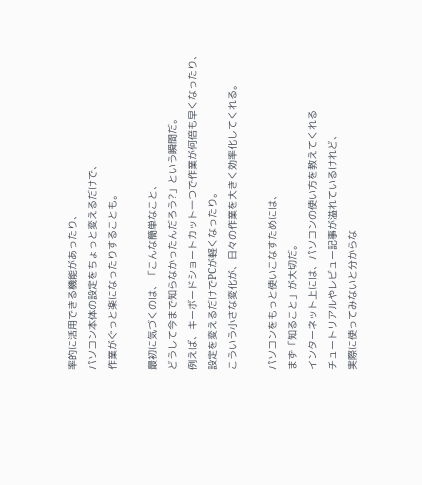率的に活用できる機能があったり、
パソコン本体の設定をちょっと変えるだけで、
作業がぐっと楽になったりすることも。

最初に気づくのは、「こんな簡単なこと、
どうして今まで知らなかったんだろう?」という瞬間だ。
例えば、キーボードショートカット一つで作業が何倍も早くなったり、
設定を変えるだけでPCが軽くなったり。
こういう小さな変化が、日々の作業を大きく効率化してくれる。

パソコンをもっと使いこなすためには、
まず「知ること」が大切だ。
インターネット上には、パソコンの使い方を教えてくれる
チュートリアルやレビュー記事が溢れているけれど、
実際に使ってみないと分からな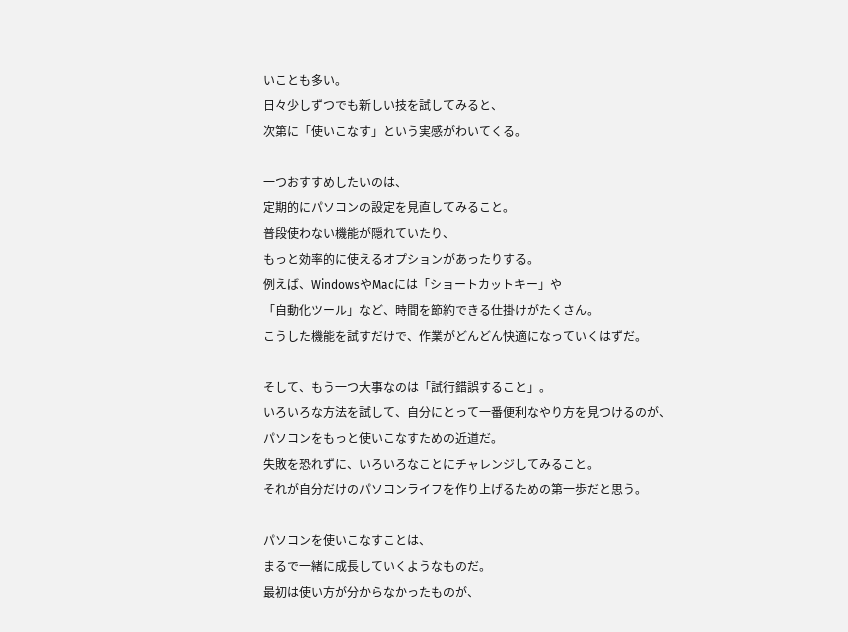いことも多い。
日々少しずつでも新しい技を試してみると、
次第に「使いこなす」という実感がわいてくる。

一つおすすめしたいのは、
定期的にパソコンの設定を見直してみること。
普段使わない機能が隠れていたり、
もっと効率的に使えるオプションがあったりする。
例えば、WindowsやMacには「ショートカットキー」や
「自動化ツール」など、時間を節約できる仕掛けがたくさん。
こうした機能を試すだけで、作業がどんどん快適になっていくはずだ。

そして、もう一つ大事なのは「試行錯誤すること」。
いろいろな方法を試して、自分にとって一番便利なやり方を見つけるのが、
パソコンをもっと使いこなすための近道だ。
失敗を恐れずに、いろいろなことにチャレンジしてみること。
それが自分だけのパソコンライフを作り上げるための第一歩だと思う。

パソコンを使いこなすことは、
まるで一緒に成長していくようなものだ。
最初は使い方が分からなかったものが、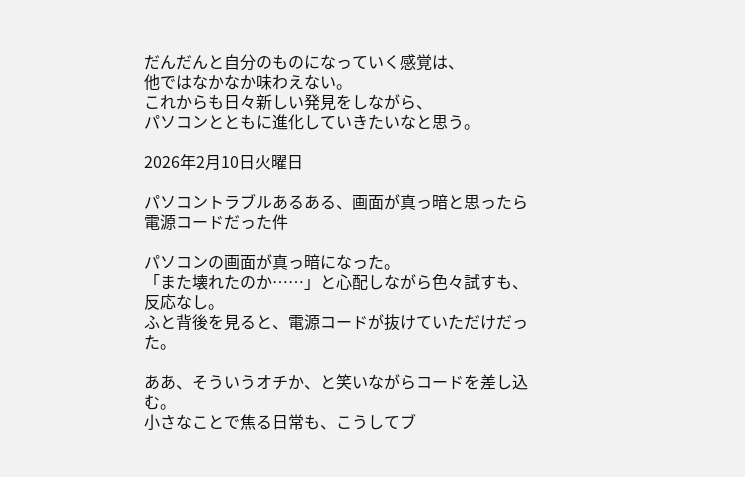だんだんと自分のものになっていく感覚は、
他ではなかなか味わえない。
これからも日々新しい発見をしながら、
パソコンとともに進化していきたいなと思う。

2026年2月10日火曜日

パソコントラブルあるある、画面が真っ暗と思ったら電源コードだった件

パソコンの画面が真っ暗になった。
「また壊れたのか……」と心配しながら色々試すも、反応なし。
ふと背後を見ると、電源コードが抜けていただけだった。

ああ、そういうオチか、と笑いながらコードを差し込む。
小さなことで焦る日常も、こうしてブ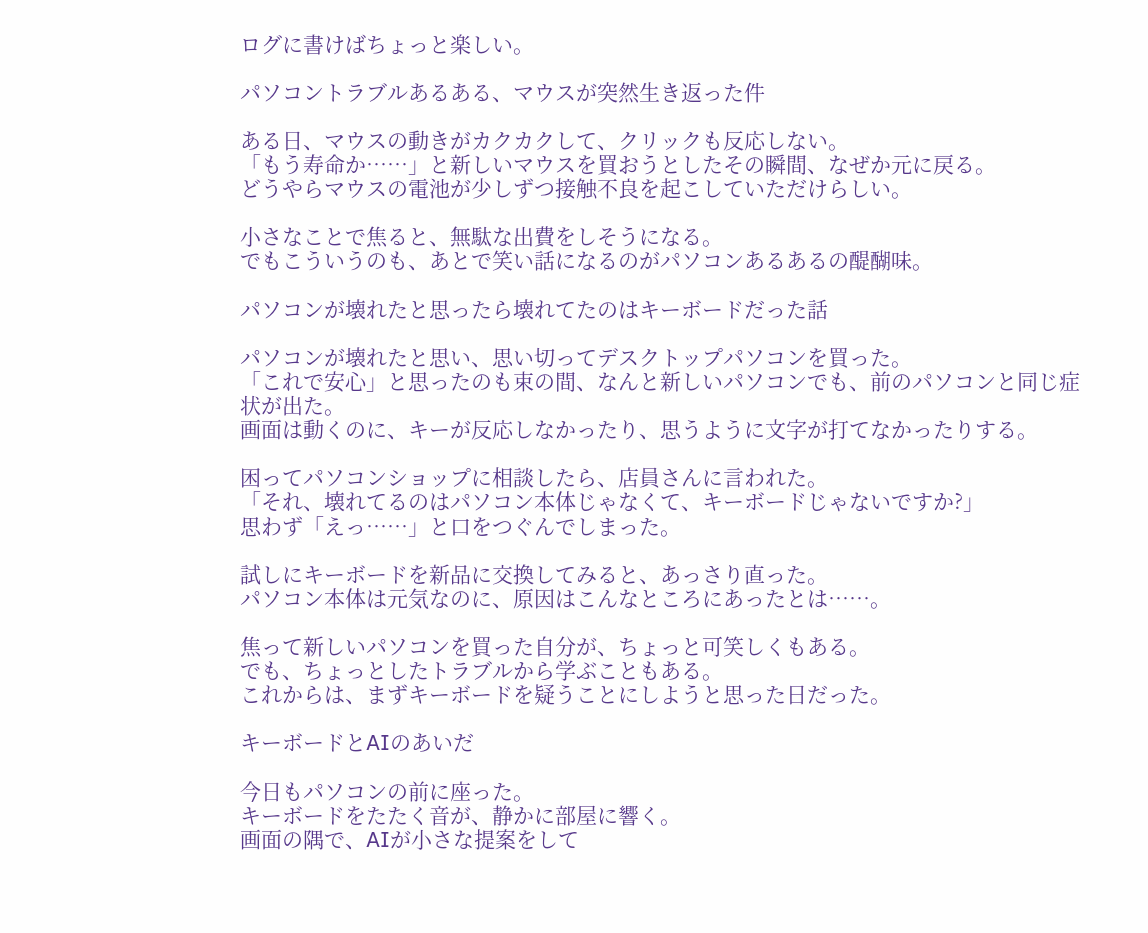ログに書けばちょっと楽しい。

パソコントラブルあるある、マウスが突然生き返った件

ある日、マウスの動きがカクカクして、クリックも反応しない。
「もう寿命か……」と新しいマウスを買おうとしたその瞬間、なぜか元に戻る。
どうやらマウスの電池が少しずつ接触不良を起こしていただけらしい。

小さなことで焦ると、無駄な出費をしそうになる。
でもこういうのも、あとで笑い話になるのがパソコンあるあるの醍醐味。

パソコンが壊れたと思ったら壊れてたのはキーボードだった話

パソコンが壊れたと思い、思い切ってデスクトップパソコンを買った。
「これで安心」と思ったのも束の間、なんと新しいパソコンでも、前のパソコンと同じ症状が出た。
画面は動くのに、キーが反応しなかったり、思うように文字が打てなかったりする。

困ってパソコンショップに相談したら、店員さんに言われた。
「それ、壊れてるのはパソコン本体じゃなくて、キーボードじゃないですか?」
思わず「えっ……」と口をつぐんでしまった。

試しにキーボードを新品に交換してみると、あっさり直った。
パソコン本体は元気なのに、原因はこんなところにあったとは……。

焦って新しいパソコンを買った自分が、ちょっと可笑しくもある。
でも、ちょっとしたトラブルから学ぶこともある。
これからは、まずキーボードを疑うことにしようと思った日だった。

キーボードとAIのあいだ

今日もパソコンの前に座った。
キーボードをたたく音が、静かに部屋に響く。
画面の隅で、AIが小さな提案をして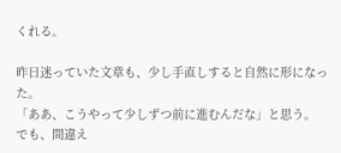くれる。

昨日迷っていた文章も、少し手直しすると自然に形になった。
「ああ、こうやって少しずつ前に進むんだな」と思う。
でも、間違え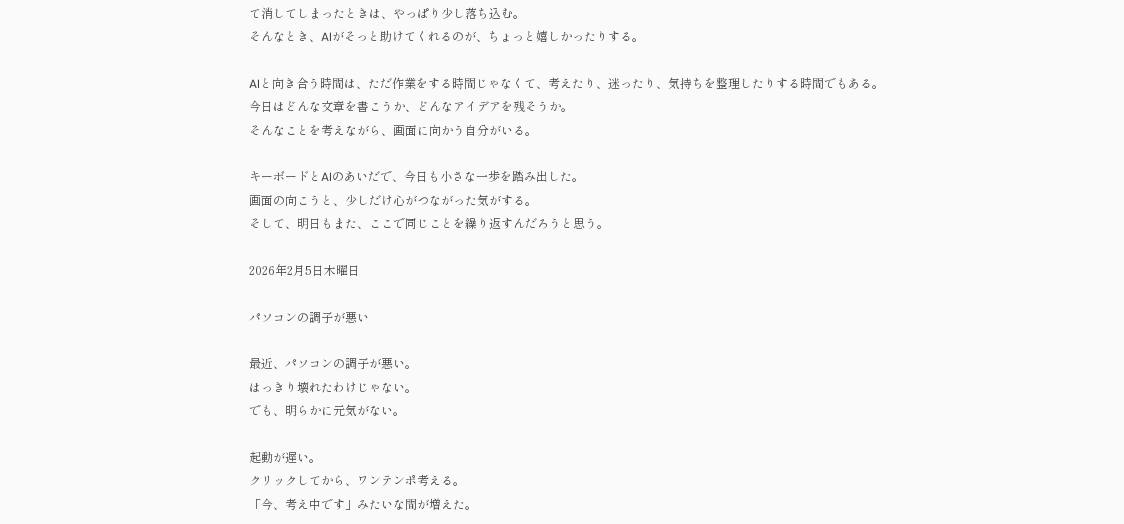て消してしまったときは、やっぱり少し落ち込む。
そんなとき、AIがそっと助けてくれるのが、ちょっと嬉しかったりする。

AIと向き合う時間は、ただ作業をする時間じゃなくて、考えたり、迷ったり、気持ちを整理したりする時間でもある。
今日はどんな文章を書こうか、どんなアイデアを残そうか。
そんなことを考えながら、画面に向かう自分がいる。

キーボードとAIのあいだで、今日も小さな一歩を踏み出した。
画面の向こうと、少しだけ心がつながった気がする。
そして、明日もまた、ここで同じことを繰り返すんだろうと思う。

2026年2月5日木曜日

パソコンの調子が悪い

最近、パソコンの調子が悪い。
はっきり壊れたわけじゃない。
でも、明らかに元気がない。

起動が遅い。
クリックしてから、ワンテンポ考える。
「今、考え中です」みたいな間が増えた。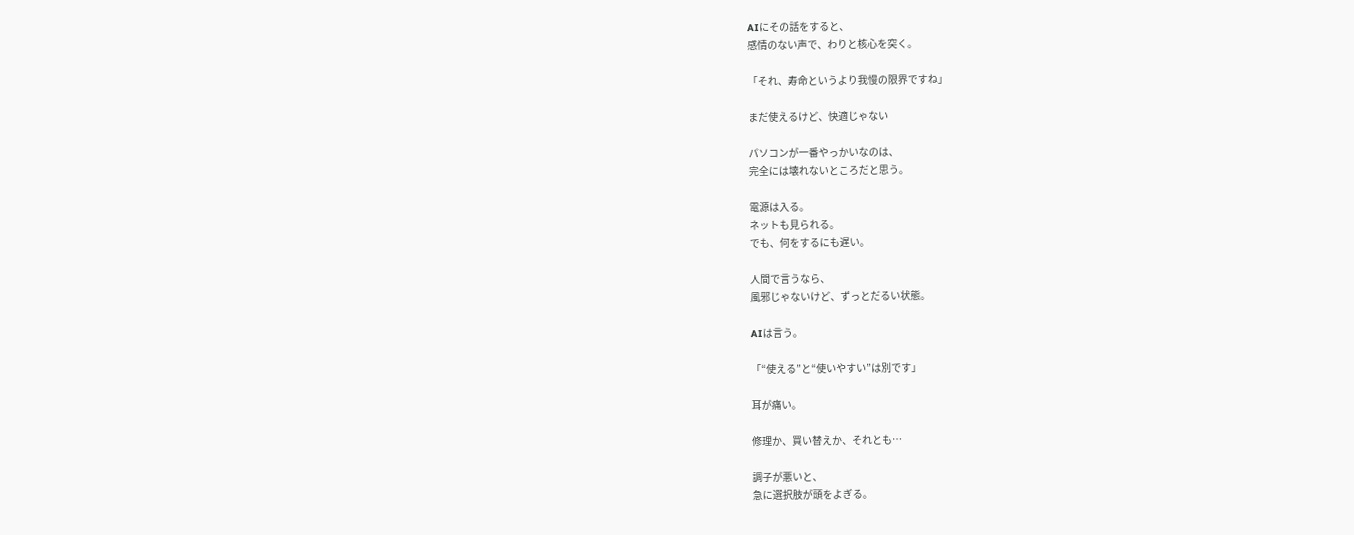AIにその話をすると、
感情のない声で、わりと核心を突く。

「それ、寿命というより我慢の限界ですね」

まだ使えるけど、快適じゃない

パソコンが一番やっかいなのは、
完全には壊れないところだと思う。

電源は入る。
ネットも見られる。
でも、何をするにも遅い。

人間で言うなら、
風邪じゃないけど、ずっとだるい状態。

AIは言う。

「“使える”と“使いやすい”は別です」

耳が痛い。

修理か、買い替えか、それとも…

調子が悪いと、
急に選択肢が頭をよぎる。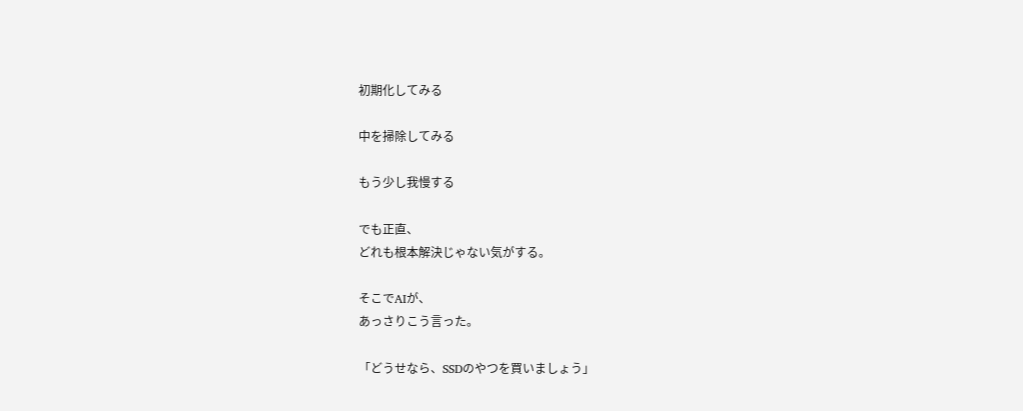初期化してみる

中を掃除してみる

もう少し我慢する

でも正直、
どれも根本解決じゃない気がする。

そこでAIが、
あっさりこう言った。

「どうせなら、SSDのやつを買いましょう」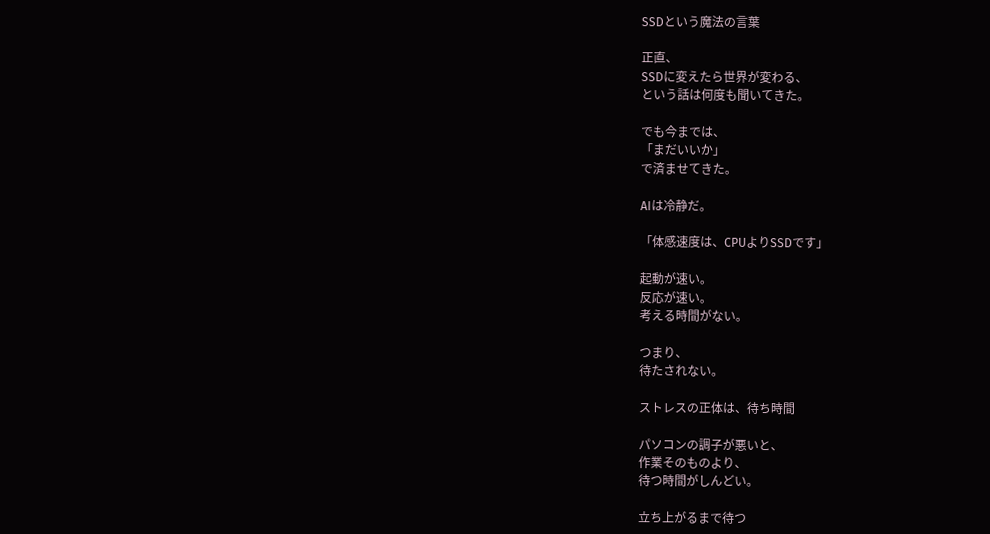SSDという魔法の言葉

正直、
SSDに変えたら世界が変わる、
という話は何度も聞いてきた。

でも今までは、
「まだいいか」
で済ませてきた。

AIは冷静だ。

「体感速度は、CPUよりSSDです」

起動が速い。
反応が速い。
考える時間がない。

つまり、
待たされない。

ストレスの正体は、待ち時間

パソコンの調子が悪いと、
作業そのものより、
待つ時間がしんどい。

立ち上がるまで待つ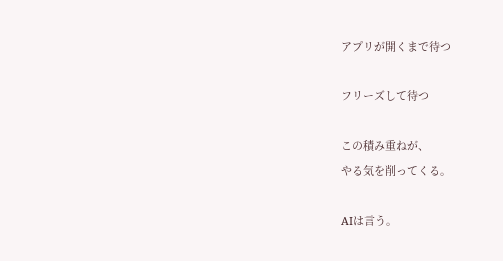アプリが開くまで待つ

フリーズして待つ

この積み重ねが、
やる気を削ってくる。

AIは言う。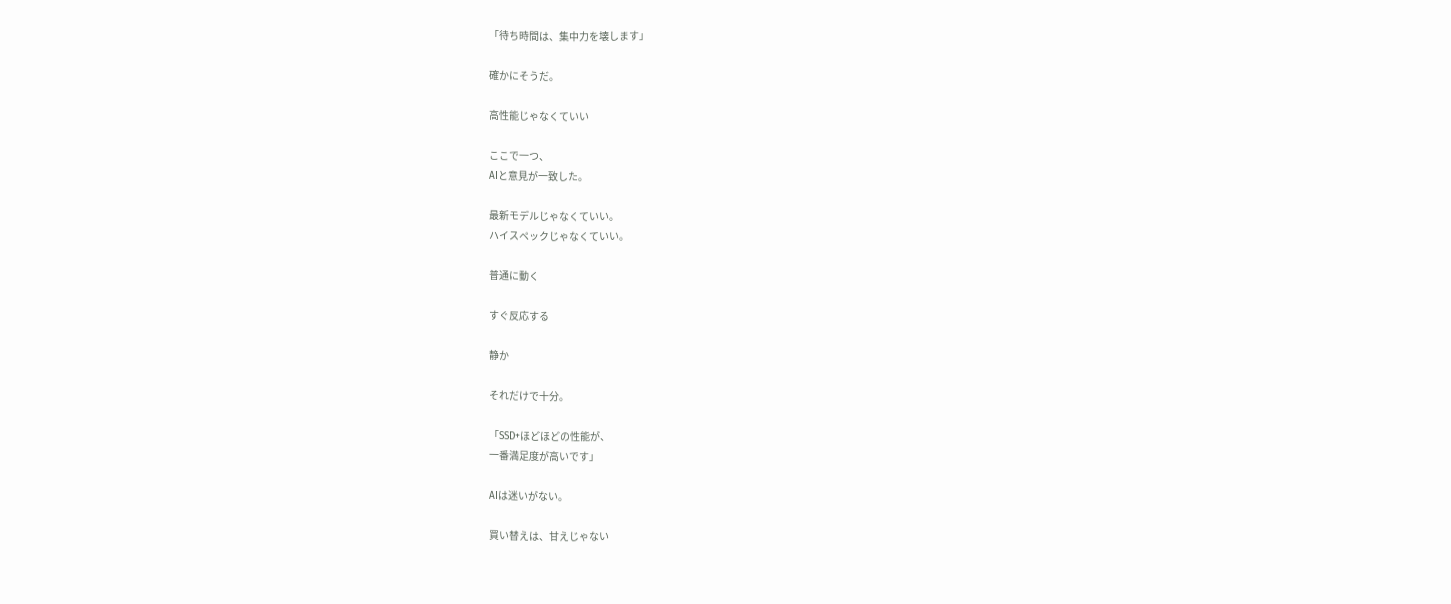「待ち時間は、集中力を壊します」

確かにそうだ。

高性能じゃなくていい

ここで一つ、
AIと意見が一致した。

最新モデルじゃなくていい。
ハイスペックじゃなくていい。

普通に動く

すぐ反応する

静か

それだけで十分。

「SSD+ほどほどの性能が、
一番満足度が高いです」

AIは迷いがない。

買い替えは、甘えじゃない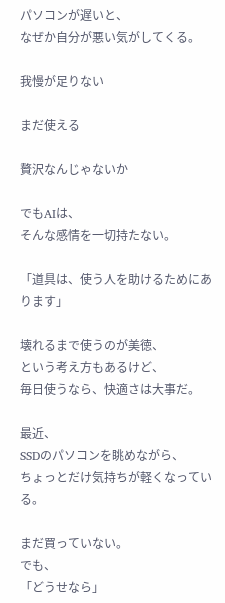パソコンが遅いと、
なぜか自分が悪い気がしてくる。

我慢が足りない

まだ使える

贅沢なんじゃないか

でもAIは、
そんな感情を一切持たない。

「道具は、使う人を助けるためにあります」

壊れるまで使うのが美徳、
という考え方もあるけど、
毎日使うなら、快適さは大事だ。

最近、
SSDのパソコンを眺めながら、
ちょっとだけ気持ちが軽くなっている。

まだ買っていない。
でも、
「どうせなら」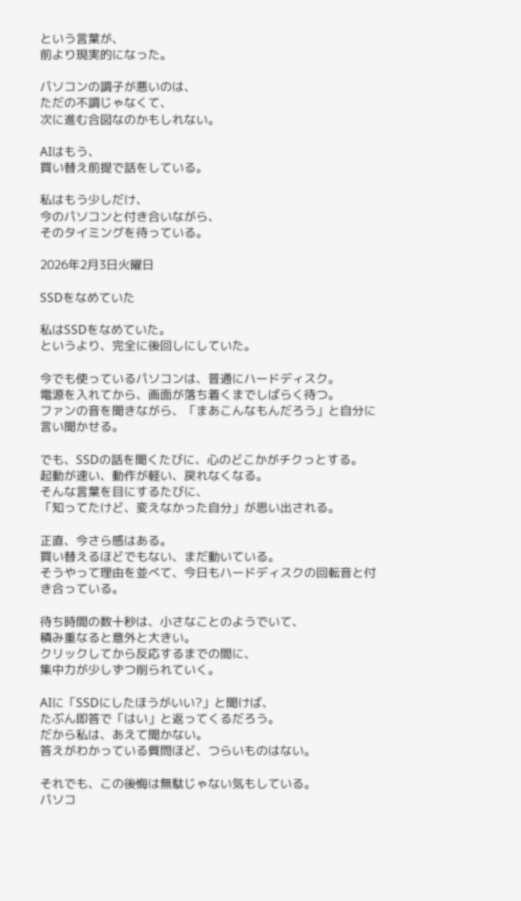という言葉が、
前より現実的になった。

パソコンの調子が悪いのは、
ただの不調じゃなくて、
次に進む合図なのかもしれない。

AIはもう、
買い替え前提で話をしている。

私はもう少しだけ、
今のパソコンと付き合いながら、
そのタイミングを待っている。

2026年2月3日火曜日

SSDをなめていた

私はSSDをなめていた。
というより、完全に後回しにしていた。

今でも使っているパソコンは、普通にハードディスク。
電源を入れてから、画面が落ち着くまでしばらく待つ。
ファンの音を聞きながら、「まあこんなもんだろう」と自分に言い聞かせる。

でも、SSDの話を聞くたびに、心のどこかがチクっとする。
起動が速い、動作が軽い、戻れなくなる。
そんな言葉を目にするたびに、
「知ってたけど、変えなかった自分」が思い出される。

正直、今さら感はある。
買い替えるほどでもない、まだ動いている。
そうやって理由を並べて、今日もハードディスクの回転音と付き合っている。

待ち時間の数十秒は、小さなことのようでいて、
積み重なると意外と大きい。
クリックしてから反応するまでの間に、
集中力が少しずつ削られていく。

AIに「SSDにしたほうがいい?」と聞けば、
たぶん即答で「はい」と返ってくるだろう。
だから私は、あえて聞かない。
答えがわかっている質問ほど、つらいものはない。

それでも、この後悔は無駄じゃない気もしている。
パソコ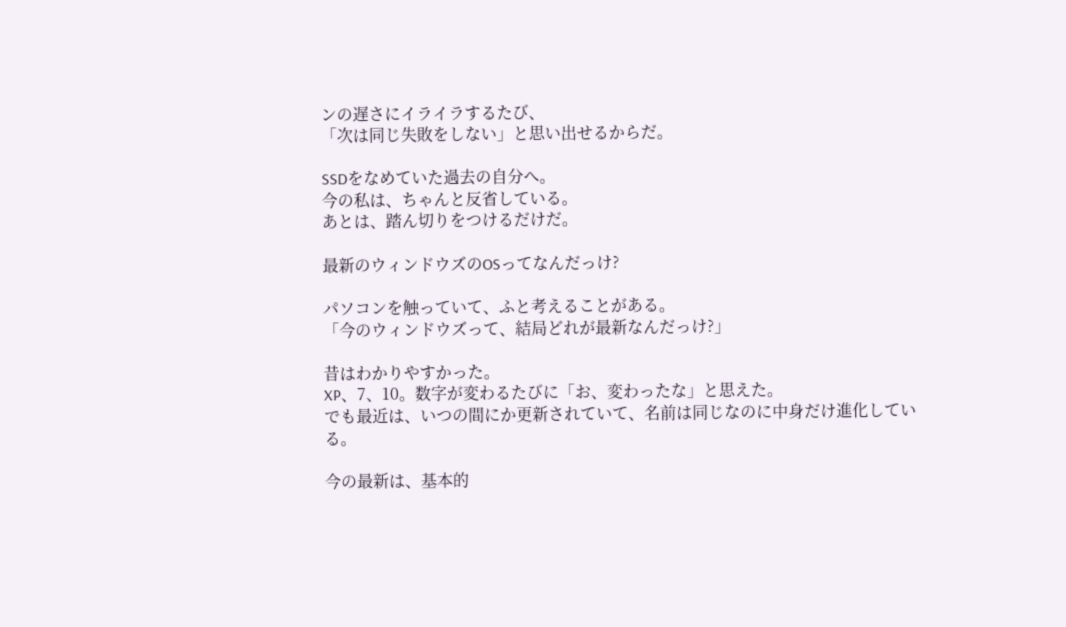ンの遅さにイライラするたび、
「次は同じ失敗をしない」と思い出せるからだ。

SSDをなめていた過去の自分へ。
今の私は、ちゃんと反省している。
あとは、踏ん切りをつけるだけだ。

最新のウィンドウズのOSってなんだっけ?

パソコンを触っていて、ふと考えることがある。
「今のウィンドウズって、結局どれが最新なんだっけ?」

昔はわかりやすかった。
XP、7、10。数字が変わるたびに「お、変わったな」と思えた。
でも最近は、いつの間にか更新されていて、名前は同じなのに中身だけ進化している。

今の最新は、基本的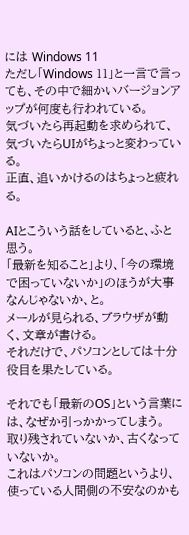には Windows 11
ただし「Windows 11」と一言で言っても、その中で細かいバージョンアップが何度も行われている。
気づいたら再起動を求められて、気づいたらUIがちょっと変わっている。
正直、追いかけるのはちょっと疲れる。

AIとこういう話をしていると、ふと思う。
「最新を知ること」より、「今の環境で困っていないか」のほうが大事なんじゃないか、と。
メールが見られる、ブラウザが動く、文章が書ける。
それだけで、パソコンとしては十分役目を果たしている。

それでも「最新のOS」という言葉には、なぜか引っかかってしまう。
取り残されていないか、古くなっていないか。
これはパソコンの問題というより、使っている人間側の不安なのかも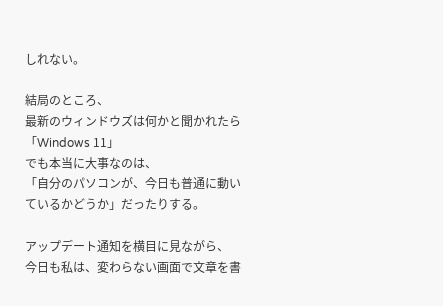しれない。

結局のところ、
最新のウィンドウズは何かと聞かれたら「Windows 11」
でも本当に大事なのは、
「自分のパソコンが、今日も普通に動いているかどうか」だったりする。

アップデート通知を横目に見ながら、
今日も私は、変わらない画面で文章を書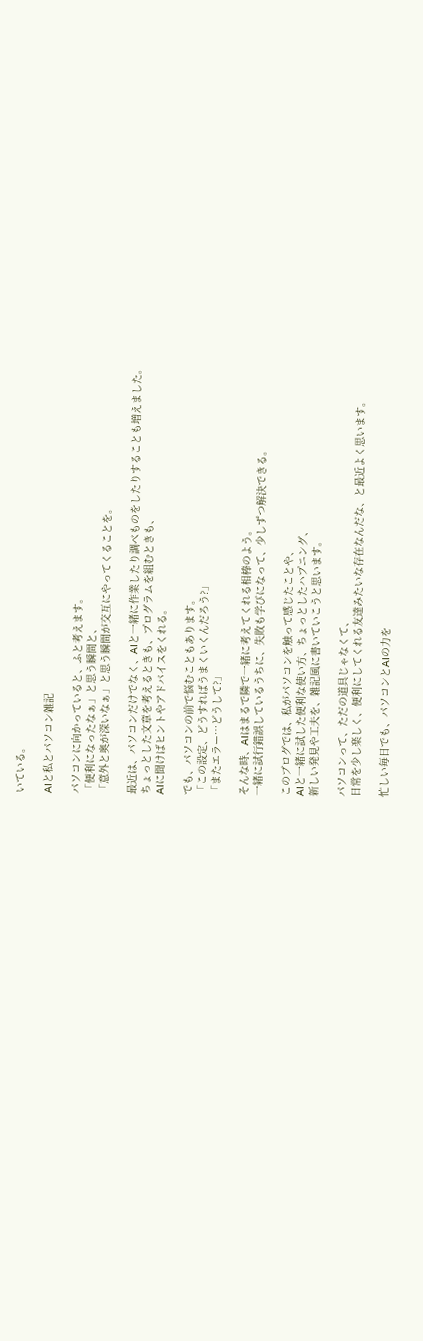いている。

AIと私とパソコン雑記

パソコンに向かっていると、ふと考えます。
「便利になったなぁ」と思う瞬間と、
「意外と奥が深いなぁ」と思う瞬間が交互にやってくることを。

最近は、パソコンだけでなく、AIと一緒に作業したり調べものをしたりすることも増えました。
ちょっとした文章を考えるときも、プログラムを組むときも、
AIに聞けばヒントやアドバイスをくれる。

でも、パソコンの前で悩むこともあります。
「この設定、どうすればうまくいくんだろう?」
「またエラー…どうして?」

そんな時、AIはまるで隣で一緒に考えてくれる相棒のよう。
一緒に試行錯誤しているうちに、失敗も学びになって、少しずつ解決できる。

このブログでは、私がパソコンを触って感じたことや、
AIと一緒に試した便利な使い方、ちょっとしたハプニング、
新しい発見や工夫を、雑記風に書いていこうと思います。

パソコンって、ただの道具じゃなくて、
日常を少し楽しく、便利にしてくれる友達みたいな存在なんだな、と最近よく思います。

忙しい毎日でも、パソコンとAIの力を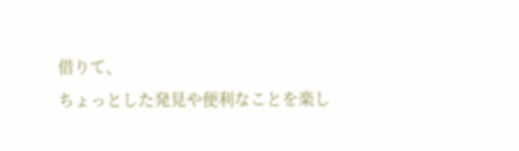借りて、
ちょっとした発見や便利なことを楽し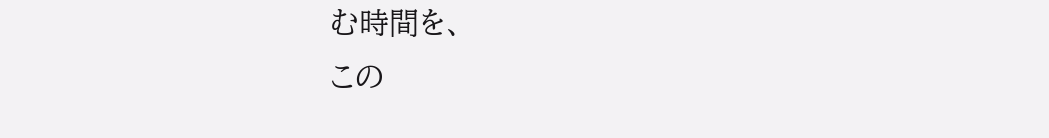む時間を、
この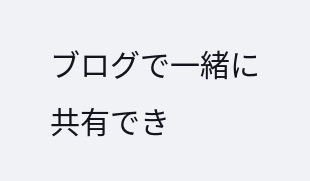ブログで一緒に共有でき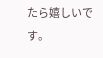たら嬉しいです。